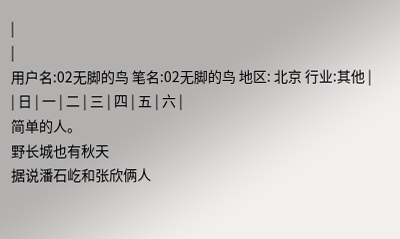|
|
用户名:02无脚的鸟 笔名:02无脚的鸟 地区: 北京 行业:其他 |
| 日 | 一 | 二 | 三 | 四 | 五 | 六 |
简单的人。
野长城也有秋天
据说潘石屹和张欣俩人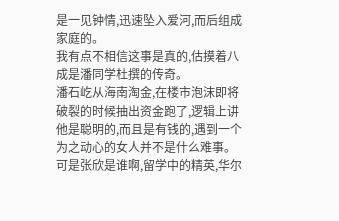是一见钟情,迅速坠入爱河,而后组成家庭的。
我有点不相信这事是真的,估摸着八成是潘同学杜撰的传奇。
潘石屹从海南淘金,在楼市泡沫即将破裂的时候抽出资金跑了,逻辑上讲他是聪明的,而且是有钱的,遇到一个为之动心的女人并不是什么难事。可是张欣是谁啊,留学中的精英,华尔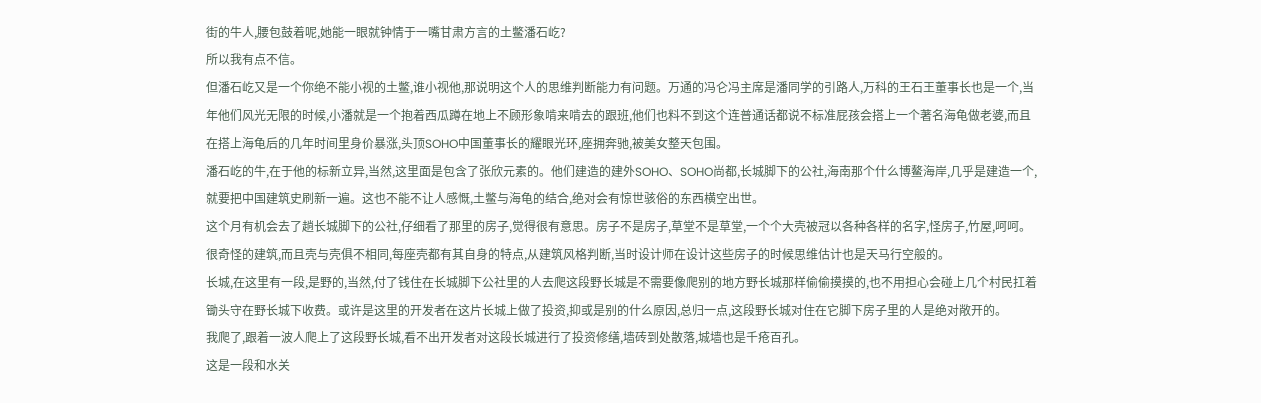街的牛人,腰包鼓着呢,她能一眼就钟情于一嘴甘肃方言的土鳖潘石屹?
所以我有点不信。
但潘石屹又是一个你绝不能小视的土鳖,谁小视他,那说明这个人的思维判断能力有问题。万通的冯仑冯主席是潘同学的引路人,万科的王石王董事长也是一个,当年他们风光无限的时候,小潘就是一个抱着西瓜蹲在地上不顾形象啃来啃去的跟班,他们也料不到这个连普通话都说不标准屁孩会搭上一个著名海龟做老婆,而且在搭上海龟后的几年时间里身价暴涨,头顶SOHO中国董事长的耀眼光环,座拥奔驰,被美女整天包围。
潘石屹的牛,在于他的标新立异,当然,这里面是包含了张欣元素的。他们建造的建外SOHO、SOHO尚都,长城脚下的公社,海南那个什么博鳌海岸,几乎是建造一个,就要把中国建筑史刷新一遍。这也不能不让人感慨,土鳖与海龟的结合,绝对会有惊世骇俗的东西横空出世。
这个月有机会去了趟长城脚下的公社,仔细看了那里的房子,觉得很有意思。房子不是房子,草堂不是草堂,一个个大壳被冠以各种各样的名字,怪房子,竹屋,呵呵。很奇怪的建筑,而且壳与壳俱不相同,每座壳都有其自身的特点,从建筑风格判断,当时设计师在设计这些房子的时候思维估计也是天马行空般的。
长城,在这里有一段,是野的,当然,付了钱住在长城脚下公社里的人去爬这段野长城是不需要像爬别的地方野长城那样偷偷摸摸的,也不用担心会碰上几个村民扛着锄头守在野长城下收费。或许是这里的开发者在这片长城上做了投资,抑或是别的什么原因,总归一点,这段野长城对住在它脚下房子里的人是绝对敞开的。
我爬了,跟着一波人爬上了这段野长城,看不出开发者对这段长城进行了投资修缮,墙砖到处散落,城墙也是千疮百孔。
这是一段和水关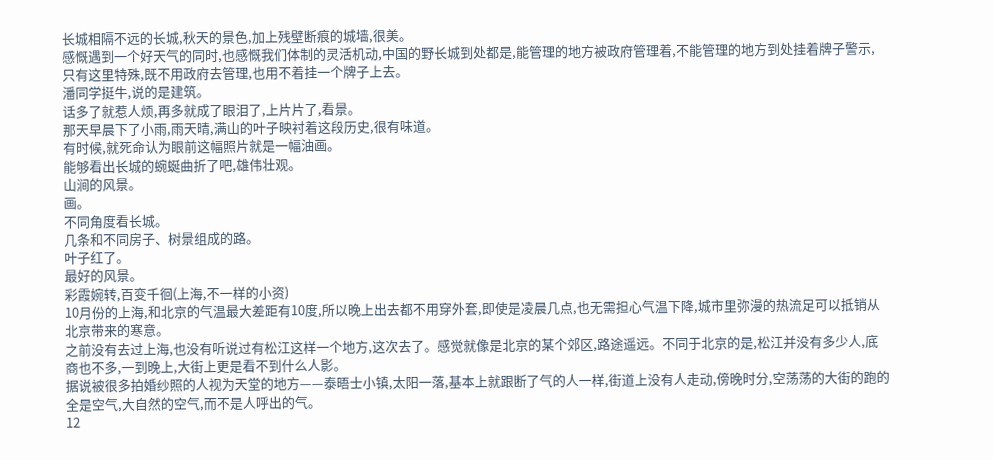长城相隔不远的长城,秋天的景色,加上残壁断痕的城墙,很美。
感慨遇到一个好天气的同时,也感慨我们体制的灵活机动,中国的野长城到处都是,能管理的地方被政府管理着,不能管理的地方到处挂着牌子警示,只有这里特殊,既不用政府去管理,也用不着挂一个牌子上去。
潘同学挺牛,说的是建筑。
话多了就惹人烦,再多就成了眼泪了,上片片了,看景。
那天早晨下了小雨,雨天晴,满山的叶子映衬着这段历史,很有味道。
有时候,就死命认为眼前这幅照片就是一幅油画。
能够看出长城的蜿蜒曲折了吧,雄伟壮观。
山涧的风景。
画。
不同角度看长城。
几条和不同房子、树景组成的路。
叶子红了。
最好的风景。
彩霞婉转,百变千徊(上海,不一样的小资)
10月份的上海,和北京的气温最大差距有10度,所以晚上出去都不用穿外套,即使是凌晨几点,也无需担心气温下降,城市里弥漫的热流足可以抵销从北京带来的寒意。
之前没有去过上海,也没有听说过有松江这样一个地方,这次去了。感觉就像是北京的某个郊区,路途遥远。不同于北京的是,松江并没有多少人,底商也不多,一到晚上,大街上更是看不到什么人影。
据说被很多拍婚纱照的人视为天堂的地方——泰晤士小镇,太阳一落,基本上就跟断了气的人一样,街道上没有人走动,傍晚时分,空荡荡的大街的跑的全是空气,大自然的空气,而不是人呼出的气。
12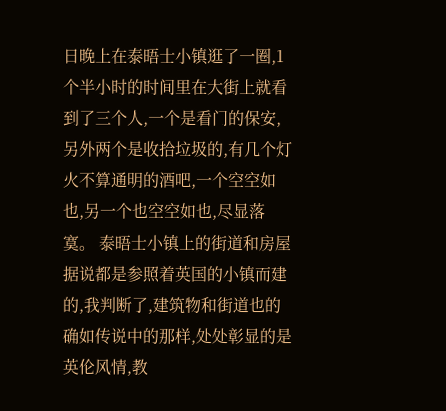日晚上在泰晤士小镇逛了一圈,1个半小时的时间里在大街上就看到了三个人,一个是看门的保安,另外两个是收拾垃圾的,有几个灯火不算通明的酒吧,一个空空如也,另一个也空空如也,尽显落寞。 泰晤士小镇上的街道和房屋据说都是参照着英国的小镇而建的,我判断了,建筑物和街道也的确如传说中的那样,处处彰显的是英伦风情,教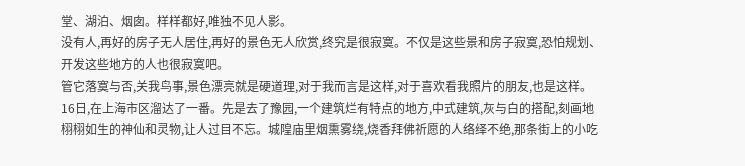堂、湖泊、烟囱。样样都好,唯独不见人影。
没有人,再好的房子无人居住,再好的景色无人欣赏,终究是很寂寞。不仅是这些景和房子寂寞,恐怕规划、开发这些地方的人也很寂寞吧。
管它落寞与否,关我鸟事,景色漂亮就是硬道理,对于我而言是这样,对于喜欢看我照片的朋友,也是这样。
16日,在上海市区溜达了一番。先是去了豫园,一个建筑烂有特点的地方,中式建筑,灰与白的搭配,刻画地栩栩如生的神仙和灵物,让人过目不忘。城隍庙里烟熏雾绕,烧香拜佛祈愿的人络绎不绝,那条街上的小吃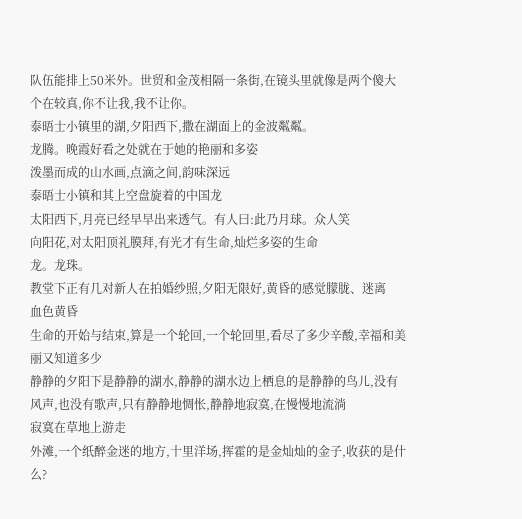队伍能排上50米外。世贸和金茂相隔一条街,在镜头里就像是两个傻大个在较真,你不让我,我不让你。
泰晤士小镇里的湖,夕阳西下,撒在湖面上的金波粼粼。
龙腾。晚霞好看之处就在于她的艳丽和多姿
泼墨而成的山水画,点滴之间,韵味深远
泰晤士小镇和其上空盘旋着的中国龙
太阳西下,月亮已经早早出来透气。有人曰:此乃月球。众人笑
向阳花,对太阳顶礼膜拜,有光才有生命,灿烂多姿的生命
龙。龙珠。
教堂下正有几对新人在拍婚纱照,夕阳无限好,黄昏的感觉朦胧、迷离
血色黄昏
生命的开始与结束,算是一个轮回,一个轮回里,看尽了多少辛酸,幸福和美丽又知道多少
静静的夕阳下是静静的湖水,静静的湖水边上栖息的是静静的鸟儿,没有风声,也没有歌声,只有静静地惆怅,静静地寂寞,在慢慢地流淌
寂寞在草地上游走
外滩,一个纸醉金迷的地方,十里洋场,挥霍的是金灿灿的金子,收获的是什么?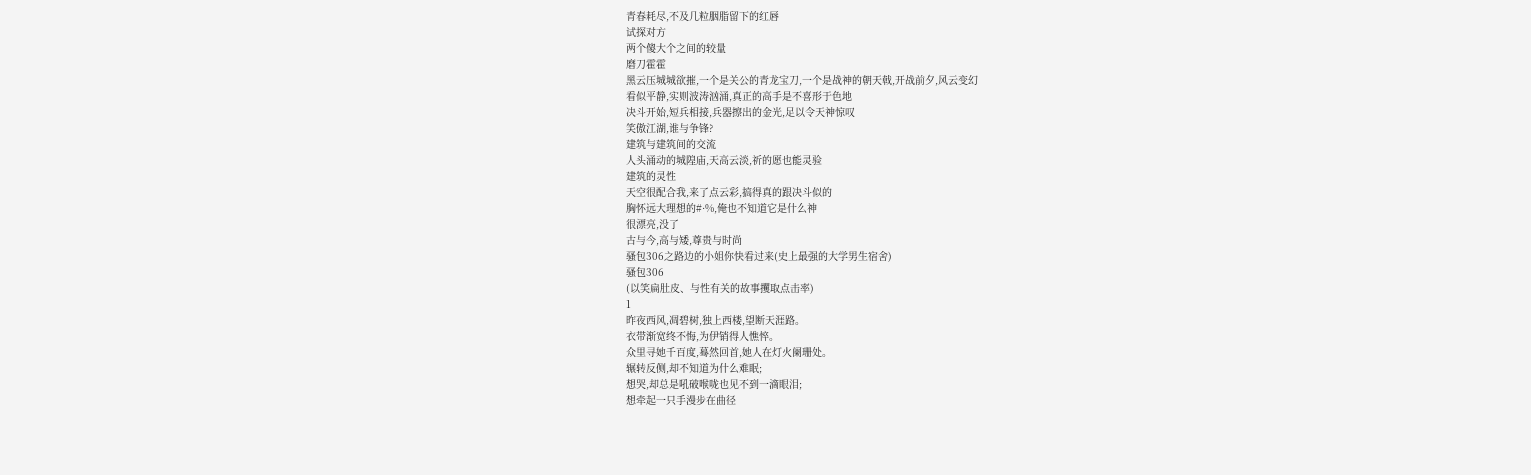青春耗尽,不及几粒胭脂留下的红唇
试探对方
两个傻大个之间的较量
磨刀霍霍
黑云压城城欲摧,一个是关公的青龙宝刀,一个是战神的朝天戟,开战前夕,风云变幻
看似平静,实则波涛汹涌,真正的高手是不喜形于色地
决斗开始,短兵相接,兵器擦出的金光,足以令天神惊叹
笑傲江湖,谁与争锋?
建筑与建筑间的交流
人头涌动的城隍庙,天高云淡,祈的愿也能灵验
建筑的灵性
天空很配合我,来了点云彩,搞得真的跟决斗似的
胸怀远大理想的#·%,俺也不知道它是什么神
很漂亮,没了
古与今,高与矮,尊贵与时尚
骚包306之路边的小姐你快看过来(史上最强的大学男生宿舍)
骚包306
(以笑扁肚皮、与性有关的故事攫取点击率)
1
昨夜西风,凋碧树,独上西楼,望断天涯路。
衣带渐宽终不悔,为伊销得人憔悴。
众里寻她千百度,蓦然回首,她人在灯火阑珊处。
辗转反侧,却不知道为什么难眠;
想哭,却总是吼破喉咙也见不到一滴眼泪;
想牵起一只手漫步在曲径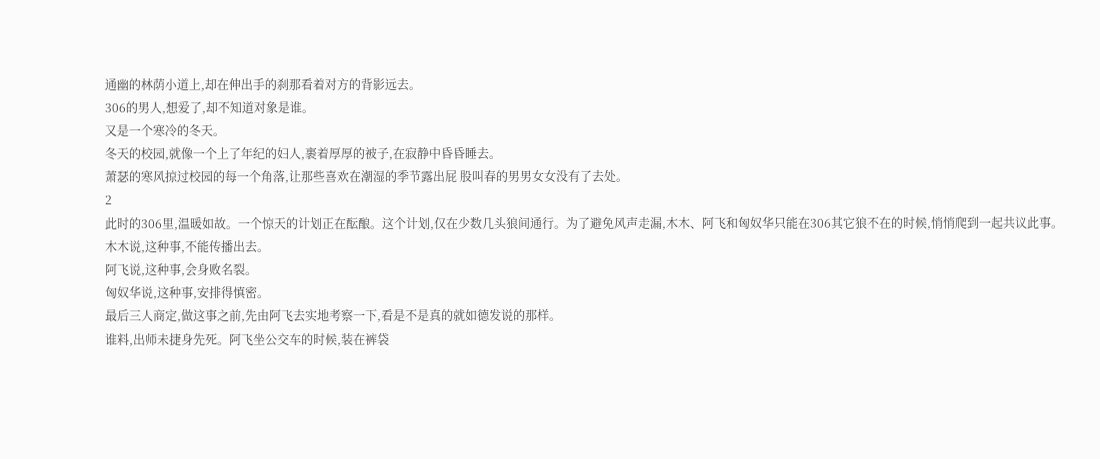通幽的林荫小道上,却在伸出手的刹那看着对方的背影远去。
306的男人,想爱了,却不知道对象是谁。
又是一个寒冷的冬天。
冬天的校园,就像一个上了年纪的妇人,裹着厚厚的被子,在寂静中昏昏睡去。
萧瑟的寒风掠过校园的每一个角落,让那些喜欢在潮湿的季节露出屁 股叫春的男男女女没有了去处。
2
此时的306里,温暖如故。一个惊天的计划正在酝酿。这个计划,仅在少数几头狼间通行。为了避免风声走漏,木木、阿飞和匈奴华只能在306其它狼不在的时候,悄悄爬到一起共议此事。
木木说,这种事,不能传播出去。
阿飞说,这种事,会身败名裂。
匈奴华说,这种事,安排得慎密。
最后三人商定,做这事之前,先由阿飞去实地考察一下,看是不是真的就如德发说的那样。
谁料,出师未捷身先死。阿飞坐公交车的时候,装在裤袋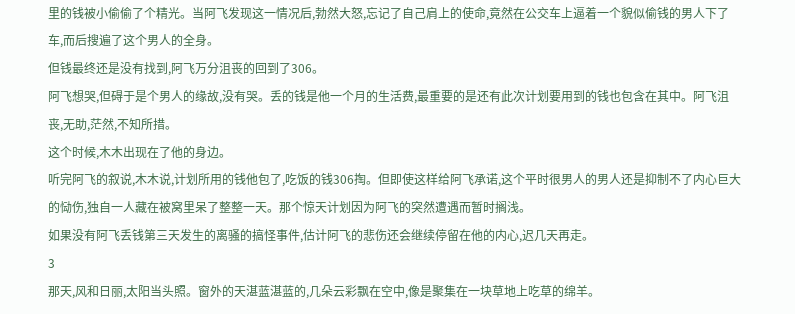里的钱被小偷偷了个精光。当阿飞发现这一情况后,勃然大怒,忘记了自己肩上的使命,竟然在公交车上逼着一个貌似偷钱的男人下了车,而后搜遍了这个男人的全身。
但钱最终还是没有找到,阿飞万分沮丧的回到了306。
阿飞想哭,但碍于是个男人的缘故,没有哭。丢的钱是他一个月的生活费,最重要的是还有此次计划要用到的钱也包含在其中。阿飞沮丧,无助,茫然,不知所措。
这个时候,木木出现在了他的身边。
听完阿飞的叙说,木木说,计划所用的钱他包了,吃饭的钱306掏。但即使这样给阿飞承诺,这个平时很男人的男人还是抑制不了内心巨大的恸伤,独自一人藏在被窝里呆了整整一天。那个惊天计划因为阿飞的突然遭遇而暂时搁浅。
如果没有阿飞丢钱第三天发生的离骚的搞怪事件,估计阿飞的悲伤还会继续停留在他的内心,迟几天再走。
3
那天,风和日丽,太阳当头照。窗外的天湛蓝湛蓝的,几朵云彩飘在空中,像是聚集在一块草地上吃草的绵羊。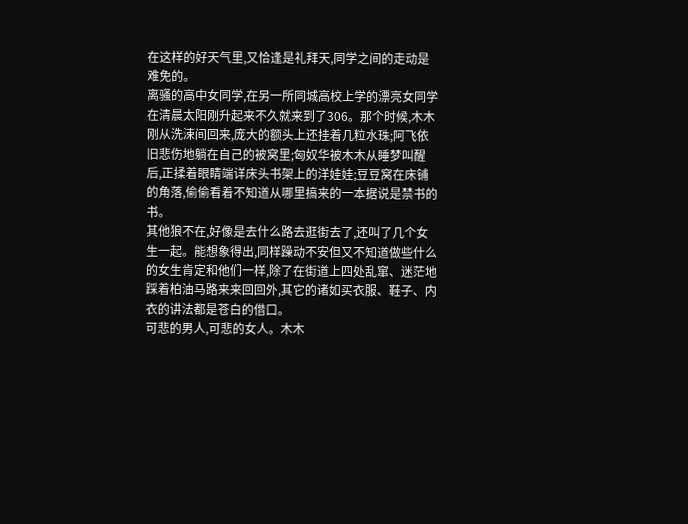在这样的好天气里,又恰逢是礼拜天,同学之间的走动是难免的。
离骚的高中女同学,在另一所同城高校上学的漂亮女同学在清晨太阳刚升起来不久就来到了306。那个时候,木木刚从洗涑间回来,庞大的额头上还挂着几粒水珠;阿飞依旧悲伤地躺在自己的被窝里;匈奴华被木木从睡梦叫醒后,正揉着眼睛端详床头书架上的洋娃娃;豆豆窝在床铺的角落,偷偷看着不知道从哪里搞来的一本据说是禁书的书。
其他狼不在,好像是去什么路去逛街去了,还叫了几个女生一起。能想象得出,同样躁动不安但又不知道做些什么的女生肯定和他们一样,除了在街道上四处乱窜、迷茫地踩着柏油马路来来回回外,其它的诸如买衣服、鞋子、内衣的讲法都是苍白的借口。
可悲的男人,可悲的女人。木木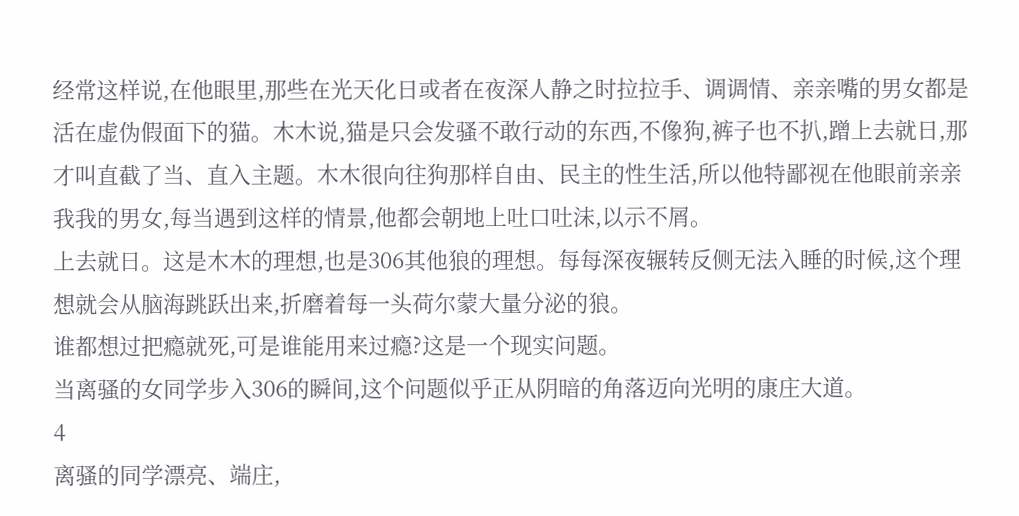经常这样说,在他眼里,那些在光天化日或者在夜深人静之时拉拉手、调调情、亲亲嘴的男女都是活在虚伪假面下的猫。木木说,猫是只会发骚不敢行动的东西,不像狗,裤子也不扒,蹭上去就日,那才叫直截了当、直入主题。木木很向往狗那样自由、民主的性生活,所以他特鄙视在他眼前亲亲我我的男女,每当遇到这样的情景,他都会朝地上吐口吐沫,以示不屑。
上去就日。这是木木的理想,也是306其他狼的理想。每每深夜辗转反侧无法入睡的时候,这个理想就会从脑海跳跃出来,折磨着每一头荷尔蒙大量分泌的狼。
谁都想过把瘾就死,可是谁能用来过瘾?这是一个现实问题。
当离骚的女同学步入306的瞬间,这个问题似乎正从阴暗的角落迈向光明的康庄大道。
4
离骚的同学漂亮、端庄,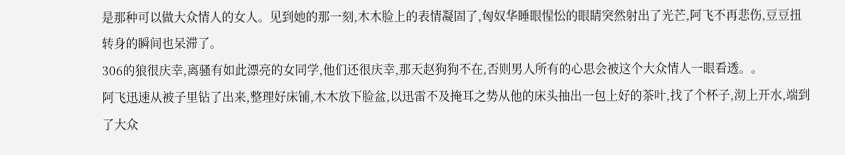是那种可以做大众情人的女人。见到她的那一刻,木木脸上的表情凝固了,匈奴华睡眼惺忪的眼睛突然射出了光芒,阿飞不再悲伤,豆豆扭转身的瞬间也呆滞了。
306的狼很庆幸,离骚有如此漂亮的女同学,他们还很庆幸,那天赵狗狗不在,否则男人所有的心思会被这个大众情人一眼看透。。
阿飞迅速从被子里钻了出来,整理好床铺,木木放下脸盆,以迅雷不及掩耳之势从他的床头抽出一包上好的茶叶,找了个杯子,沏上开水,端到了大众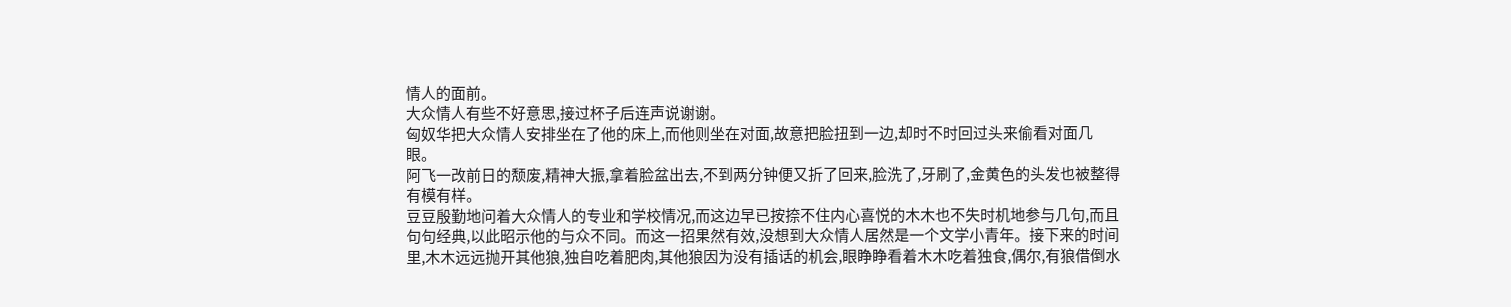情人的面前。
大众情人有些不好意思,接过杯子后连声说谢谢。
匈奴华把大众情人安排坐在了他的床上,而他则坐在对面,故意把脸扭到一边,却时不时回过头来偷看对面几眼。
阿飞一改前日的颓废,精神大振,拿着脸盆出去,不到两分钟便又折了回来,脸洗了,牙刷了,金黄色的头发也被整得有模有样。
豆豆殷勤地问着大众情人的专业和学校情况,而这边早已按捺不住内心喜悦的木木也不失时机地参与几句,而且句句经典,以此昭示他的与众不同。而这一招果然有效,没想到大众情人居然是一个文学小青年。接下来的时间里,木木远远抛开其他狼,独自吃着肥肉,其他狼因为没有插话的机会,眼睁睁看着木木吃着独食,偶尔,有狼借倒水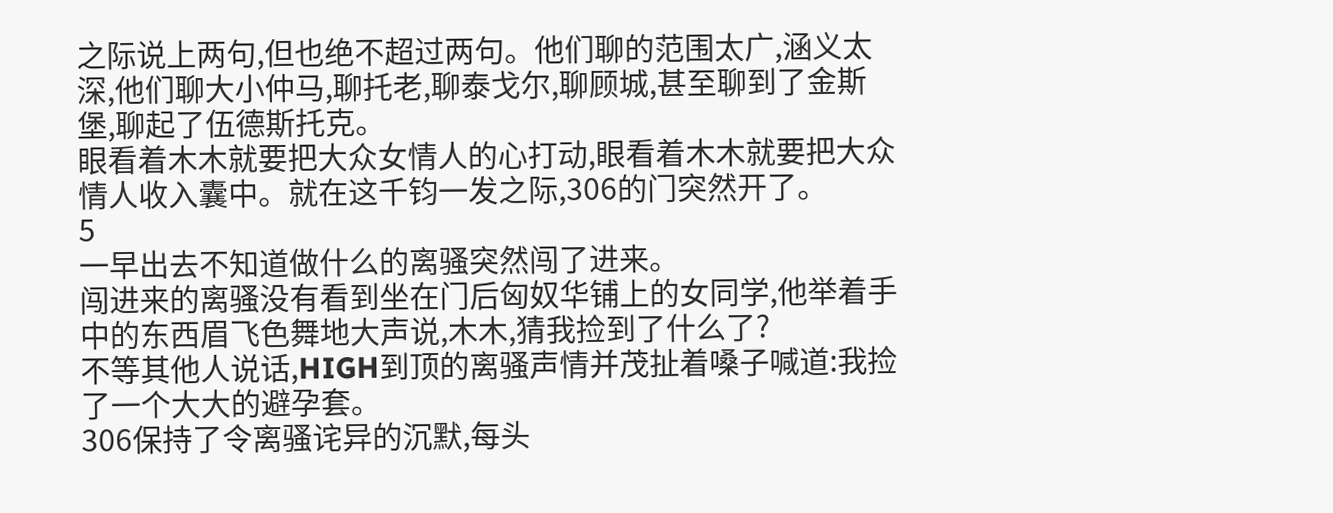之际说上两句,但也绝不超过两句。他们聊的范围太广,涵义太深,他们聊大小仲马,聊托老,聊泰戈尔,聊顾城,甚至聊到了金斯堡,聊起了伍德斯托克。
眼看着木木就要把大众女情人的心打动,眼看着木木就要把大众情人收入囊中。就在这千钧一发之际,306的门突然开了。
5
一早出去不知道做什么的离骚突然闯了进来。
闯进来的离骚没有看到坐在门后匈奴华铺上的女同学,他举着手中的东西眉飞色舞地大声说,木木,猜我捡到了什么了?
不等其他人说话,HIGH到顶的离骚声情并茂扯着嗓子喊道:我捡了一个大大的避孕套。
306保持了令离骚诧异的沉默,每头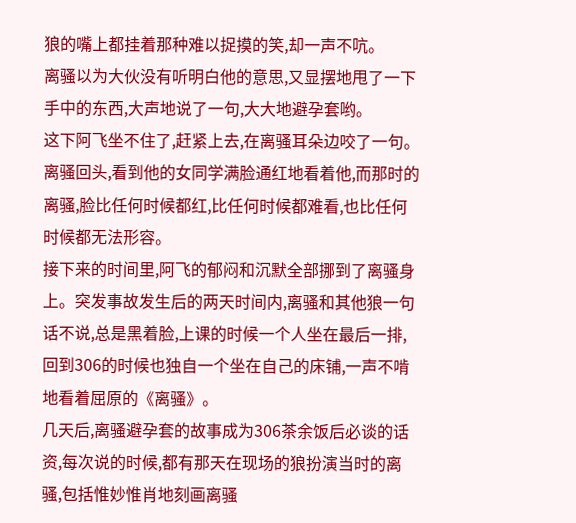狼的嘴上都挂着那种难以捉摸的笑,却一声不吭。
离骚以为大伙没有听明白他的意思,又显摆地甩了一下手中的东西,大声地说了一句,大大地避孕套哟。
这下阿飞坐不住了,赶紧上去,在离骚耳朵边咬了一句。
离骚回头,看到他的女同学满脸通红地看着他,而那时的离骚,脸比任何时候都红,比任何时候都难看,也比任何时候都无法形容。
接下来的时间里,阿飞的郁闷和沉默全部挪到了离骚身上。突发事故发生后的两天时间内,离骚和其他狼一句话不说,总是黑着脸,上课的时候一个人坐在最后一排,回到306的时候也独自一个坐在自己的床铺,一声不啃地看着屈原的《离骚》。
几天后,离骚避孕套的故事成为306茶余饭后必谈的话资,每次说的时候,都有那天在现场的狼扮演当时的离骚,包括惟妙惟肖地刻画离骚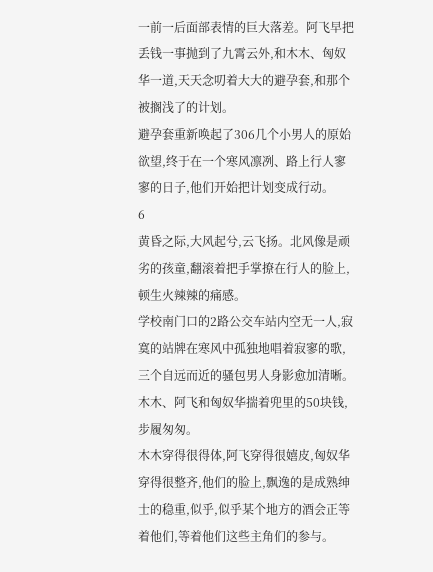一前一后面部表情的巨大落差。阿飞早把丢钱一事抛到了九霄云外,和木木、匈奴华一道,天天念叨着大大的避孕套,和那个被搁浅了的计划。
避孕套重新唤起了306几个小男人的原始欲望,终于在一个寒风凛冽、路上行人寥寥的日子,他们开始把计划变成行动。
6
黄昏之际,大风起兮,云飞扬。北风像是顽劣的孩童,翻滚着把手掌撩在行人的脸上,顿生火辣辣的痛感。
学校南门口的2路公交车站内空无一人,寂寞的站牌在寒风中孤独地唱着寂寥的歌,三个自远而近的骚包男人身影愈加清晰。
木木、阿飞和匈奴华揣着兜里的50块钱,步履匆匆。
木木穿得很得体,阿飞穿得很嬉皮,匈奴华穿得很整齐,他们的脸上,飘逸的是成熟绅士的稳重,似乎,似乎某个地方的酒会正等着他们,等着他们这些主角们的参与。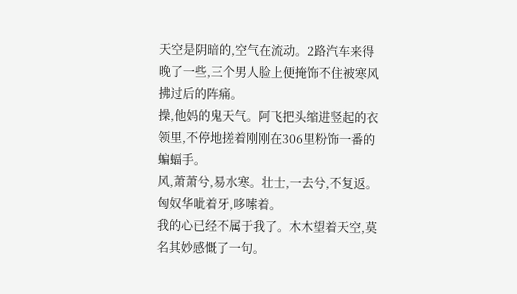天空是阴暗的,空气在流动。2路汽车来得晚了一些,三个男人脸上便掩饰不住被寒风拂过后的阵痛。
操,他妈的鬼天气。阿飞把头缩进竖起的衣领里,不停地搓着刚刚在306里粉饰一番的蝙蝠手。
风,萧萧兮,易水寒。壮士,一去兮,不复返。匈奴华呲着牙,哆嗦着。
我的心已经不属于我了。木木望着天空,莫名其妙感慨了一句。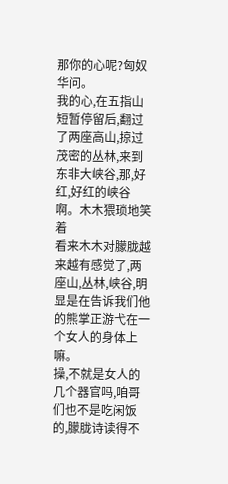那你的心呢?匈奴华问。
我的心,在五指山短暂停留后,翻过了两座高山,掠过茂密的丛林,来到东非大峡谷,那,好红,好红的峡谷啊。木木猥琐地笑着
看来木木对朦胧越来越有感觉了,两座山,丛林,峡谷,明显是在告诉我们他的熊掌正游弋在一个女人的身体上嘛。
操,不就是女人的几个器官吗,咱哥们也不是吃闲饭的,朦胧诗读得不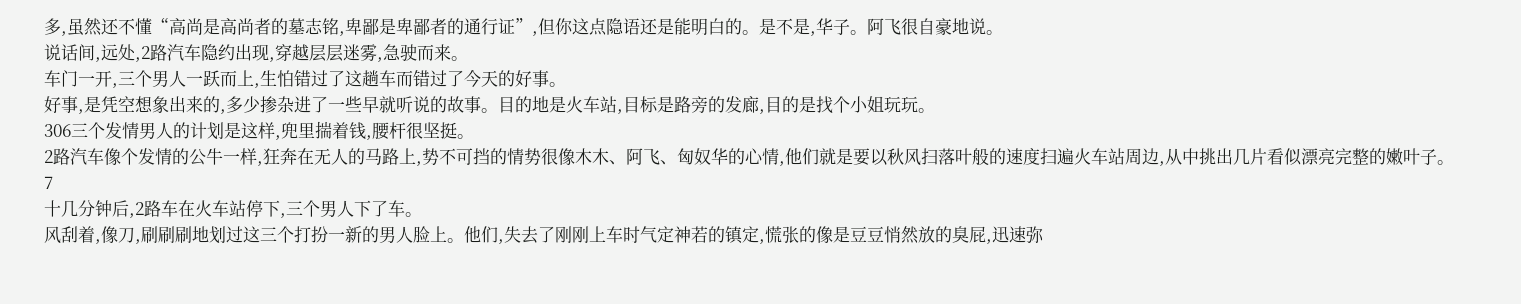多,虽然还不懂“高尚是高尚者的墓志铭,卑鄙是卑鄙者的通行证”,但你这点隐语还是能明白的。是不是,华子。阿飞很自豪地说。
说话间,远处,2路汽车隐约出现,穿越层层迷雾,急驶而来。
车门一开,三个男人一跃而上,生怕错过了这趟车而错过了今天的好事。
好事,是凭空想象出来的,多少掺杂进了一些早就听说的故事。目的地是火车站,目标是路旁的发廊,目的是找个小姐玩玩。
306三个发情男人的计划是这样,兜里揣着钱,腰杆很坚挺。
2路汽车像个发情的公牛一样,狂奔在无人的马路上,势不可挡的情势很像木木、阿飞、匈奴华的心情,他们就是要以秋风扫落叶般的速度扫遍火车站周边,从中挑出几片看似漂亮完整的嫩叶子。
7
十几分钟后,2路车在火车站停下,三个男人下了车。
风刮着,像刀,刷刷刷地划过这三个打扮一新的男人脸上。他们,失去了刚刚上车时气定神若的镇定,慌张的像是豆豆悄然放的臭屁,迅速弥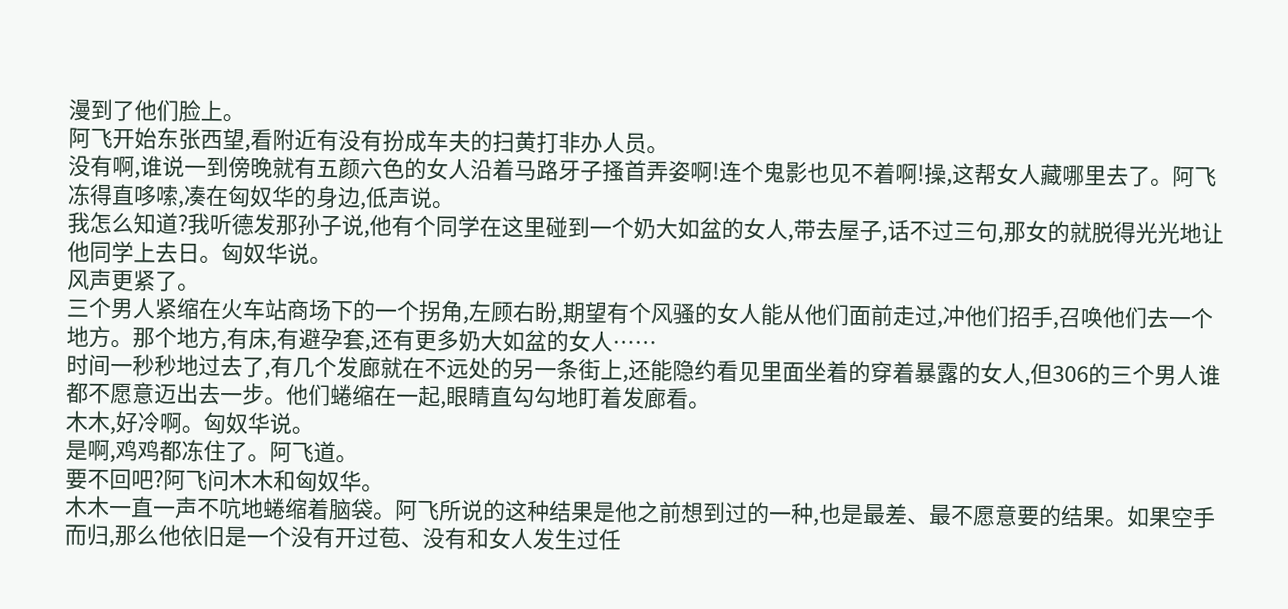漫到了他们脸上。
阿飞开始东张西望,看附近有没有扮成车夫的扫黄打非办人员。
没有啊,谁说一到傍晚就有五颜六色的女人沿着马路牙子搔首弄姿啊!连个鬼影也见不着啊!操,这帮女人藏哪里去了。阿飞冻得直哆嗦,凑在匈奴华的身边,低声说。
我怎么知道?我听德发那孙子说,他有个同学在这里碰到一个奶大如盆的女人,带去屋子,话不过三句,那女的就脱得光光地让他同学上去日。匈奴华说。
风声更紧了。
三个男人紧缩在火车站商场下的一个拐角,左顾右盼,期望有个风骚的女人能从他们面前走过,冲他们招手,召唤他们去一个地方。那个地方,有床,有避孕套,还有更多奶大如盆的女人……
时间一秒秒地过去了,有几个发廊就在不远处的另一条街上,还能隐约看见里面坐着的穿着暴露的女人,但306的三个男人谁都不愿意迈出去一步。他们蜷缩在一起,眼睛直勾勾地盯着发廊看。
木木,好冷啊。匈奴华说。
是啊,鸡鸡都冻住了。阿飞道。
要不回吧?阿飞问木木和匈奴华。
木木一直一声不吭地蜷缩着脑袋。阿飞所说的这种结果是他之前想到过的一种,也是最差、最不愿意要的结果。如果空手而归,那么他依旧是一个没有开过苞、没有和女人发生过任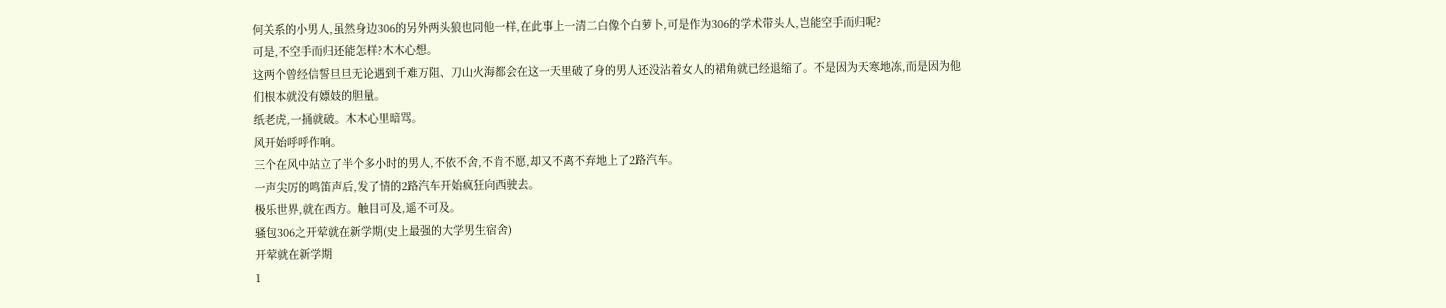何关系的小男人,虽然身边306的另外两头狼也同他一样,在此事上一清二白像个白萝卜,可是作为306的学术带头人,岂能空手而归呢?
可是,不空手而归还能怎样?木木心想。
这两个曾经信誓旦旦无论遇到千难万阻、刀山火海都会在这一天里破了身的男人还没沾着女人的裙角就已经退缩了。不是因为天寒地冻,而是因为他们根本就没有嫖妓的胆量。
纸老虎,一捅就破。木木心里暗骂。
风开始呼呼作响。
三个在风中站立了半个多小时的男人,不依不舍,不肯不愿,却又不离不弃地上了2路汽车。
一声尖厉的鸣笛声后,发了情的2路汽车开始疯狂向西驶去。
极乐世界,就在西方。触目可及,遥不可及。
骚包306之开荤就在新学期(史上最强的大学男生宿舍)
开荤就在新学期
1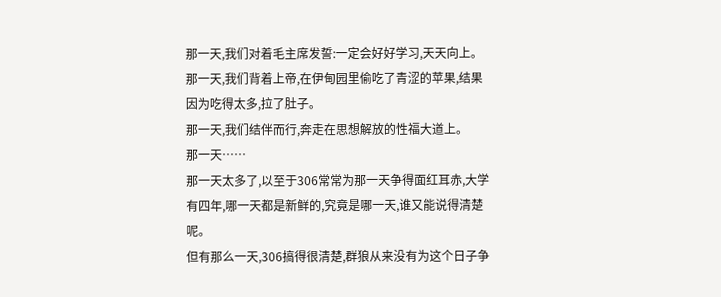那一天,我们对着毛主席发誓:一定会好好学习,天天向上。
那一天,我们背着上帝,在伊甸园里偷吃了青涩的苹果,结果因为吃得太多,拉了肚子。
那一天,我们结伴而行,奔走在思想解放的性福大道上。
那一天……
那一天太多了,以至于306常常为那一天争得面红耳赤,大学有四年,哪一天都是新鲜的,究竟是哪一天,谁又能说得清楚呢。
但有那么一天,306搞得很清楚,群狼从来没有为这个日子争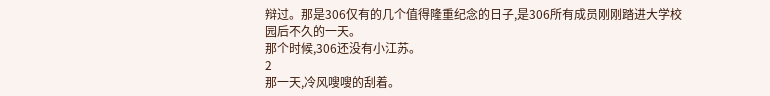辩过。那是306仅有的几个值得隆重纪念的日子,是306所有成员刚刚踏进大学校园后不久的一天。
那个时候,306还没有小江苏。
2
那一天,冷风嗖嗖的刮着。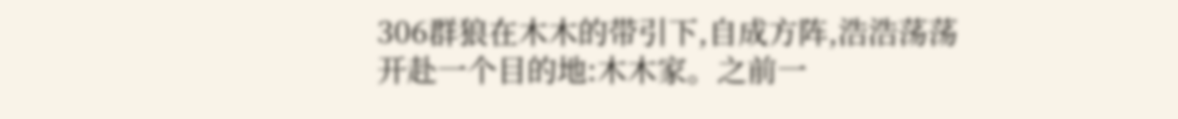306群狼在木木的带引下,自成方阵,浩浩荡荡开赴一个目的地:木木家。之前一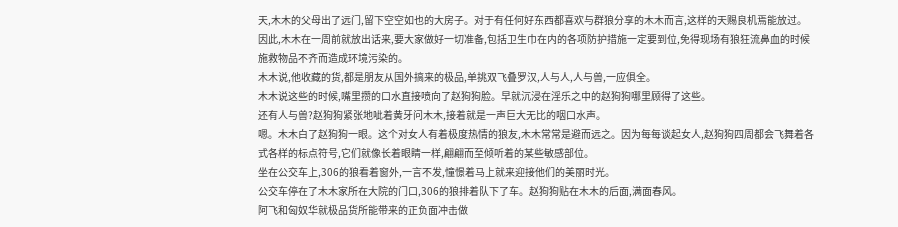天,木木的父母出了远门,留下空空如也的大房子。对于有任何好东西都喜欢与群狼分享的木木而言,这样的天赐良机焉能放过。因此,木木在一周前就放出话来,要大家做好一切准备,包括卫生巾在内的各项防护措施一定要到位,免得现场有狼狂流鼻血的时候施救物品不齐而造成环境污染的。
木木说,他收藏的货,都是朋友从国外搞来的极品,单挑双飞叠罗汉,人与人,人与兽,一应俱全。
木木说这些的时候,嘴里攒的口水直接喷向了赵狗狗脸。早就沉浸在淫乐之中的赵狗狗哪里顾得了这些。
还有人与兽?赵狗狗紧张地呲着黄牙问木木,接着就是一声巨大无比的咽口水声。
嗯。木木白了赵狗狗一眼。这个对女人有着极度热情的狼友,木木常常是避而远之。因为每每谈起女人,赵狗狗四周都会飞舞着各式各样的标点符号,它们就像长着眼睛一样,翩翩而至倾听着的某些敏感部位。
坐在公交车上,306的狼看着窗外,一言不发,憧憬着马上就来迎接他们的美丽时光。
公交车停在了木木家所在大院的门口,306的狼排着队下了车。赵狗狗贴在木木的后面,满面春风。
阿飞和匈奴华就极品货所能带来的正负面冲击做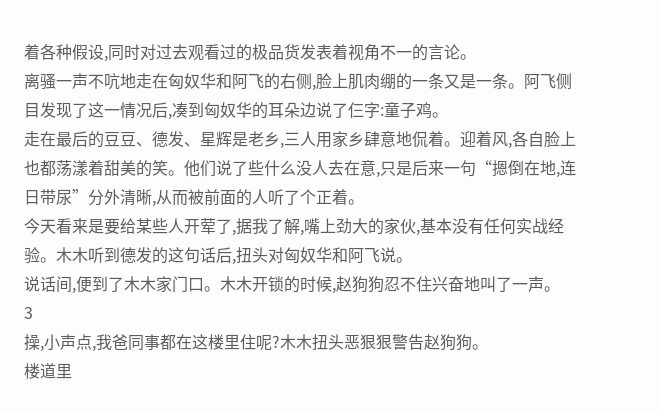着各种假设,同时对过去观看过的极品货发表着视角不一的言论。
离骚一声不吭地走在匈奴华和阿飞的右侧,脸上肌肉绷的一条又是一条。阿飞侧目发现了这一情况后,凑到匈奴华的耳朵边说了仨字:童子鸡。
走在最后的豆豆、德发、星辉是老乡,三人用家乡肆意地侃着。迎着风,各自脸上也都荡漾着甜美的笑。他们说了些什么没人去在意,只是后来一句“摁倒在地,连日带尿”分外清晰,从而被前面的人听了个正着。
今天看来是要给某些人开荤了,据我了解,嘴上劲大的家伙,基本没有任何实战经验。木木听到德发的这句话后,扭头对匈奴华和阿飞说。
说话间,便到了木木家门口。木木开锁的时候,赵狗狗忍不住兴奋地叫了一声。
3
操,小声点,我爸同事都在这楼里住呢?木木扭头恶狠狠警告赵狗狗。
楼道里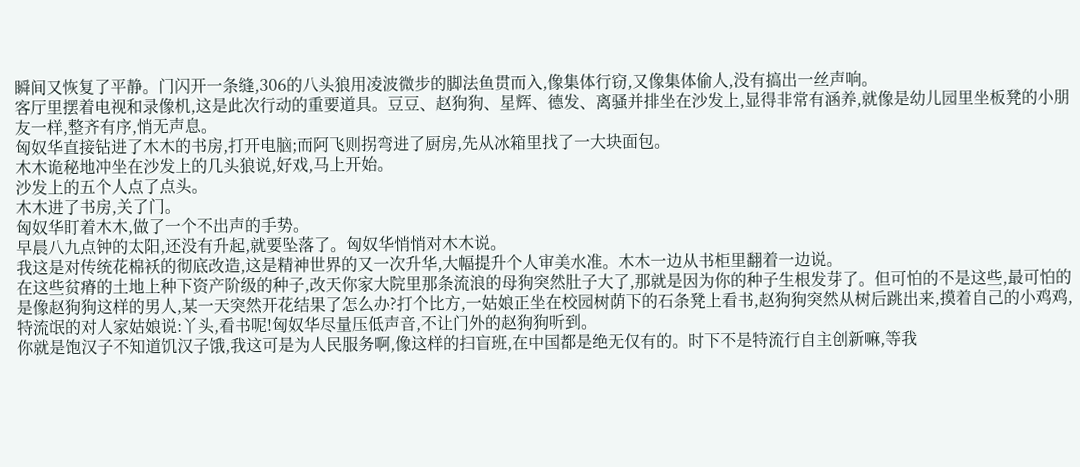瞬间又恢复了平静。门闪开一条缝,306的八头狼用凌波微步的脚法鱼贯而入,像集体行窃,又像集体偷人,没有搞出一丝声响。
客厅里摆着电视和录像机,这是此次行动的重要道具。豆豆、赵狗狗、星辉、德发、离骚并排坐在沙发上,显得非常有涵养,就像是幼儿园里坐板凳的小朋友一样,整齐有序,悄无声息。
匈奴华直接钻进了木木的书房,打开电脑;而阿飞则拐弯进了厨房,先从冰箱里找了一大块面包。
木木诡秘地冲坐在沙发上的几头狼说,好戏,马上开始。
沙发上的五个人点了点头。
木木进了书房,关了门。
匈奴华盯着木木,做了一个不出声的手势。
早晨八九点钟的太阳,还没有升起,就要坠落了。匈奴华悄悄对木木说。
我这是对传统花棉袄的彻底改造,这是精神世界的又一次升华,大幅提升个人审美水准。木木一边从书柜里翻着一边说。
在这些贫瘠的土地上种下资产阶级的种子,改天你家大院里那条流浪的母狗突然肚子大了,那就是因为你的种子生根发芽了。但可怕的不是这些,最可怕的是像赵狗狗这样的男人,某一天突然开花结果了怎么办?打个比方,一姑娘正坐在校园树荫下的石条凳上看书,赵狗狗突然从树后跳出来,摸着自己的小鸡鸡,特流氓的对人家姑娘说:丫头,看书呢!匈奴华尽量压低声音,不让门外的赵狗狗听到。
你就是饱汉子不知道饥汉子饿,我这可是为人民服务啊,像这样的扫盲班,在中国都是绝无仅有的。时下不是特流行自主创新嘛,等我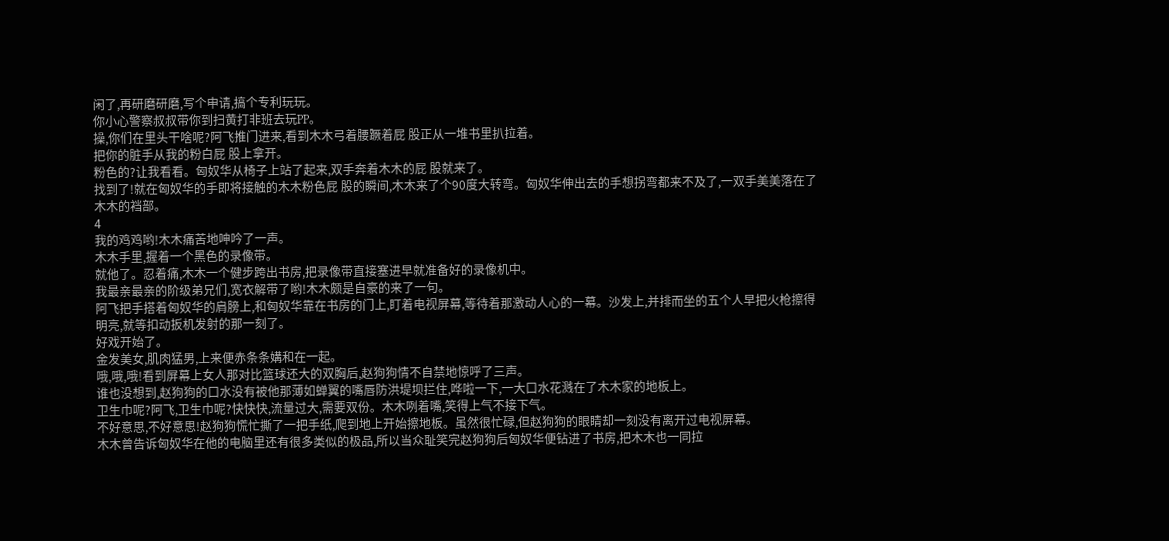闲了,再研磨研磨,写个申请,搞个专利玩玩。
你小心警察叔叔带你到扫黄打非班去玩PP。
操,你们在里头干啥呢?阿飞推门进来,看到木木弓着腰蹶着屁 股正从一堆书里扒拉着。
把你的脏手从我的粉白屁 股上拿开。
粉色的?让我看看。匈奴华从椅子上站了起来,双手奔着木木的屁 股就来了。
找到了!就在匈奴华的手即将接触的木木粉色屁 股的瞬间,木木来了个90度大转弯。匈奴华伸出去的手想拐弯都来不及了,一双手美美落在了木木的裆部。
4
我的鸡鸡哟!木木痛苦地呻吟了一声。
木木手里,握着一个黑色的录像带。
就他了。忍着痛,木木一个健步跨出书房,把录像带直接塞进早就准备好的录像机中。
我最亲最亲的阶级弟兄们,宽衣解带了哟!木木颇是自豪的来了一句。
阿飞把手搭着匈奴华的肩膀上,和匈奴华靠在书房的门上,盯着电视屏幕,等待着那激动人心的一幕。沙发上,并排而坐的五个人早把火枪擦得明亮,就等扣动扳机发射的那一刻了。
好戏开始了。
金发美女,肌肉猛男,上来便赤条条媾和在一起。
哦,哦,哦!看到屏幕上女人那对比篮球还大的双胸后,赵狗狗情不自禁地惊呼了三声。
谁也没想到,赵狗狗的口水没有被他那薄如蝉翼的嘴唇防洪堤坝拦住,哗啦一下,一大口水花溅在了木木家的地板上。
卫生巾呢?阿飞,卫生巾呢?快快快,流量过大,需要双份。木木咧着嘴,笑得上气不接下气。
不好意思,不好意思!赵狗狗慌忙撕了一把手纸,爬到地上开始擦地板。虽然很忙碌,但赵狗狗的眼睛却一刻没有离开过电视屏幕。
木木曾告诉匈奴华在他的电脑里还有很多类似的极品,所以当众耻笑完赵狗狗后匈奴华便钻进了书房,把木木也一同拉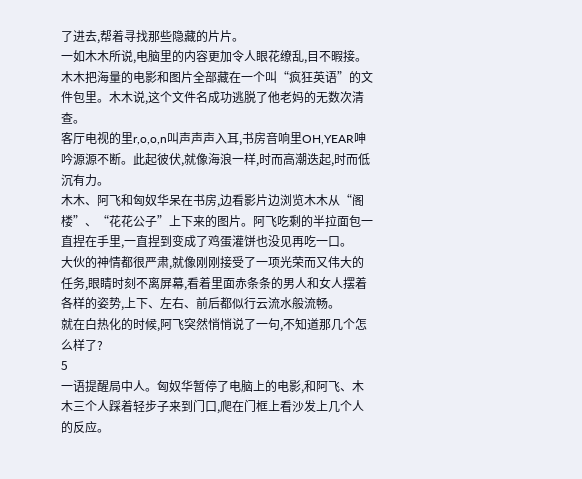了进去,帮着寻找那些隐藏的片片。
一如木木所说,电脑里的内容更加令人眼花缭乱,目不暇接。木木把海量的电影和图片全部藏在一个叫“疯狂英语”的文件包里。木木说,这个文件名成功逃脱了他老妈的无数次清查。
客厅电视的里r,o,o,n叫声声声入耳,书房音响里OH,YEAR呻吟源源不断。此起彼伏,就像海浪一样,时而高潮迭起,时而低沉有力。
木木、阿飞和匈奴华呆在书房,边看影片边浏览木木从“阁楼”、“花花公子”上下来的图片。阿飞吃剩的半拉面包一直捏在手里,一直捏到变成了鸡蛋灌饼也没见再吃一口。
大伙的神情都很严肃,就像刚刚接受了一项光荣而又伟大的任务,眼睛时刻不离屏幕,看着里面赤条条的男人和女人摆着各样的姿势,上下、左右、前后都似行云流水般流畅。
就在白热化的时候,阿飞突然悄悄说了一句,不知道那几个怎么样了?
5
一语提醒局中人。匈奴华暂停了电脑上的电影,和阿飞、木木三个人踩着轻步子来到门口,爬在门框上看沙发上几个人的反应。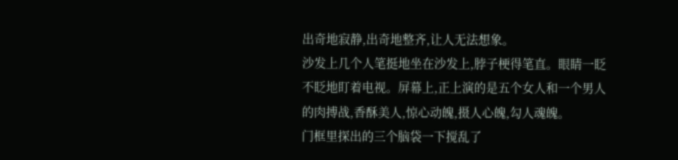出奇地寂静,出奇地整齐,让人无法想象。
沙发上几个人笔挺地坐在沙发上,脖子梗得笔直。眼睛一眨不眨地盯着电视。屏幕上,正上演的是五个女人和一个男人的肉搏战,香酥美人,惊心动魄,摄人心魄,勾人魂魄。
门框里探出的三个脑袋一下搅乱了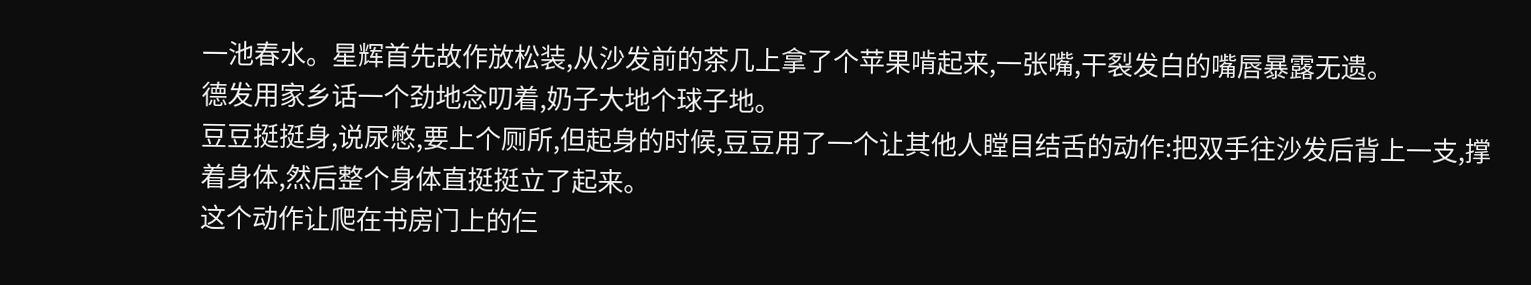一池春水。星辉首先故作放松装,从沙发前的茶几上拿了个苹果啃起来,一张嘴,干裂发白的嘴唇暴露无遗。
德发用家乡话一个劲地念叨着,奶子大地个球子地。
豆豆挺挺身,说尿憋,要上个厕所,但起身的时候,豆豆用了一个让其他人瞠目结舌的动作:把双手往沙发后背上一支,撑着身体,然后整个身体直挺挺立了起来。
这个动作让爬在书房门上的仨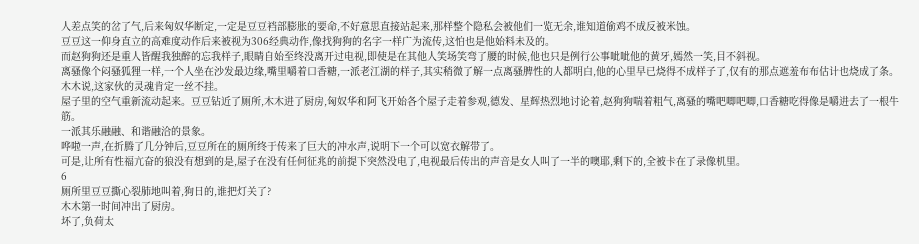人差点笑的岔了气,后来匈奴华断定,一定是豆豆裆部膨胀的要命,不好意思直接站起来,那样整个隐私会被他们一览无余,谁知道偷鸡不成反被米蚀。
豆豆这一仰身直立的高难度动作后来被视为306经典动作,像找狗狗的名字一样广为流传,这怕也是他始料未及的。
而赵狗狗还是重人皆醒我独醉的忘我样子,眼睛自始至终没离开过电视,即使是在其他人笑场笑弯了腰的时候,他也只是例行公事呲呲他的黄牙,嫣然一笑,目不斜视。
离骚像个闷骚狐狸一样,一个人坐在沙发最边缘,嘴里嚼着口香糖,一派老江湖的样子,其实稍微了解一点离骚脾性的人都明白,他的心里早已烧得不成样子了,仅有的那点遮羞布布估计也烧成了条。
木木说,这家伙的灵魂肯定一丝不挂。
屋子里的空气重新流动起来。豆豆钻近了厕所,木木进了厨房,匈奴华和阿飞开始各个屋子走着参观,德发、星辉热烈地讨论着,赵狗狗喘着粗气,离骚的嘴吧唧吧唧,口香糖吃得像是嚼进去了一根牛筋。
一派其乐融融、和谐融洽的景象。
哗啦一声,在折腾了几分钟后,豆豆所在的厕所终于传来了巨大的冲水声,说明下一个可以宽衣解带了。
可是,让所有性福亢奋的狼没有想到的是,屋子在没有任何征兆的前提下突然没电了,电视最后传出的声音是女人叫了一半的噢耶,剩下的,全被卡在了录像机里。
6
厕所里豆豆撕心裂肺地叫着,狗日的,谁把灯关了?
木木第一时间冲出了厨房。
坏了,负荷太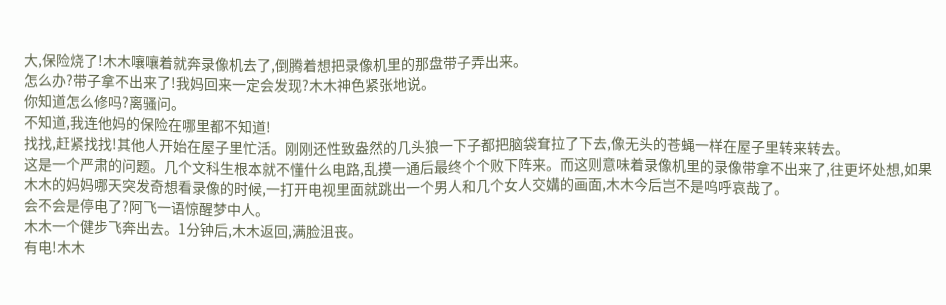大,保险烧了!木木嚷嚷着就奔录像机去了,倒腾着想把录像机里的那盘带子弄出来。
怎么办?带子拿不出来了!我妈回来一定会发现?木木神色紧张地说。
你知道怎么修吗?离骚问。
不知道,我连他妈的保险在哪里都不知道!
找找,赶紧找找!其他人开始在屋子里忙活。刚刚还性致盎然的几头狼一下子都把脑袋耷拉了下去,像无头的苍蝇一样在屋子里转来转去。
这是一个严肃的问题。几个文科生根本就不懂什么电路,乱摸一通后最终个个败下阵来。而这则意味着录像机里的录像带拿不出来了,往更坏处想,如果木木的妈妈哪天突发奇想看录像的时候,一打开电视里面就跳出一个男人和几个女人交媾的画面,木木今后岂不是呜呼哀哉了。
会不会是停电了?阿飞一语惊醒梦中人。
木木一个健步飞奔出去。1分钟后,木木返回,满脸沮丧。
有电!木木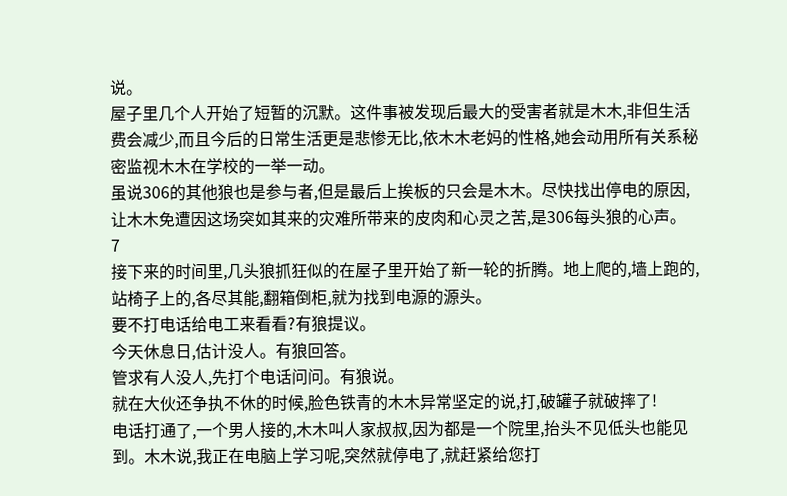说。
屋子里几个人开始了短暂的沉默。这件事被发现后最大的受害者就是木木,非但生活费会减少,而且今后的日常生活更是悲惨无比,依木木老妈的性格,她会动用所有关系秘密监视木木在学校的一举一动。
虽说306的其他狼也是参与者,但是最后上挨板的只会是木木。尽快找出停电的原因,让木木免遭因这场突如其来的灾难所带来的皮肉和心灵之苦,是306每头狼的心声。
7
接下来的时间里,几头狼抓狂似的在屋子里开始了新一轮的折腾。地上爬的,墙上跑的,站椅子上的,各尽其能,翻箱倒柜,就为找到电源的源头。
要不打电话给电工来看看?有狼提议。
今天休息日,估计没人。有狼回答。
管求有人没人,先打个电话问问。有狼说。
就在大伙还争执不休的时候,脸色铁青的木木异常坚定的说,打,破罐子就破摔了!
电话打通了,一个男人接的,木木叫人家叔叔,因为都是一个院里,抬头不见低头也能见到。木木说,我正在电脑上学习呢,突然就停电了,就赶紧给您打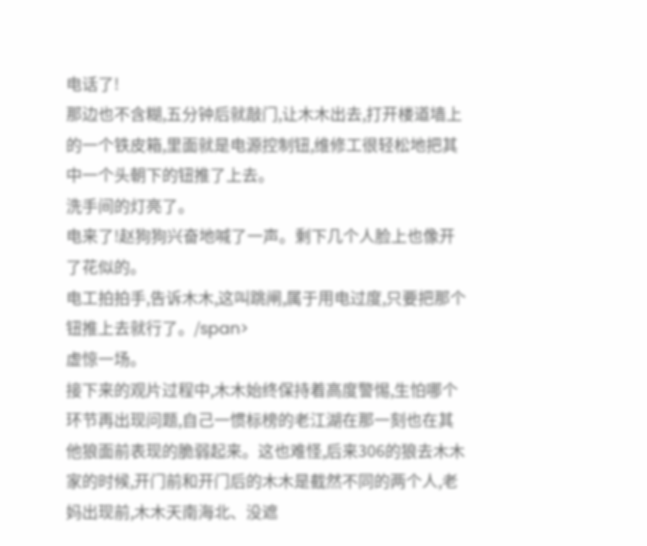电话了!
那边也不含糊,五分钟后就敲门,让木木出去,打开楼道墙上的一个铁皮箱,里面就是电源控制钮,维修工很轻松地把其中一个头朝下的钮推了上去。
洗手间的灯亮了。
电来了!赵狗狗兴奋地喊了一声。剩下几个人脸上也像开了花似的。
电工拍拍手,告诉木木,这叫跳闸,属于用电过度,只要把那个钮推上去就行了。/span>
虚惊一场。
接下来的观片过程中,木木始终保持着高度警惕,生怕哪个环节再出现问题,自己一惯标榜的老江湖在那一刻也在其他狼面前表现的脆弱起来。这也难怪,后来306的狼去木木家的时候,开门前和开门后的木木是截然不同的两个人,老妈出现前,木木天南海北、没遮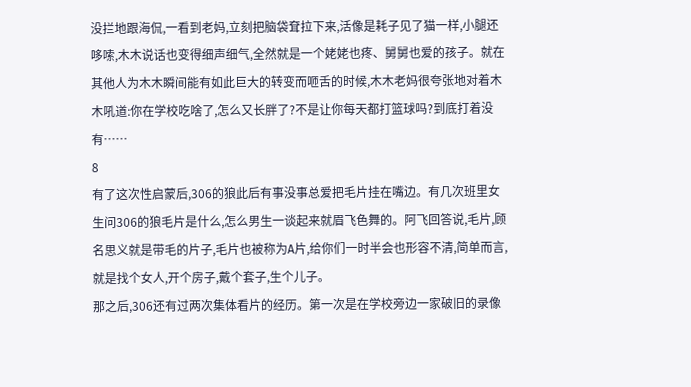没拦地跟海侃,一看到老妈,立刻把脑袋耷拉下来,活像是耗子见了猫一样,小腿还哆嗦,木木说话也变得细声细气,全然就是一个姥姥也疼、舅舅也爱的孩子。就在其他人为木木瞬间能有如此巨大的转变而咂舌的时候,木木老妈很夸张地对着木木吼道:你在学校吃啥了,怎么又长胖了?不是让你每天都打篮球吗?到底打着没有……
8
有了这次性启蒙后,306的狼此后有事没事总爱把毛片挂在嘴边。有几次班里女生问306的狼毛片是什么,怎么男生一谈起来就眉飞色舞的。阿飞回答说,毛片,顾名思义就是带毛的片子,毛片也被称为A片,给你们一时半会也形容不清,简单而言,就是找个女人,开个房子,戴个套子,生个儿子。
那之后,306还有过两次集体看片的经历。第一次是在学校旁边一家破旧的录像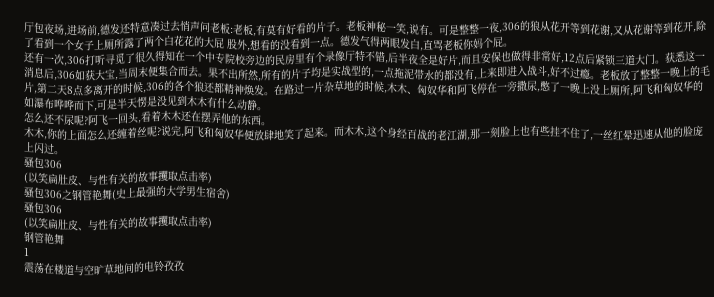厅包夜场,进场前,德发还特意凑过去悄声问老板:老板,有莫有好看的片子。老板神秘一笑,说有。可是整整一夜,306的狼从花开等到花谢,又从花谢等到花开,除了看到一个女子上厕所露了两个白花花的大屁 股外,想看的没看到一点。德发气得两眼发白,直骂老板你妈个屁。
还有一次,306打听寻觅了很久得知在一个中专院校旁边的民房里有个录像厅特不错,后半夜全是好片,而且安保也做得非常好,12点后紧锁三道大门。获悉这一消息后,306如获大宝,当周末便集合而去。果不出所然,所有的片子均是实战型的,一点拖泥带水的都没有,上来即进入战斗,好不过瘾。老板放了整整一晚上的毛片,第二天8点多离开的时候,306的各个狼还都精神焕发。在路过一片杂草地的时候,木木、匈奴华和阿飞停在一旁撒尿,憋了一晚上没上厕所,阿飞和匈奴华的如瀑布哗哗而下,可是半天愣是没见到木木有什么动静。
怎么还不尿呢?阿飞一回头,看着木木还在摆弄他的东西。
木木,你的上面怎么还缠着丝呢?说完,阿飞和匈奴华便放肆地笑了起来。而木木,这个身经百战的老江湖,那一刻脸上也有些挂不住了,一丝红晕迅速从他的脸庞上闪过。
骚包306
(以笑扁肚皮、与性有关的故事攫取点击率)
骚包306之钢管艳舞(史上最强的大学男生宿舍)
骚包306
(以笑扁肚皮、与性有关的故事攫取点击率)
钢管艳舞
1
震荡在楼道与空旷草地间的电铃孜孜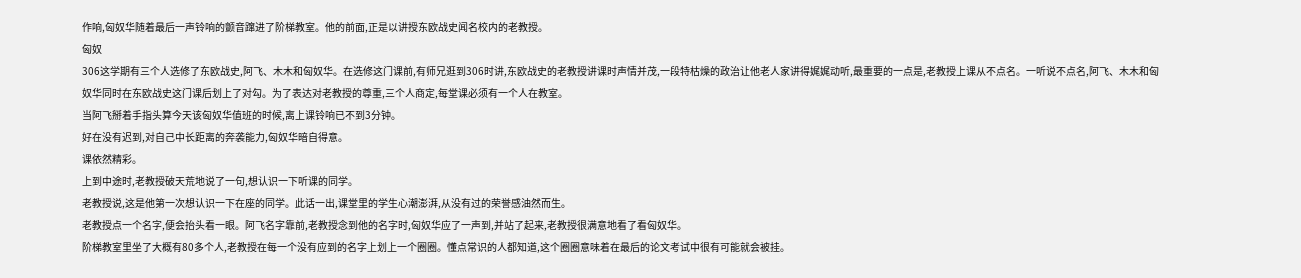作响,匈奴华随着最后一声铃响的颤音蹿进了阶梯教室。他的前面,正是以讲授东欧战史闻名校内的老教授。
匈奴
306这学期有三个人选修了东欧战史,阿飞、木木和匈奴华。在选修这门课前,有师兄逛到306时讲,东欧战史的老教授讲课时声情并茂,一段特枯燥的政治让他老人家讲得娓娓动听,最重要的一点是,老教授上课从不点名。一听说不点名,阿飞、木木和匈奴华同时在东欧战史这门课后划上了对勾。为了表达对老教授的尊重,三个人商定,每堂课必须有一个人在教室。
当阿飞掰着手指头算今天该匈奴华值班的时候,离上课铃响已不到3分钟。
好在没有迟到,对自己中长距离的奔袭能力,匈奴华暗自得意。
课依然精彩。
上到中途时,老教授破天荒地说了一句,想认识一下听课的同学。
老教授说,这是他第一次想认识一下在座的同学。此话一出,课堂里的学生心潮澎湃,从没有过的荣誉感油然而生。
老教授点一个名字,便会抬头看一眼。阿飞名字靠前,老教授念到他的名字时,匈奴华应了一声到,并站了起来,老教授很满意地看了看匈奴华。
阶梯教室里坐了大概有80多个人,老教授在每一个没有应到的名字上划上一个圈圈。懂点常识的人都知道,这个圈圈意味着在最后的论文考试中很有可能就会被挂。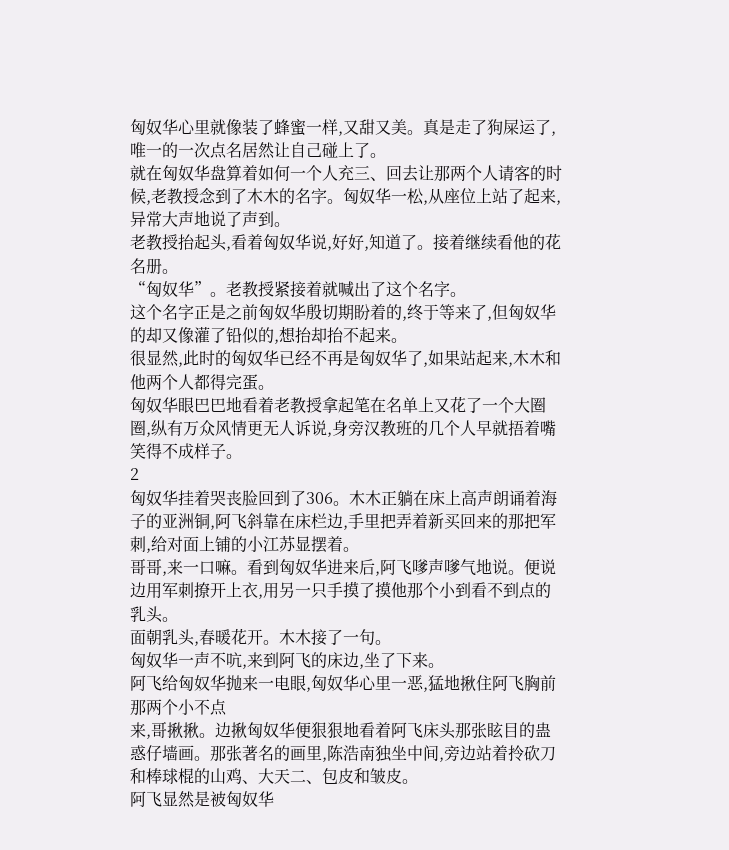匈奴华心里就像装了蜂蜜一样,又甜又美。真是走了狗屎运了,唯一的一次点名居然让自己碰上了。
就在匈奴华盘算着如何一个人充三、回去让那两个人请客的时候,老教授念到了木木的名字。匈奴华一松,从座位上站了起来,异常大声地说了声到。
老教授抬起头,看着匈奴华说,好好,知道了。接着继续看他的花名册。
“匈奴华”。老教授紧接着就喊出了这个名字。
这个名字正是之前匈奴华殷切期盼着的,终于等来了,但匈奴华的却又像灌了铅似的,想抬却抬不起来。
很显然,此时的匈奴华已经不再是匈奴华了,如果站起来,木木和他两个人都得完蛋。
匈奴华眼巴巴地看着老教授拿起笔在名单上又花了一个大圈圈,纵有万众风情更无人诉说,身旁汉教班的几个人早就捂着嘴笑得不成样子。
2
匈奴华挂着哭丧脸回到了306。木木正躺在床上高声朗诵着海子的亚洲铜,阿飞斜靠在床栏边,手里把弄着新买回来的那把军刺,给对面上铺的小江苏显摆着。
哥哥,来一口嘛。看到匈奴华进来后,阿飞嗲声嗲气地说。便说边用军刺撩开上衣,用另一只手摸了摸他那个小到看不到点的乳头。
面朝乳头,春暖花开。木木接了一句。
匈奴华一声不吭,来到阿飞的床边,坐了下来。
阿飞给匈奴华抛来一电眼,匈奴华心里一恶,猛地揪住阿飞胸前那两个小不点
来,哥揪揪。边揪匈奴华便狠狠地看着阿飞床头那张眩目的蛊惑仔墙画。那张著名的画里,陈浩南独坐中间,旁边站着拎砍刀和棒球棍的山鸡、大天二、包皮和皱皮。
阿飞显然是被匈奴华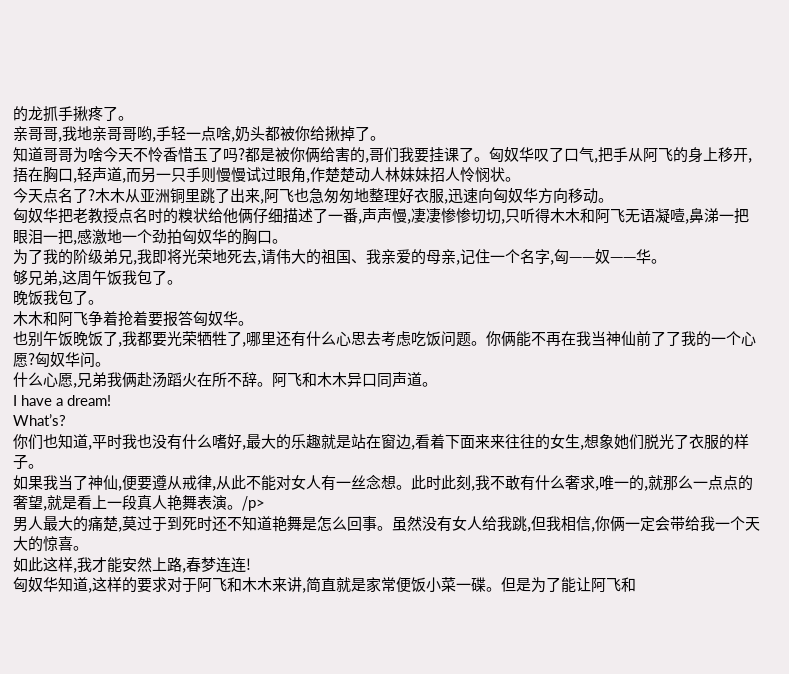的龙抓手揪疼了。
亲哥哥,我地亲哥哥哟,手轻一点啥,奶头都被你给揪掉了。
知道哥哥为啥今天不怜香惜玉了吗?都是被你俩给害的,哥们我要挂课了。匈奴华叹了口气,把手从阿飞的身上移开,捂在胸口,轻声道,而另一只手则慢慢试过眼角,作楚楚动人林妹妹招人怜悯状。
今天点名了?木木从亚洲铜里跳了出来,阿飞也急匆匆地整理好衣服,迅速向匈奴华方向移动。
匈奴华把老教授点名时的糗状给他俩仔细描述了一番,声声慢,凄凄惨惨切切,只听得木木和阿飞无语凝噎,鼻涕一把眼泪一把,感激地一个劲拍匈奴华的胸口。
为了我的阶级弟兄,我即将光荣地死去,请伟大的祖国、我亲爱的母亲,记住一个名字,匈——奴——华。
够兄弟,这周午饭我包了。
晚饭我包了。
木木和阿飞争着抢着要报答匈奴华。
也别午饭晚饭了,我都要光荣牺牲了,哪里还有什么心思去考虑吃饭问题。你俩能不再在我当神仙前了了我的一个心愿?匈奴华问。
什么心愿,兄弟我俩赴汤蹈火在所不辞。阿飞和木木异口同声道。
I have a dream!
What’s?
你们也知道,平时我也没有什么嗜好,最大的乐趣就是站在窗边,看着下面来来往往的女生,想象她们脱光了衣服的样子。
如果我当了神仙,便要遵从戒律,从此不能对女人有一丝念想。此时此刻,我不敢有什么奢求,唯一的,就那么一点点的奢望,就是看上一段真人艳舞表演。/p>
男人最大的痛楚,莫过于到死时还不知道艳舞是怎么回事。虽然没有女人给我跳,但我相信,你俩一定会带给我一个天大的惊喜。
如此这样,我才能安然上路,春梦连连!
匈奴华知道,这样的要求对于阿飞和木木来讲,简直就是家常便饭小菜一碟。但是为了能让阿飞和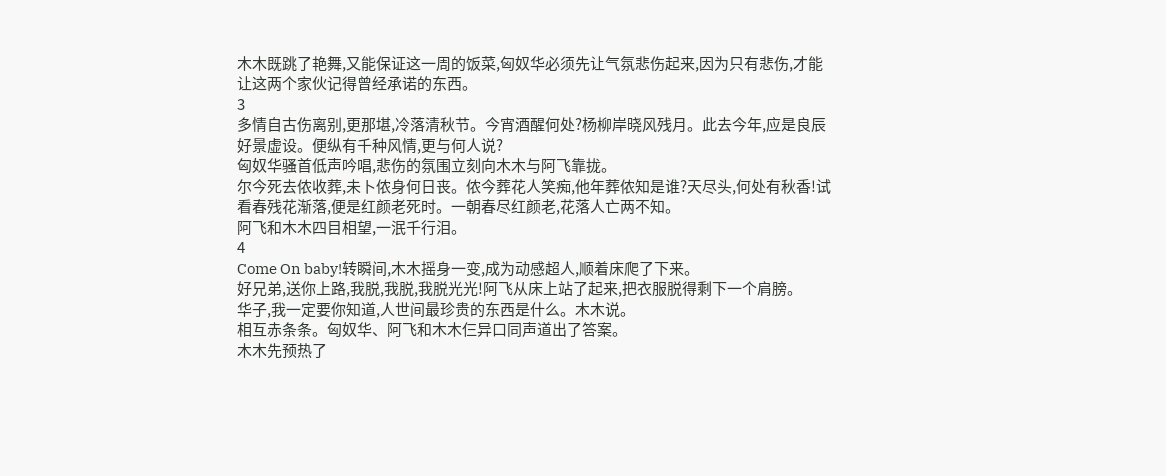木木既跳了艳舞,又能保证这一周的饭菜,匈奴华必须先让气氛悲伤起来,因为只有悲伤,才能让这两个家伙记得曾经承诺的东西。
3
多情自古伤离别,更那堪,冷落清秋节。今宵酒醒何处?杨柳岸晓风残月。此去今年,应是良辰好景虚设。便纵有千种风情,更与何人说?
匈奴华骚首低声吟唱,悲伤的氛围立刻向木木与阿飞靠拢。
尔今死去侬收葬,未卜侬身何日丧。侬今葬花人笑痴,他年葬侬知是谁?天尽头,何处有秋香!试看春残花渐落,便是红颜老死时。一朝春尽红颜老,花落人亡两不知。
阿飞和木木四目相望,一泯千行泪。
4
Come On baby!转瞬间,木木摇身一变,成为动感超人,顺着床爬了下来。
好兄弟,送你上路,我脱,我脱,我脱光光!阿飞从床上站了起来,把衣服脱得剩下一个肩膀。
华子,我一定要你知道,人世间最珍贵的东西是什么。木木说。
相互赤条条。匈奴华、阿飞和木木仨异口同声道出了答案。
木木先预热了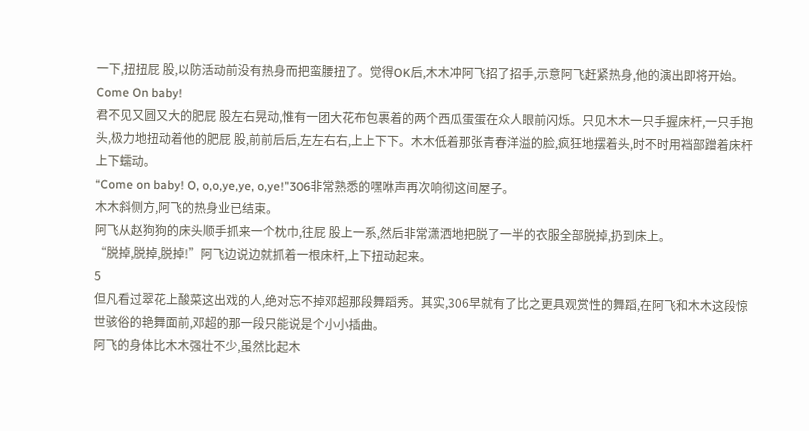一下,扭扭屁 股,以防活动前没有热身而把蛮腰扭了。觉得OK后,木木冲阿飞招了招手,示意阿飞赶紧热身,他的演出即将开始。
Come On baby!
君不见又圆又大的肥屁 股左右晃动,惟有一团大花布包裹着的两个西瓜蛋蛋在众人眼前闪烁。只见木木一只手握床杆,一只手抱头,极力地扭动着他的肥屁 股,前前后后,左左右右,上上下下。木木低着那张青春洋溢的脸,疯狂地摆着头,时不时用裆部蹭着床杆上下蠕动。
“Come on baby! O, o,o,ye,ye, o,ye!”306非常熟悉的嘿咻声再次响彻这间屋子。
木木斜侧方,阿飞的热身业已结束。
阿飞从赵狗狗的床头顺手抓来一个枕巾,往屁 股上一系,然后非常潇洒地把脱了一半的衣服全部脱掉,扔到床上。
“脱掉,脱掉,脱掉!”阿飞边说边就抓着一根床杆,上下扭动起来。
5
但凡看过翠花上酸菜这出戏的人,绝对忘不掉邓超那段舞蹈秀。其实,306早就有了比之更具观赏性的舞蹈,在阿飞和木木这段惊世骇俗的艳舞面前,邓超的那一段只能说是个小小插曲。
阿飞的身体比木木强壮不少,虽然比起木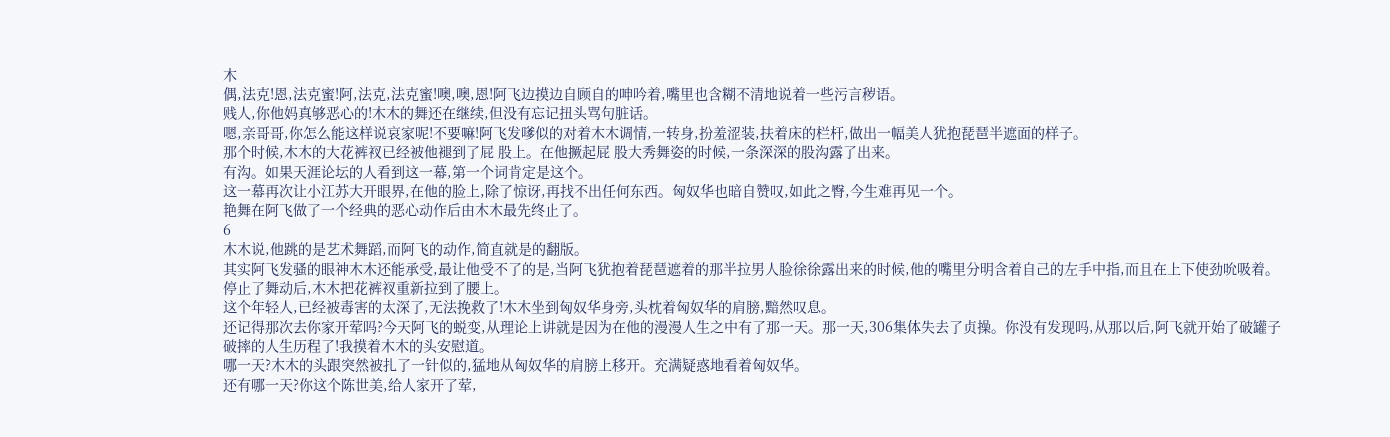木
偶,法克!恩,法克蜜!阿,法克,法克蜜!噢,噢,恩!阿飞边摸边自顾自的呻吟着,嘴里也含糊不清地说着一些污言秽语。
贱人,你他妈真够恶心的!木木的舞还在继续,但没有忘记扭头骂句脏话。
嗯,亲哥哥,你怎么能这样说哀家呢!不要嘛!阿飞发嗲似的对着木木调情,一转身,扮羞涩装,扶着床的栏杆,做出一幅美人犹抱琵琶半遮面的样子。
那个时候,木木的大花裤衩已经被他褪到了屁 股上。在他撅起屁 股大秀舞姿的时候,一条深深的股沟露了出来。
有沟。如果天涯论坛的人看到这一幕,第一个词肯定是这个。
这一幕再次让小江苏大开眼界,在他的脸上,除了惊讶,再找不出任何东西。匈奴华也暗自赞叹,如此之臀,今生难再见一个。
艳舞在阿飞做了一个经典的恶心动作后由木木最先终止了。
6
木木说,他跳的是艺术舞蹈,而阿飞的动作,简直就是的翻版。
其实阿飞发骚的眼神木木还能承受,最让他受不了的是,当阿飞犹抱着琵琶遮着的那半拉男人脸徐徐露出来的时候,他的嘴里分明含着自己的左手中指,而且在上下使劲吮吸着。
停止了舞动后,木木把花裤衩重新拉到了腰上。
这个年轻人,已经被毒害的太深了,无法挽救了!木木坐到匈奴华身旁,头枕着匈奴华的肩膀,黯然叹息。
还记得那次去你家开荤吗?今天阿飞的蜕变,从理论上讲就是因为在他的漫漫人生之中有了那一天。那一天,306集体失去了贞操。你没有发现吗,从那以后,阿飞就开始了破罐子破摔的人生历程了!我摸着木木的头安慰道。
哪一天?木木的头跟突然被扎了一针似的,猛地从匈奴华的肩膀上移开。充满疑惑地看着匈奴华。
还有哪一天?你这个陈世美,给人家开了荤,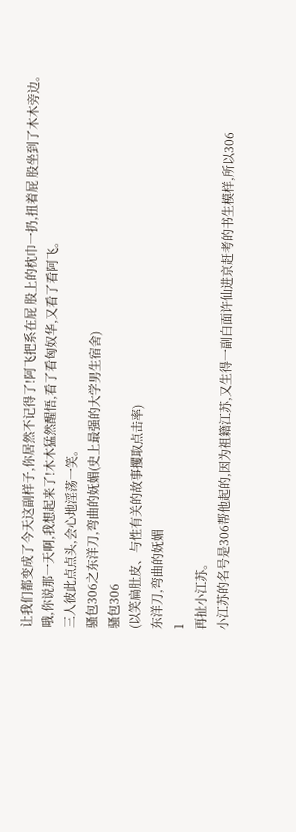让我们都变成了今天这副样子,你居然不记得了!阿飞把系在屁 股上的枕巾一扔,扭着屁 股坐到了木木旁边。
哦,你说那一天啊,我想起来了!木木猛然醒悟,看了看匈奴华,又看了看阿飞。
三人彼此点点头,会心地淫荡一笑。
骚包306之东洋刀,弯曲的妩媚(史上最强的大学男生宿舍)
骚包306
(以笑扁肚皮、与性有关的故事攫取点击率)
东洋刀,弯曲的妩媚
1
再扯小江苏。
小江苏的名号是306帮他起的,因为祖籍江苏,又生得一副白面许仙进京赶考的书生模样,所以306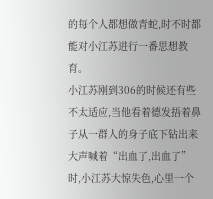的每个人都想做青蛇,时不时都能对小江苏进行一番思想教育。
小江苏刚到306的时候还有些不太适应,当他看着德发捂着鼻子从一群人的身子底下钻出来大声喊着“出血了,出血了”时,小江苏大惊失色,心里一个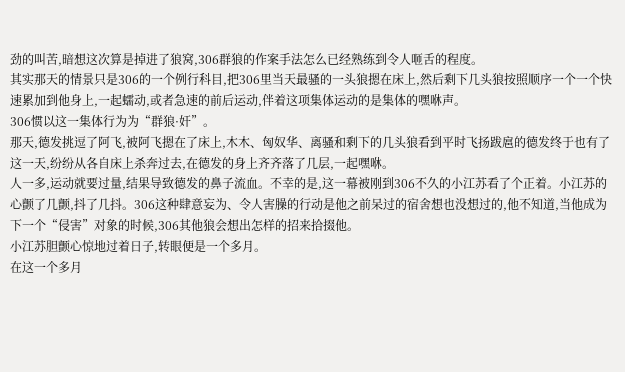劲的叫苦,暗想这次算是掉进了狼窝,306群狼的作案手法怎么已经熟练到令人咂舌的程度。
其实那天的情景只是306的一个例行科目,把306里当天最骚的一头狼摁在床上,然后剩下几头狼按照顺序一个一个快速累加到他身上,一起蠕动,或者急速的前后运动,伴着这项集体运动的是集体的嘿咻声。
306惯以这一集体行为为“群狼·奸”。
那天,德发挑逗了阿飞,被阿飞摁在了床上,木木、匈奴华、离骚和剩下的几头狼看到平时飞扬跋扈的德发终于也有了这一天,纷纷从各自床上杀奔过去,在德发的身上齐齐落了几层,一起嘿咻。
人一多,运动就要过量,结果导致德发的鼻子流血。不幸的是,这一幕被刚到306不久的小江苏看了个正着。小江苏的心颤了几颤,抖了几抖。306这种肆意妄为、令人害臊的行动是他之前呆过的宿舍想也没想过的,他不知道,当他成为下一个“侵害”对象的时候,306其他狼会想出怎样的招来拾掇他。
小江苏胆颤心惊地过着日子,转眼便是一个多月。
在这一个多月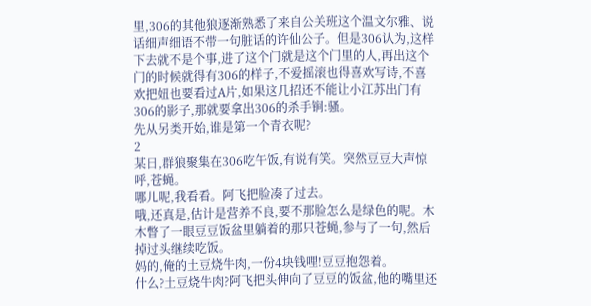里,306的其他狼逐渐熟悉了来自公关班这个温文尔雅、说话细声细语不带一句脏话的许仙公子。但是306认为,这样下去就不是个事,进了这个门就是这个门里的人,再出这个门的时候就得有306的样子,不爱摇滚也得喜欢写诗,不喜欢把妞也要看过A片,如果这几招还不能让小江苏出门有306的影子,那就要拿出306的杀手锏:骚。
先从另类开始,谁是第一个青衣呢?
2
某日,群狼聚集在306吃午饭,有说有笑。突然豆豆大声惊呼,苍蝇。
哪儿呢,我看看。阿飞把脸凑了过去。
哦,还真是,估计是营养不良,要不那脸怎么是绿色的呢。木木瞥了一眼豆豆饭盆里躺着的那只苍蝇,参与了一句,然后掉过头继续吃饭。
妈的,俺的土豆烧牛肉,一份4块钱哩!豆豆抱怨着。
什么?土豆烧牛肉?阿飞把头伸向了豆豆的饭盆,他的嘴里还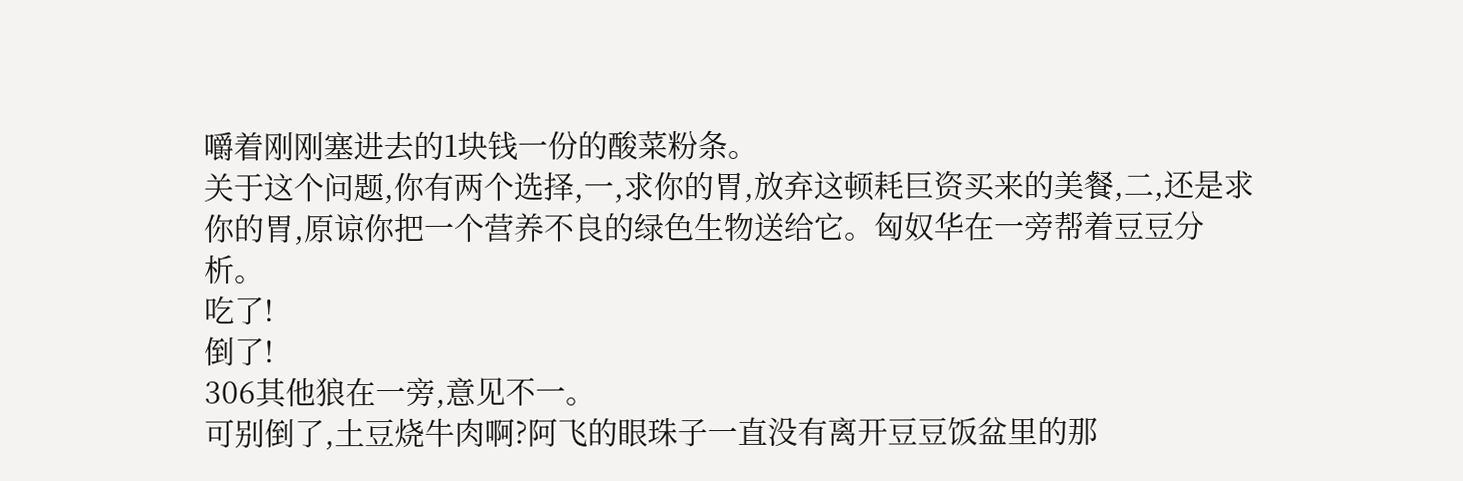嚼着刚刚塞进去的1块钱一份的酸菜粉条。
关于这个问题,你有两个选择,一,求你的胃,放弃这顿耗巨资买来的美餐,二,还是求你的胃,原谅你把一个营养不良的绿色生物送给它。匈奴华在一旁帮着豆豆分析。
吃了!
倒了!
306其他狼在一旁,意见不一。
可别倒了,土豆烧牛肉啊?阿飞的眼珠子一直没有离开豆豆饭盆里的那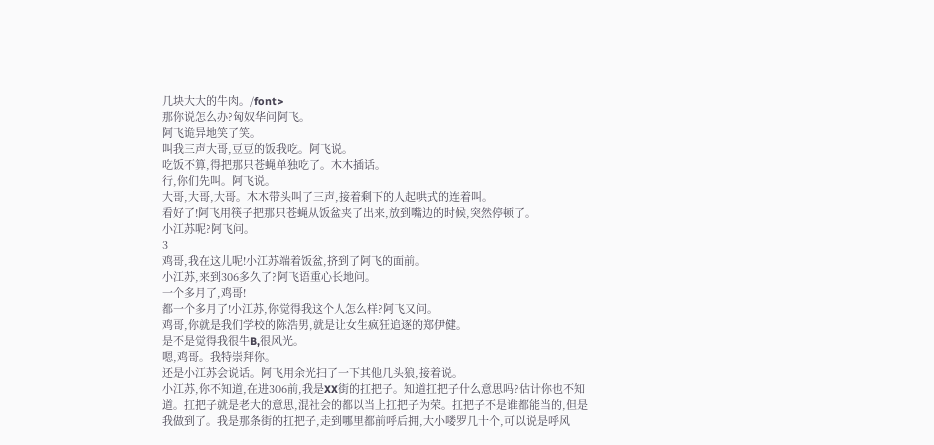几块大大的牛肉。/font>
那你说怎么办?匈奴华问阿飞。
阿飞诡异地笑了笑。
叫我三声大哥,豆豆的饭我吃。阿飞说。
吃饭不算,得把那只苍蝇单独吃了。木木插话。
行,你们先叫。阿飞说。
大哥,大哥,大哥。木木带头叫了三声,接着剩下的人起哄式的连着叫。
看好了!阿飞用筷子把那只苍蝇从饭盆夹了出来,放到嘴边的时候,突然停顿了。
小江苏呢?阿飞问。
3
鸡哥,我在这儿呢!小江苏端着饭盆,挤到了阿飞的面前。
小江苏,来到306多久了?阿飞语重心长地问。
一个多月了,鸡哥!
都一个多月了!小江苏,你觉得我这个人怎么样?阿飞又问。
鸡哥,你就是我们学校的陈浩男,就是让女生疯狂追逐的郑伊健。
是不是觉得我很牛B,很风光。
嗯,鸡哥。我特崇拜你。
还是小江苏会说话。阿飞用余光扫了一下其他几头狼,接着说。
小江苏,你不知道,在进306前,我是XX街的扛把子。知道扛把子什么意思吗?估计你也不知道。扛把子就是老大的意思,混社会的都以当上扛把子为荣。扛把子不是谁都能当的,但是我做到了。我是那条街的扛把子,走到哪里都前呼后拥,大小喽罗几十个,可以说是呼风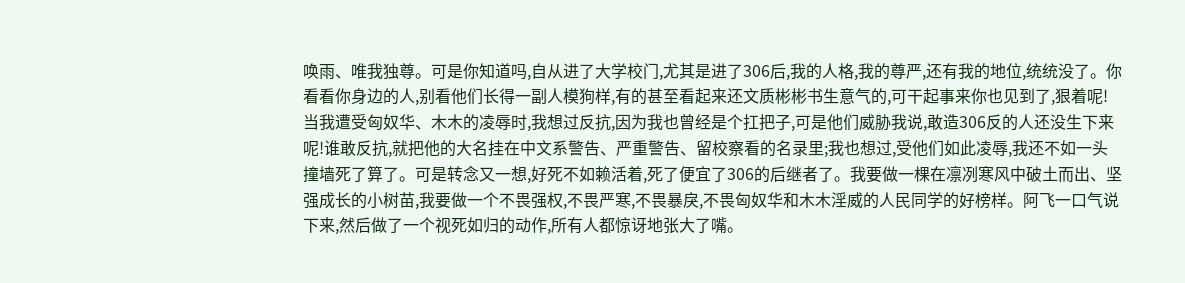唤雨、唯我独尊。可是你知道吗,自从进了大学校门,尤其是进了306后,我的人格,我的尊严,还有我的地位,统统没了。你看看你身边的人,别看他们长得一副人模狗样,有的甚至看起来还文质彬彬书生意气的,可干起事来你也见到了,狠着呢!当我遭受匈奴华、木木的凌辱时,我想过反抗,因为我也曾经是个扛把子,可是他们威胁我说,敢造306反的人还没生下来呢!谁敢反抗,就把他的大名挂在中文系警告、严重警告、留校察看的名录里;我也想过,受他们如此凌辱,我还不如一头撞墙死了算了。可是转念又一想,好死不如赖活着,死了便宜了306的后继者了。我要做一棵在凛冽寒风中破土而出、坚强成长的小树苗,我要做一个不畏强权,不畏严寒,不畏暴戾,不畏匈奴华和木木淫威的人民同学的好榜样。阿飞一口气说下来,然后做了一个视死如归的动作,所有人都惊讶地张大了嘴。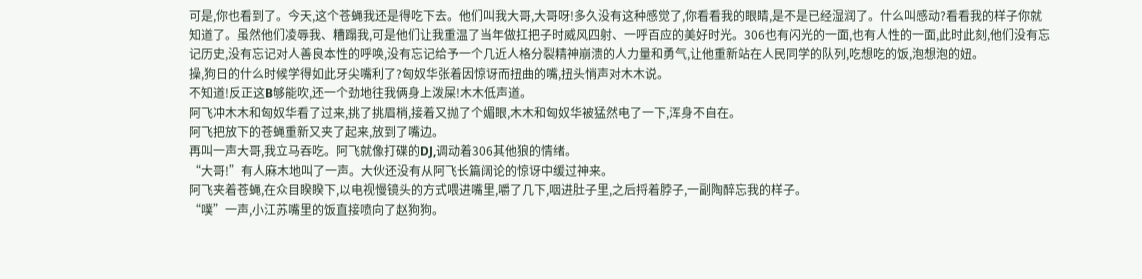可是,你也看到了。今天,这个苍蝇我还是得吃下去。他们叫我大哥,大哥呀!多久没有这种感觉了,你看看我的眼睛,是不是已经湿润了。什么叫感动?看看我的样子你就知道了。虽然他们凌辱我、糟蹋我,可是他们让我重温了当年做扛把子时威风四射、一呼百应的美好时光。306也有闪光的一面,也有人性的一面,此时此刻,他们没有忘记历史,没有忘记对人善良本性的呼唤,没有忘记给予一个几近人格分裂精神崩溃的人力量和勇气,让他重新站在人民同学的队列,吃想吃的饭,泡想泡的妞。
操,狗日的什么时候学得如此牙尖嘴利了?匈奴华张着因惊讶而扭曲的嘴,扭头悄声对木木说。
不知道!反正这B够能吹,还一个劲地往我俩身上泼屎!木木低声道。
阿飞冲木木和匈奴华看了过来,挑了挑眉梢,接着又抛了个媚眼,木木和匈奴华被猛然电了一下,浑身不自在。
阿飞把放下的苍蝇重新又夹了起来,放到了嘴边。
再叫一声大哥,我立马吞吃。阿飞就像打碟的DJ,调动着306其他狼的情绪。
“大哥!”有人麻木地叫了一声。大伙还没有从阿飞长篇阔论的惊讶中缓过神来。
阿飞夹着苍蝇,在众目睽睽下,以电视慢镜头的方式喂进嘴里,嚼了几下,咽进肚子里,之后捋着脖子,一副陶醉忘我的样子。
“噗”一声,小江苏嘴里的饭直接喷向了赵狗狗。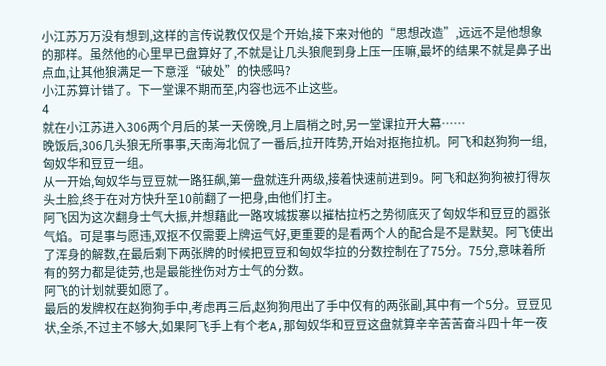小江苏万万没有想到,这样的言传说教仅仅是个开始,接下来对他的“思想改造”,远远不是他想象的那样。虽然他的心里早已盘算好了,不就是让几头狼爬到身上压一压嘛,最坏的结果不就是鼻子出点血,让其他狼满足一下意淫“破处”的快感吗?
小江苏算计错了。下一堂课不期而至,内容也远不止这些。
4
就在小江苏进入306两个月后的某一天傍晚,月上眉梢之时,另一堂课拉开大幕……
晚饭后,306几头狼无所事事,天南海北侃了一番后,拉开阵势,开始对抠拖拉机。阿飞和赵狗狗一组,匈奴华和豆豆一组。
从一开始,匈奴华与豆豆就一路狂飙,第一盘就连升两级,接着快速前进到9。阿飞和赵狗狗被打得灰头土脸,终于在对方快升至10前翻了一把身,由他们打主。
阿飞因为这次翻身士气大振,并想藉此一路攻城拔寨以摧枯拉朽之势彻底灭了匈奴华和豆豆的嚣张气焰。可是事与愿违,双抠不仅需要上牌运气好,更重要的是看两个人的配合是不是默契。阿飞使出了浑身的解数,在最后剩下两张牌的时候把豆豆和匈奴华拉的分数控制在了75分。75分,意味着所有的努力都是徒劳,也是最能挫伤对方士气的分数。
阿飞的计划就要如愿了。
最后的发牌权在赵狗狗手中,考虑再三后,赵狗狗甩出了手中仅有的两张副,其中有一个5分。豆豆见状,全杀,不过主不够大,如果阿飞手上有个老A,那匈奴华和豆豆这盘就算辛辛苦苦奋斗四十年一夜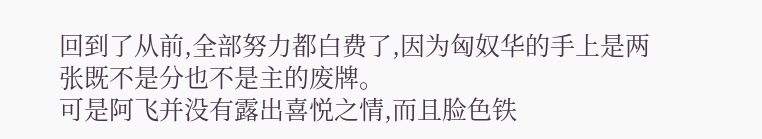回到了从前,全部努力都白费了,因为匈奴华的手上是两张既不是分也不是主的废牌。
可是阿飞并没有露出喜悦之情,而且脸色铁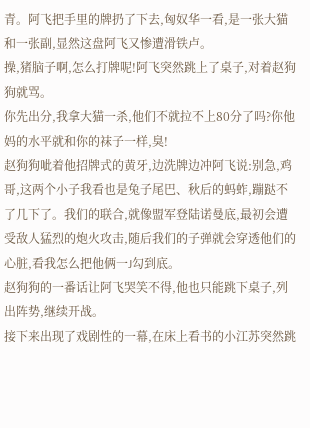青。阿飞把手里的牌扔了下去,匈奴华一看,是一张大猫和一张副,显然这盘阿飞又惨遭滑铁卢。
操,猪脑子啊,怎么打牌呢!阿飞突然跳上了桌子,对着赵狗狗就骂。
你先出分,我拿大猫一杀,他们不就拉不上80分了吗?你他妈的水平就和你的袜子一样,臭!
赵狗狗呲着他招牌式的黄牙,边洗牌边冲阿飞说:别急,鸡哥,这两个小子我看也是兔子尾巴、秋后的蚂蚱,蹦跶不了几下了。我们的联合,就像盟军登陆诺曼底,最初会遭受敌人猛烈的炮火攻击,随后我们的子弹就会穿透他们的心脏,看我怎么把他俩一J勾到底。
赵狗狗的一番话让阿飞哭笑不得,他也只能跳下桌子,列出阵势,继续开战。
接下来出现了戏剧性的一幕,在床上看书的小江苏突然跳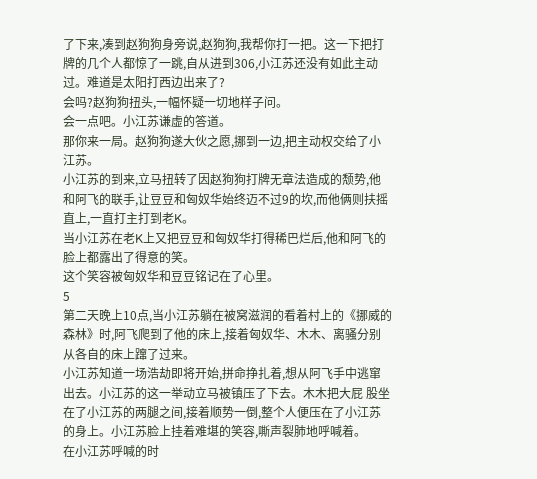了下来,凑到赵狗狗身旁说,赵狗狗,我帮你打一把。这一下把打牌的几个人都惊了一跳,自从进到306,小江苏还没有如此主动过。难道是太阳打西边出来了?
会吗?赵狗狗扭头,一幅怀疑一切地样子问。
会一点吧。小江苏谦虚的答道。
那你来一局。赵狗狗遂大伙之愿,挪到一边,把主动权交给了小江苏。
小江苏的到来,立马扭转了因赵狗狗打牌无章法造成的颓势,他和阿飞的联手,让豆豆和匈奴华始终迈不过9的坎,而他俩则扶摇直上,一直打主打到老K。
当小江苏在老K上又把豆豆和匈奴华打得稀巴烂后,他和阿飞的脸上都露出了得意的笑。
这个笑容被匈奴华和豆豆铭记在了心里。
5
第二天晚上10点,当小江苏躺在被窝滋润的看着村上的《挪威的森林》时,阿飞爬到了他的床上,接着匈奴华、木木、离骚分别从各自的床上蹿了过来。
小江苏知道一场浩劫即将开始,拼命挣扎着,想从阿飞手中逃窜出去。小江苏的这一举动立马被镇压了下去。木木把大屁 股坐在了小江苏的两腿之间,接着顺势一倒,整个人便压在了小江苏的身上。小江苏脸上挂着难堪的笑容,嘶声裂肺地呼喊着。
在小江苏呼喊的时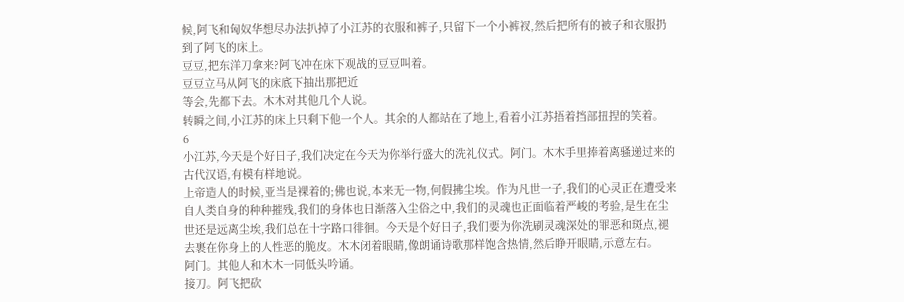候,阿飞和匈奴华想尽办法扒掉了小江苏的衣服和裤子,只留下一个小裤衩,然后把所有的被子和衣服扔到了阿飞的床上。
豆豆,把东洋刀拿来?阿飞冲在床下观战的豆豆叫着。
豆豆立马从阿飞的床底下抽出那把近
等会,先都下去。木木对其他几个人说。
转瞬之间,小江苏的床上只剩下他一个人。其余的人都站在了地上,看着小江苏捂着挡部扭捏的笑着。
6
小江苏,今天是个好日子,我们决定在今天为你举行盛大的洗礼仪式。阿门。木木手里捧着离骚递过来的古代汉语,有模有样地说。
上帝造人的时候,亚当是裸着的;佛也说,本来无一物,何假拂尘埃。作为凡世一子,我们的心灵正在遭受来自人类自身的种种摧残,我们的身体也日渐落入尘俗之中,我们的灵魂也正面临着严峻的考验,是生在尘世还是远离尘埃,我们总在十字路口徘徊。今天是个好日子,我们要为你洗刷灵魂深处的罪恶和斑点,褪去裹在你身上的人性恶的脆皮。木木闭着眼睛,像朗诵诗歌那样饱含热情,然后睁开眼睛,示意左右。
阿门。其他人和木木一同低头吟诵。
接刀。阿飞把砍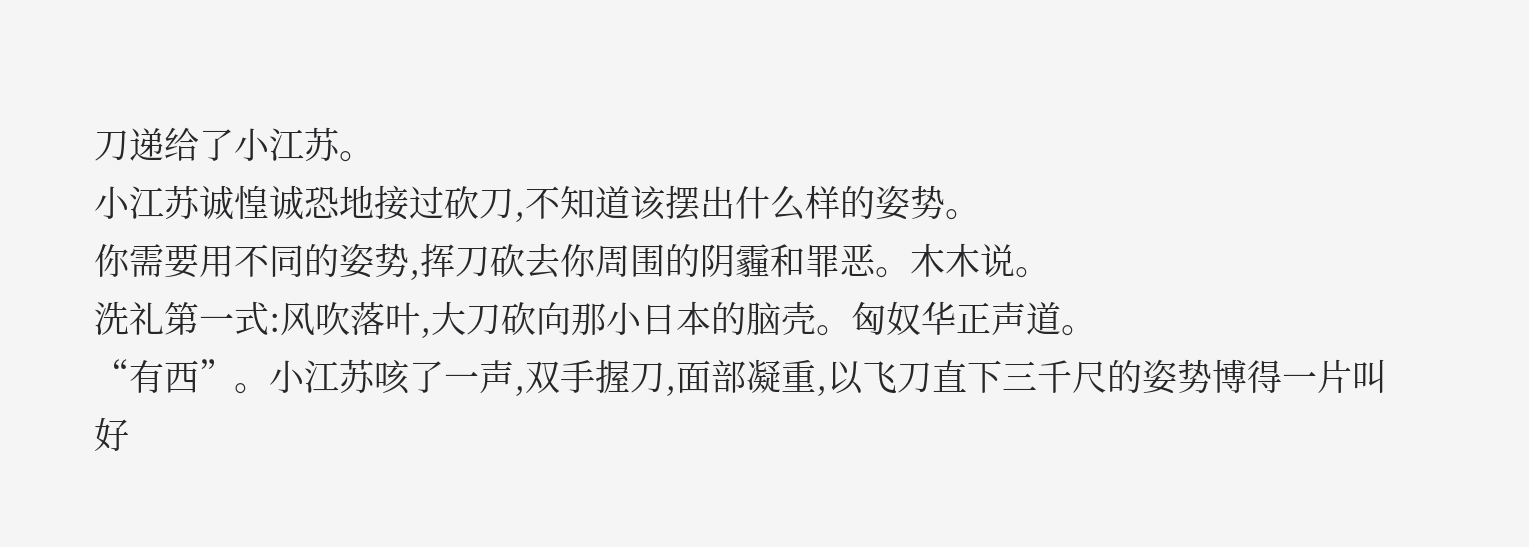刀递给了小江苏。
小江苏诚惶诚恐地接过砍刀,不知道该摆出什么样的姿势。
你需要用不同的姿势,挥刀砍去你周围的阴霾和罪恶。木木说。
洗礼第一式:风吹落叶,大刀砍向那小日本的脑壳。匈奴华正声道。
“有西”。小江苏咳了一声,双手握刀,面部凝重,以飞刀直下三千尺的姿势博得一片叫好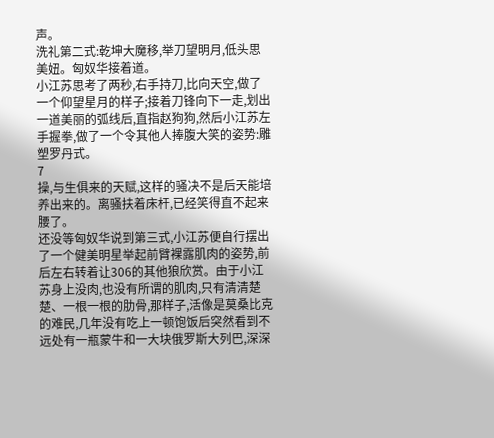声。
洗礼第二式:乾坤大魔移,举刀望明月,低头思美妞。匈奴华接着道。
小江苏思考了两秒,右手持刀,比向天空,做了一个仰望星月的样子;接着刀锋向下一走,划出一道美丽的弧线后,直指赵狗狗,然后小江苏左手握拳,做了一个令其他人捧腹大笑的姿势:雕塑罗丹式。
7
操,与生俱来的天赋,这样的骚决不是后天能培养出来的。离骚扶着床杆,已经笑得直不起来腰了。
还没等匈奴华说到第三式,小江苏便自行摆出了一个健美明星举起前臂裸露肌肉的姿势,前后左右转着让306的其他狼欣赏。由于小江苏身上没肉,也没有所谓的肌肉,只有清清楚楚、一根一根的肋骨,那样子,活像是莫桑比克的难民,几年没有吃上一顿饱饭后突然看到不远处有一瓶蒙牛和一大块俄罗斯大列巴,深深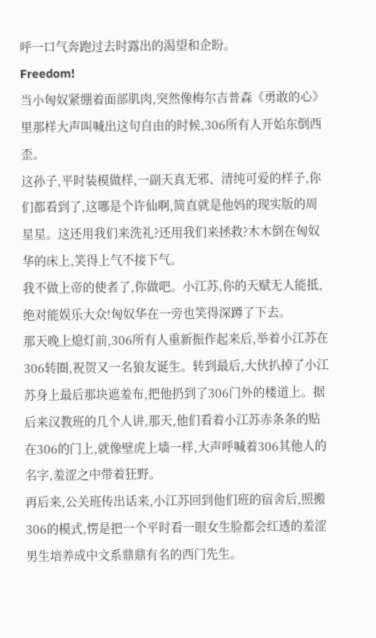呼一口气奔跑过去时露出的渴望和企盼。
Freedom!
当小匈奴紧绷着面部肌肉,突然像梅尔吉普森《勇敢的心》里那样大声叫喊出这句自由的时候,306所有人开始东倒西歪。
这孙子,平时装模做样,一副天真无邪、清纯可爱的样子,你们都看到了,这哪是个许仙啊,简直就是他妈的现实版的周星星。这还用我们来洗礼?还用我们来拯救?木木倒在匈奴华的床上,笑得上气不接下气。
我不做上帝的使者了,你做吧。小江苏,你的天赋无人能抵,绝对能娱乐大众!匈奴华在一旁也笑得深蹲了下去。
那天晚上熄灯前,306所有人重新振作起来后,举着小江苏在306转圈,祝贺又一名狼友诞生。转到最后,大伙扒掉了小江苏身上最后那块遮羞布,把他扔到了306门外的楼道上。据后来汉教班的几个人讲,那天,他们看着小江苏赤条条的贴在306的门上,就像壁虎上墙一样,大声呼喊着306其他人的名字,羞涩之中带着狂野。
再后来,公关班传出话来,小江苏回到他们班的宿舍后,照搬306的模式,愣是把一个平时看一眼女生脸都会红透的羞涩男生培养成中文系鼎鼎有名的西门先生。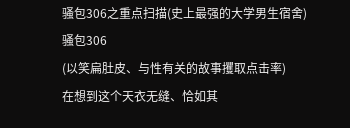骚包306之重点扫描(史上最强的大学男生宿舍)
骚包306
(以笑扁肚皮、与性有关的故事攫取点击率)
在想到这个天衣无缝、恰如其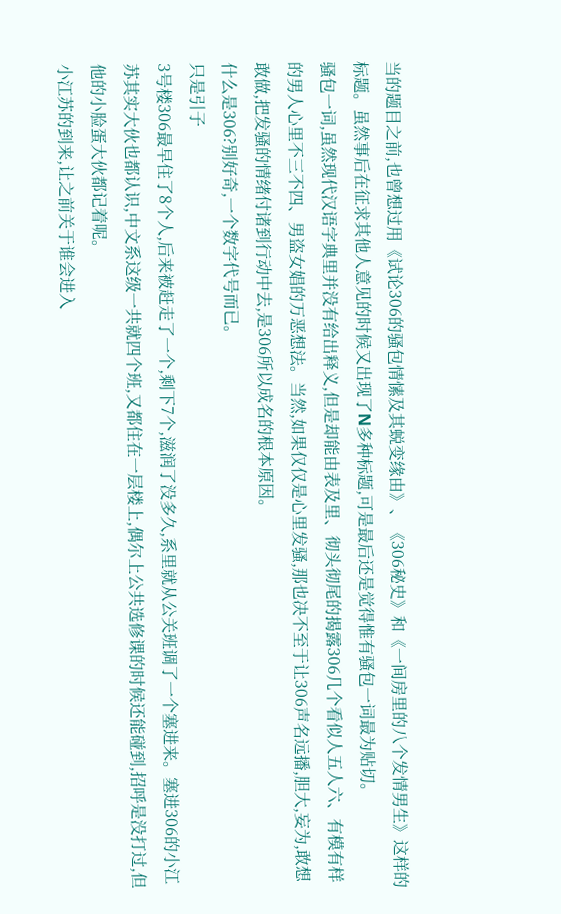当的题目之前,也曾想过用《试论306的骚包情愫及其蜕变缘由》、《306秘史》和《一间房里的八个发情男生》这样的标题。虽然事后在征求其他人意见的时候又出现了N多种标题,可是最后还是觉得惟有骚包一词最为贴切。
骚包一词,虽然现代汉语字典里并没有给出释义,但是却能由表及里、彻头彻尾的揭露306几个看似人五人六、有模有样的男人心里不三不四、男盗女娼的万恶想法。当然,如果仅仅是心里发骚,那也决不至于让306声名远播,胆大,妄为,敢想敢做,把发骚的情绪付诸到行动中去,是306所以成名的根本原因。
什么是306?别好奇,一个数字代号而已。
只是引子
3号楼306最早住了8个人,后来被赶走了一个,剩下7个,滋润了没多久,系里就从公关班调了一个塞进来。塞进306的小江苏其实大伙也都认识,中文系这级一共就四个班,又都住在一层楼上,偶尔上公共选修课的时候还能碰到,招呼是没打过,但他的小脸蛋大伙都记着呢。
小江苏的到来,让之前关于谁会进入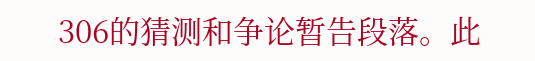306的猜测和争论暂告段落。此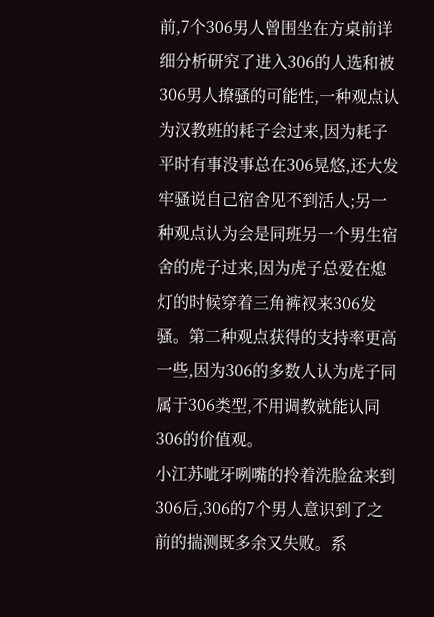前,7个306男人曾围坐在方桌前详细分析研究了进入306的人选和被306男人撩骚的可能性,一种观点认为汉教班的耗子会过来,因为耗子平时有事没事总在306晃悠,还大发牢骚说自己宿舍见不到活人;另一种观点认为会是同班另一个男生宿舍的虎子过来,因为虎子总爱在熄灯的时候穿着三角裤衩来306发骚。第二种观点获得的支持率更高一些,因为306的多数人认为虎子同属于306类型,不用调教就能认同306的价值观。
小江苏呲牙咧嘴的拎着洗脸盆来到306后,306的7个男人意识到了之前的揣测既多余又失败。系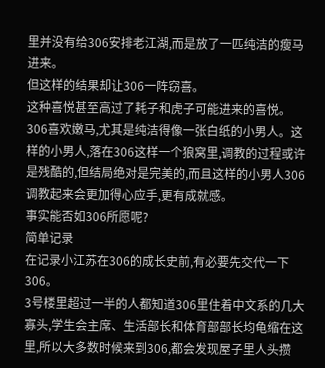里并没有给306安排老江湖,而是放了一匹纯洁的瘦马进来。
但这样的结果却让306一阵窃喜。
这种喜悦甚至高过了耗子和虎子可能进来的喜悦。306喜欢嫩马,尤其是纯洁得像一张白纸的小男人。这样的小男人,落在306这样一个狼窝里,调教的过程或许是残酷的,但结局绝对是完美的,而且这样的小男人306调教起来会更加得心应手,更有成就感。
事实能否如306所愿呢?
简单记录
在记录小江苏在306的成长史前,有必要先交代一下306。
3号楼里超过一半的人都知道306里住着中文系的几大寡头,学生会主席、生活部长和体育部部长均龟缩在这里,所以大多数时候来到306,都会发现屋子里人头攒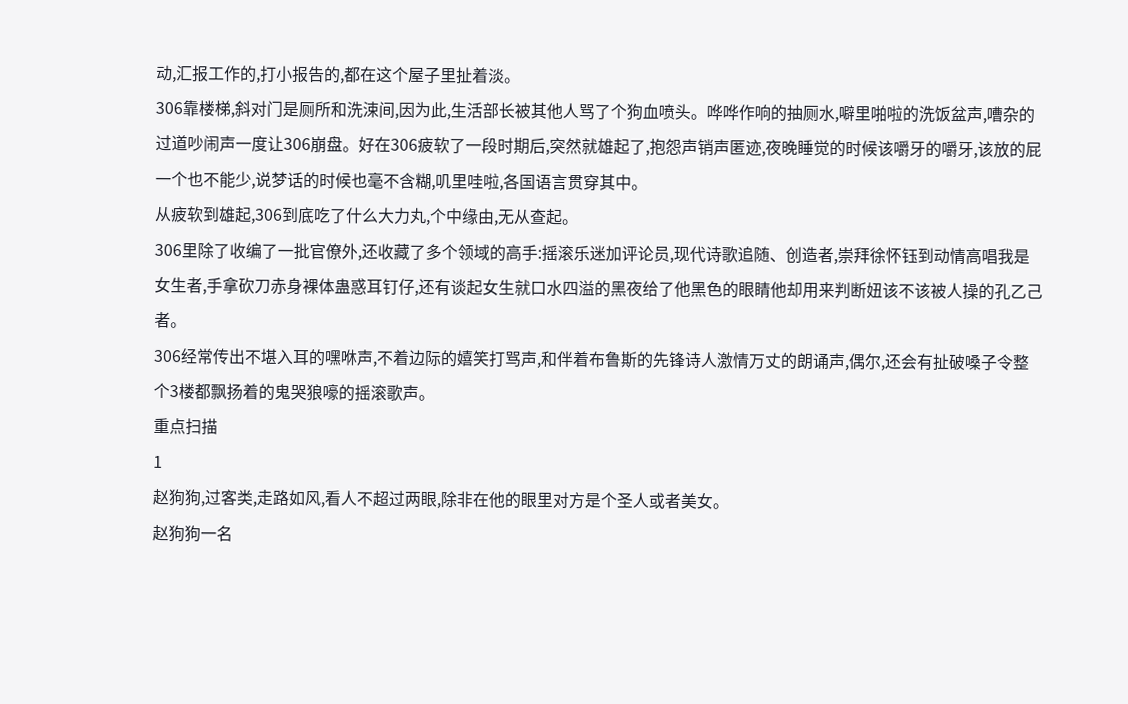动,汇报工作的,打小报告的,都在这个屋子里扯着淡。
306靠楼梯,斜对门是厕所和洗涑间,因为此,生活部长被其他人骂了个狗血喷头。哗哗作响的抽厕水,噼里啪啦的洗饭盆声,嘈杂的过道吵闹声一度让306崩盘。好在306疲软了一段时期后,突然就雄起了,抱怨声销声匿迹,夜晚睡觉的时候该嚼牙的嚼牙,该放的屁一个也不能少,说梦话的时候也毫不含糊,叽里哇啦,各国语言贯穿其中。
从疲软到雄起,306到底吃了什么大力丸,个中缘由,无从查起。
306里除了收编了一批官僚外,还收藏了多个领域的高手:摇滚乐迷加评论员,现代诗歌追随、创造者,崇拜徐怀钰到动情高唱我是女生者,手拿砍刀赤身裸体蛊惑耳钉仔,还有谈起女生就口水四溢的黑夜给了他黑色的眼睛他却用来判断妞该不该被人操的孔乙己者。
306经常传出不堪入耳的嘿咻声,不着边际的嬉笑打骂声,和伴着布鲁斯的先锋诗人激情万丈的朗诵声,偶尔,还会有扯破嗓子令整个3楼都飘扬着的鬼哭狼嚎的摇滚歌声。
重点扫描
1
赵狗狗,过客类,走路如风,看人不超过两眼,除非在他的眼里对方是个圣人或者美女。
赵狗狗一名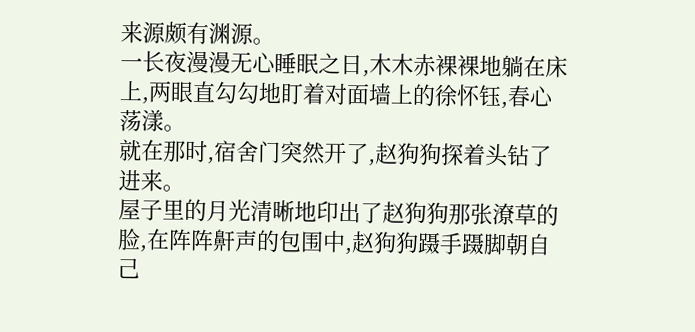来源颇有渊源。
一长夜漫漫无心睡眠之日,木木赤裸裸地躺在床上,两眼直勾勾地盯着对面墙上的徐怀钰,春心荡漾。
就在那时,宿舍门突然开了,赵狗狗探着头钻了进来。
屋子里的月光清晰地印出了赵狗狗那张潦草的脸,在阵阵鼾声的包围中,赵狗狗蹑手蹑脚朝自己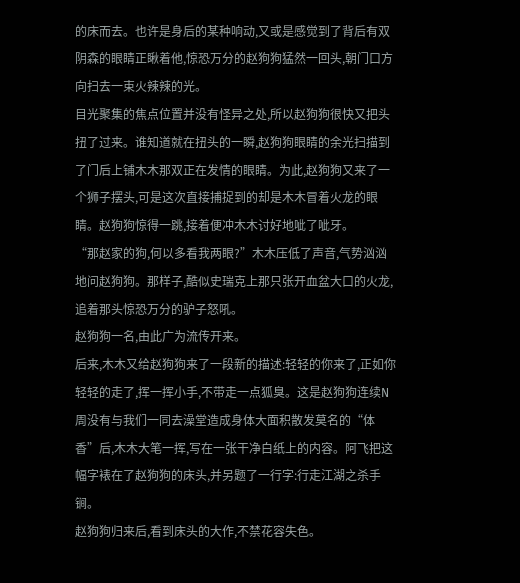的床而去。也许是身后的某种响动,又或是感觉到了背后有双阴森的眼睛正瞅着他,惊恐万分的赵狗狗猛然一回头,朝门口方向扫去一束火辣辣的光。
目光聚集的焦点位置并没有怪异之处,所以赵狗狗很快又把头扭了过来。谁知道就在扭头的一瞬,赵狗狗眼睛的余光扫描到了门后上铺木木那双正在发情的眼睛。为此,赵狗狗又来了一个狮子摆头,可是这次直接捕捉到的却是木木冒着火龙的眼睛。赵狗狗惊得一跳,接着便冲木木讨好地呲了呲牙。
“那赵家的狗,何以多看我两眼?”木木压低了声音,气势汹汹地问赵狗狗。那样子,酷似史瑞克上那只张开血盆大口的火龙,追着那头惊恐万分的驴子怒吼。
赵狗狗一名,由此广为流传开来。
后来,木木又给赵狗狗来了一段新的描述:轻轻的你来了,正如你轻轻的走了,挥一挥小手,不带走一点狐臭。这是赵狗狗连续N周没有与我们一同去澡堂造成身体大面积散发莫名的“体香”后,木木大笔一挥,写在一张干净白纸上的内容。阿飞把这幅字裱在了赵狗狗的床头,并另题了一行字:行走江湖之杀手锏。
赵狗狗归来后,看到床头的大作,不禁花容失色。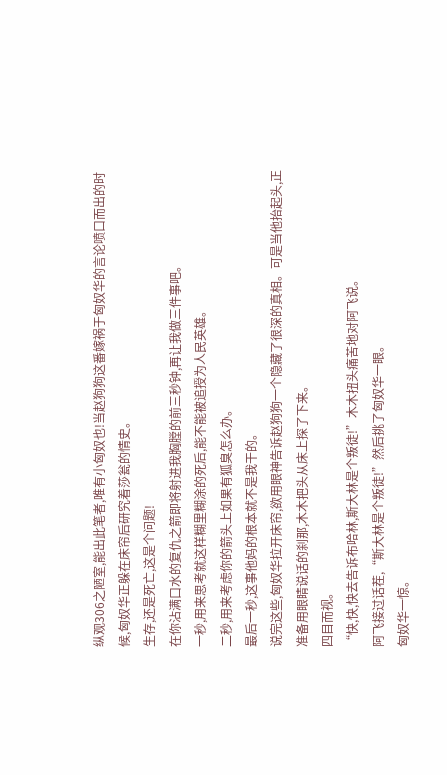纵观306之陋室,能出此笔者,唯有小匈奴也!当赵狗狗这番嫁祸于匈奴华的言论喷口而出的时候,匈奴华正躲在床帘后研究着莎瓮的情史。
生存,还是死亡,这是个问题!
在你沾满口水的复仇之箭即将射进我胸膛的前三秒钟,再让我做三件事吧。
一秒,用来思考就这样糊里糊涂的死后,能不能被追授为人民英雄。
二秒,用来考虑你的箭头上如果有狐臭怎么办。
最后一秒,这事他妈的根本就不是我干的。
说完这些,匈奴华拉开床帘,欲用眼神告诉赵狗狗一个隐藏了很深的真相。可是当他抬起头,正准备用眼睛说话的刹那,木木把头从床上探了下来。
四目而视。
“快,快,快去告诉布哈林,斯大林是个叛徒!”木木扭头痛苦地对阿飞说。
阿飞接过话茬,“斯大林是个叛徒!”然后挑了匈奴华一眼。
匈奴华一惊。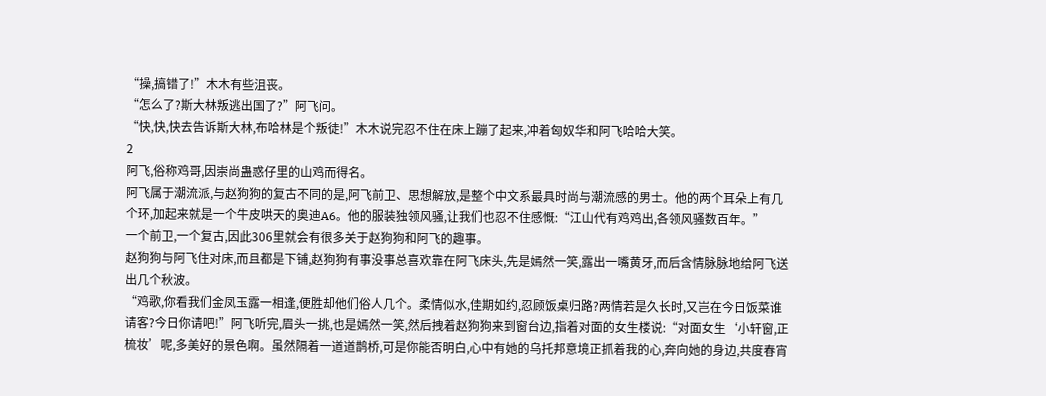“操,搞错了!”木木有些沮丧。
“怎么了?斯大林叛逃出国了?”阿飞问。
“快,快,快去告诉斯大林,布哈林是个叛徒!”木木说完忍不住在床上蹦了起来,冲着匈奴华和阿飞哈哈大笑。
2
阿飞,俗称鸡哥,因崇尚蛊惑仔里的山鸡而得名。
阿飞属于潮流派,与赵狗狗的复古不同的是,阿飞前卫、思想解放,是整个中文系最具时尚与潮流感的男士。他的两个耳朵上有几个环,加起来就是一个牛皮哄天的奥迪A6。他的服装独领风骚,让我们也忍不住感慨:“江山代有鸡鸡出,各领风骚数百年。”
一个前卫,一个复古,因此306里就会有很多关于赵狗狗和阿飞的趣事。
赵狗狗与阿飞住对床,而且都是下铺,赵狗狗有事没事总喜欢靠在阿飞床头,先是嫣然一笑,露出一嘴黄牙,而后含情脉脉地给阿飞送出几个秋波。
“鸡歌,你看我们金凤玉露一相逢,便胜却他们俗人几个。柔情似水,佳期如约,忍顾饭桌归路?两情若是久长时,又岂在今日饭菜谁请客?今日你请吧!”阿飞听完,眉头一挑,也是嫣然一笑,然后拽着赵狗狗来到窗台边,指着对面的女生楼说:“对面女生‘小轩窗,正梳妆’呢,多美好的景色啊。虽然隔着一道道鹊桥,可是你能否明白,心中有她的乌托邦意境正抓着我的心,奔向她的身边,共度春宵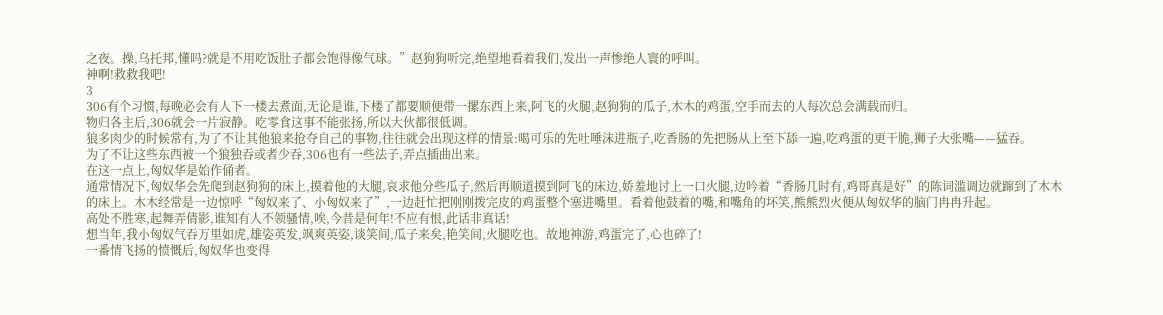之夜。操,乌托邦,懂吗?就是不用吃饭肚子都会饱得像气球。”赵狗狗听完,绝望地看着我们,发出一声惨绝人寰的呼叫。
神啊!救救我吧!
3
306有个习惯,每晚必会有人下一楼去煮面,无论是谁,下楼了都要顺便带一摞东西上来,阿飞的火腿,赵狗狗的瓜子,木木的鸡蛋,空手而去的人每次总会满载而归。
物归各主后,306就会一片寂静。吃零食这事不能张扬,所以大伙都很低调。
狼多肉少的时候常有,为了不让其他狼来抢夺自己的事物,往往就会出现这样的情景:喝可乐的先吐唾沫进瓶子,吃香肠的先把肠从上至下舔一遍,吃鸡蛋的更干脆,狮子大张嘴——猛吞。
为了不让这些东西被一个狼独吞或者少吞,306也有一些法子,弄点插曲出来。
在这一点上,匈奴华是始作俑者。
通常情况下,匈奴华会先爬到赵狗狗的床上,摸着他的大腿,哀求他分些瓜子,然后再顺道摸到阿飞的床边,娇羞地讨上一口火腿,边吟着“香肠几时有,鸡哥真是好”的陈词滥调边就蹿到了木木的床上。木木经常是一边惊呼“匈奴来了、小匈奴来了”,一边赶忙把刚刚拨完皮的鸡蛋整个塞进嘴里。看着他鼓着的嘴,和嘴角的坏笑,熊熊烈火便从匈奴华的脑门冉冉升起。
高处不胜寒,起舞弄倩影,谁知有人不领骚情,唉,今昔是何年!不应有恨,此话非真话!
想当年,我小匈奴气吞万里如虎,雄姿英发,飒爽英姿,谈笑间,瓜子来矣,艳笑间,火腿吃也。故地神游,鸡蛋完了,心也碎了!
一番情飞扬的愤慨后,匈奴华也变得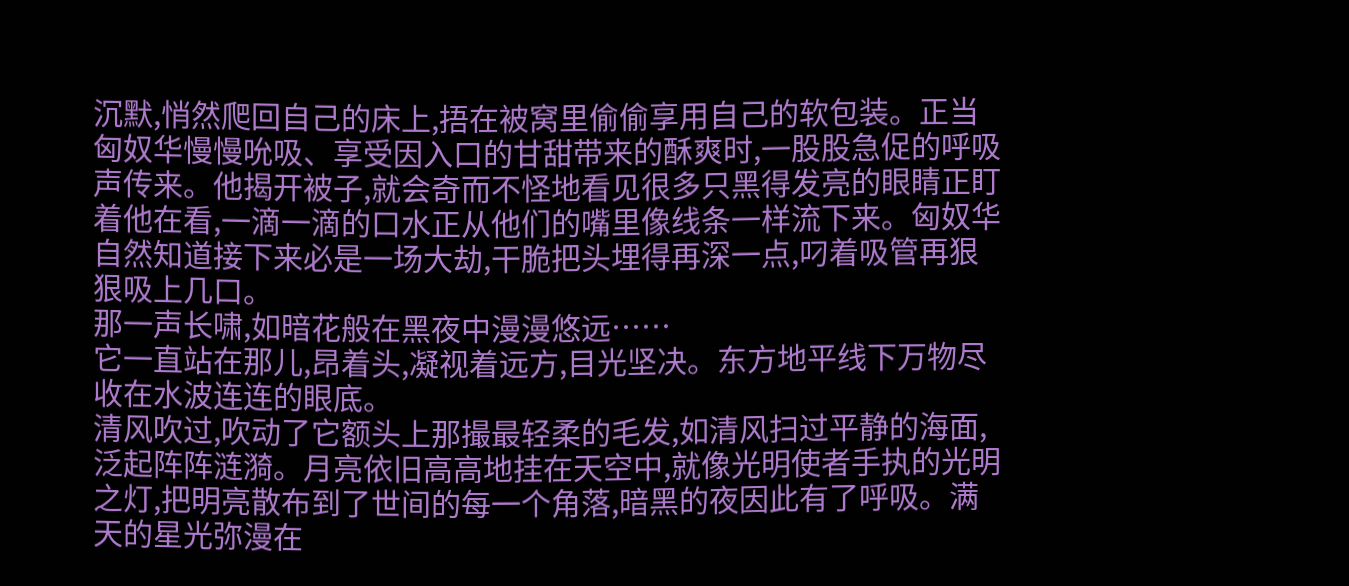沉默,悄然爬回自己的床上,捂在被窝里偷偷享用自己的软包装。正当匈奴华慢慢吮吸、享受因入口的甘甜带来的酥爽时,一股股急促的呼吸声传来。他揭开被子,就会奇而不怪地看见很多只黑得发亮的眼睛正盯着他在看,一滴一滴的口水正从他们的嘴里像线条一样流下来。匈奴华自然知道接下来必是一场大劫,干脆把头埋得再深一点,叼着吸管再狠狠吸上几口。
那一声长啸,如暗花般在黑夜中漫漫悠远……
它一直站在那儿,昂着头,凝视着远方,目光坚决。东方地平线下万物尽收在水波连连的眼底。
清风吹过,吹动了它额头上那撮最轻柔的毛发,如清风扫过平静的海面,泛起阵阵涟漪。月亮依旧高高地挂在天空中,就像光明使者手执的光明之灯,把明亮散布到了世间的每一个角落,暗黑的夜因此有了呼吸。满天的星光弥漫在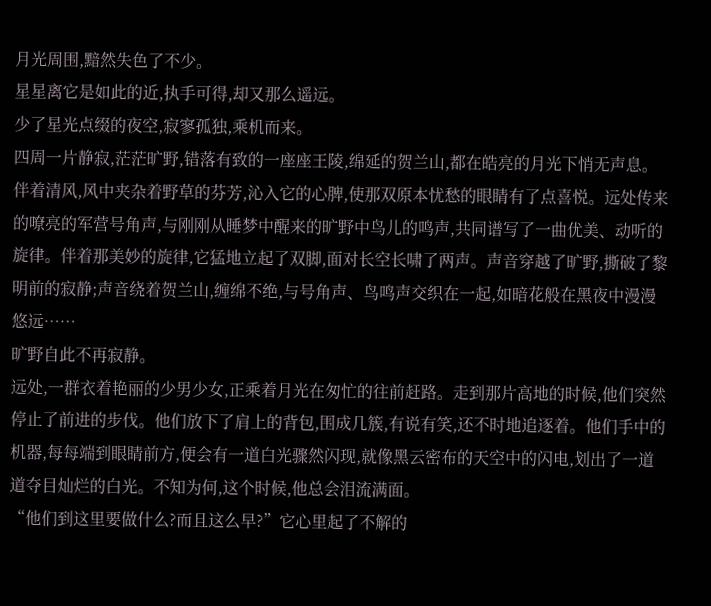月光周围,黯然失色了不少。
星星离它是如此的近,执手可得,却又那么遥远。
少了星光点缀的夜空,寂寥孤独,乘机而来。
四周一片静寂,茫茫旷野,错落有致的一座座王陵,绵延的贺兰山,都在皓亮的月光下悄无声息。伴着清风,风中夹杂着野草的芬芳,沁入它的心脾,使那双原本忧愁的眼睛有了点喜悦。远处传来的嘹亮的军营号角声,与刚刚从睡梦中醒来的旷野中鸟儿的鸣声,共同谱写了一曲优美、动听的旋律。伴着那美妙的旋律,它猛地立起了双脚,面对长空长啸了两声。声音穿越了旷野,撕破了黎明前的寂静;声音绕着贺兰山,缠绵不绝,与号角声、鸟鸣声交织在一起,如暗花般在黑夜中漫漫悠远……
旷野自此不再寂静。
远处,一群衣着艳丽的少男少女,正乘着月光在匆忙的往前赶路。走到那片高地的时候,他们突然停止了前进的步伐。他们放下了肩上的背包,围成几簇,有说有笑,还不时地追逐着。他们手中的机器,每每端到眼睛前方,便会有一道白光骤然闪现,就像黑云密布的天空中的闪电,划出了一道道夺目灿烂的白光。不知为何,这个时候,他总会泪流满面。
“他们到这里要做什么?而且这么早?”它心里起了不解的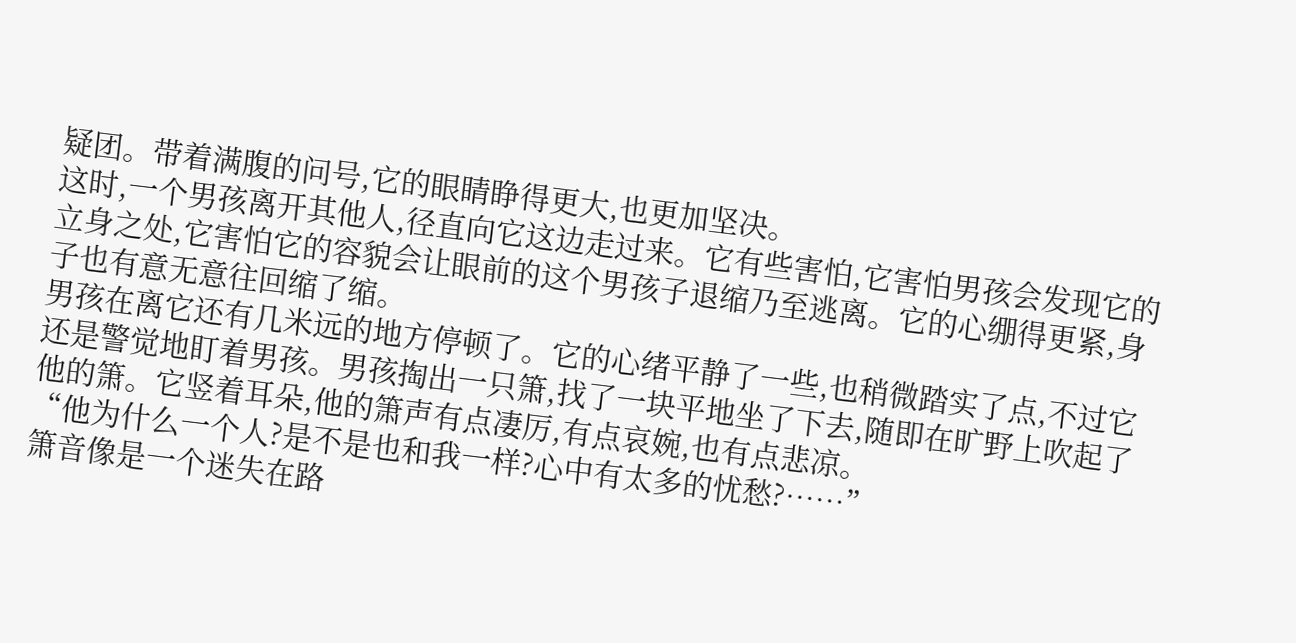疑团。带着满腹的问号,它的眼睛睁得更大,也更加坚决。
这时,一个男孩离开其他人,径直向它这边走过来。它有些害怕,它害怕男孩会发现它的立身之处,它害怕它的容貌会让眼前的这个男孩子退缩乃至逃离。它的心绷得更紧,身子也有意无意往回缩了缩。
男孩在离它还有几米远的地方停顿了。它的心绪平静了一些,也稍微踏实了点,不过它还是警觉地盯着男孩。男孩掏出一只箫,找了一块平地坐了下去,随即在旷野上吹起了他的箫。它竖着耳朵,他的箫声有点凄厉,有点哀婉,也有点悲凉。
“他为什么一个人?是不是也和我一样?心中有太多的忧愁?……”
箫音像是一个迷失在路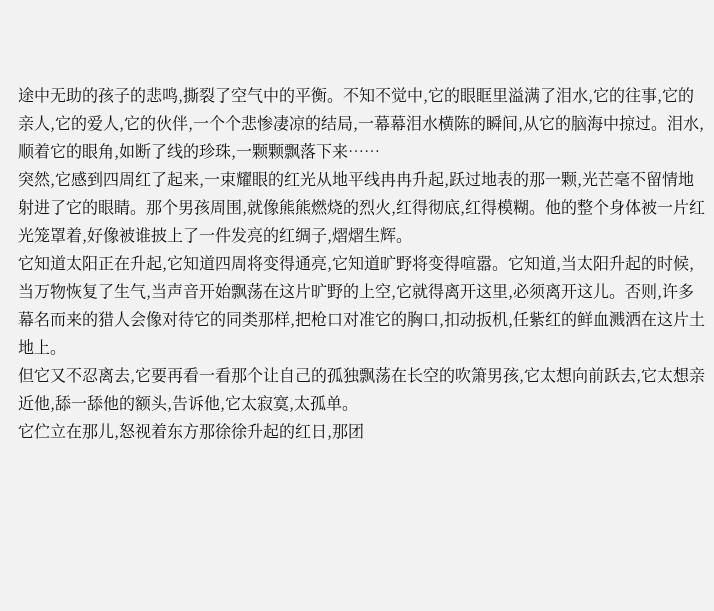途中无助的孩子的悲鸣,撕裂了空气中的平衡。不知不觉中,它的眼眶里溢满了泪水,它的往事,它的亲人,它的爱人,它的伙伴,一个个悲惨凄凉的结局,一幕幕泪水横陈的瞬间,从它的脑海中掠过。泪水,顺着它的眼角,如断了线的珍珠,一颗颗飘落下来……
突然,它感到四周红了起来,一束耀眼的红光从地平线冉冉升起,跃过地表的那一颗,光芒毫不留情地射进了它的眼睛。那个男孩周围,就像熊熊燃烧的烈火,红得彻底,红得模糊。他的整个身体被一片红光笼罩着,好像被谁披上了一件发亮的红绸子,熠熠生辉。
它知道太阳正在升起,它知道四周将变得通亮,它知道旷野将变得喧嚣。它知道,当太阳升起的时候,当万物恢复了生气,当声音开始飘荡在这片旷野的上空,它就得离开这里,必须离开这儿。否则,许多幕名而来的猎人会像对待它的同类那样,把枪口对准它的胸口,扣动扳机,任紫红的鲜血溅洒在这片土地上。
但它又不忍离去,它要再看一看那个让自己的孤独飘荡在长空的吹箫男孩,它太想向前跃去,它太想亲近他,舔一舔他的额头,告诉他,它太寂寞,太孤单。
它伫立在那儿,怒视着东方那徐徐升起的红日,那团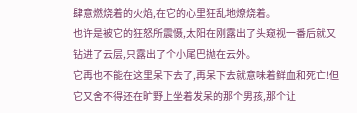肆意燃烧着的火焰,在它的心里狂乱地燎烧着。
也许是被它的狂怒所震慑,太阳在刚露出了头窥视一番后就又钻进了云层,只露出了个小尾巴抛在云外。
它再也不能在这里呆下去了,再呆下去就意味着鲜血和死亡!但它又舍不得还在旷野上坐着发呆的那个男孩,那个让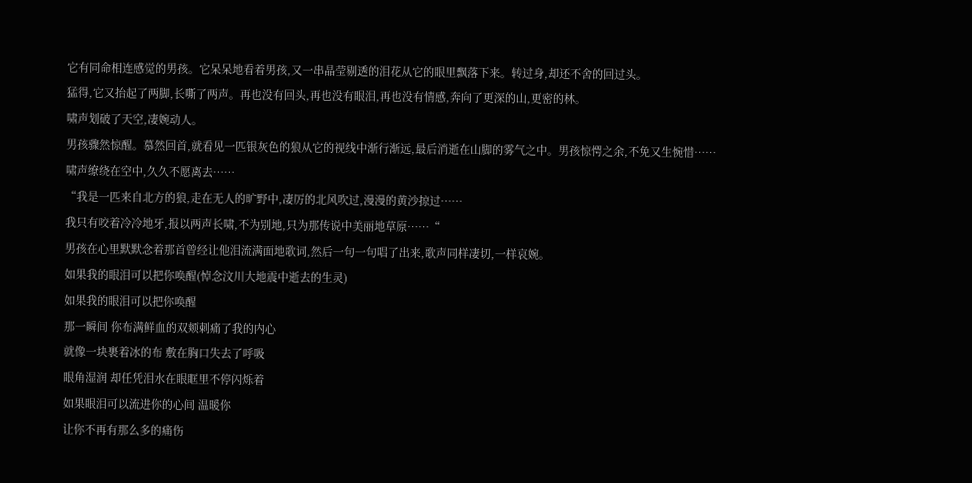它有同命相连感觉的男孩。它呆呆地看着男孩,又一串晶莹剔透的泪花从它的眼里飘落下来。转过身,却还不舍的回过头。
猛得,它又抬起了两脚,长嘶了两声。再也没有回头,再也没有眼泪,再也没有情感,奔向了更深的山,更密的林。
啸声划破了天空,凄婉动人。
男孩骤然惊醒。慕然回首,就看见一匹银灰色的狼从它的视线中渐行渐远,最后消逝在山脚的雾气之中。男孩惊愕之余,不免又生惋惜……
啸声缭绕在空中,久久不愿离去……
“我是一匹来自北方的狼,走在无人的旷野中,凄厉的北风吹过,漫漫的黄沙掠过……
我只有咬着冷冷地牙,报以两声长啸,不为别地,只为那传说中美丽地草原……“
男孩在心里默默念着那首曾经让他泪流满面地歌词,然后一句一句唱了出来,歌声同样凄切,一样哀婉。
如果我的眼泪可以把你唤醒(悼念汶川大地震中逝去的生灵)
如果我的眼泪可以把你唤醒
那一瞬间 你布满鲜血的双颊刺痛了我的内心
就像一块裹着冰的布 敷在胸口失去了呼吸
眼角湿润 却任凭泪水在眼眶里不停闪烁着
如果眼泪可以流进你的心间 温暖你
让你不再有那么多的痛伤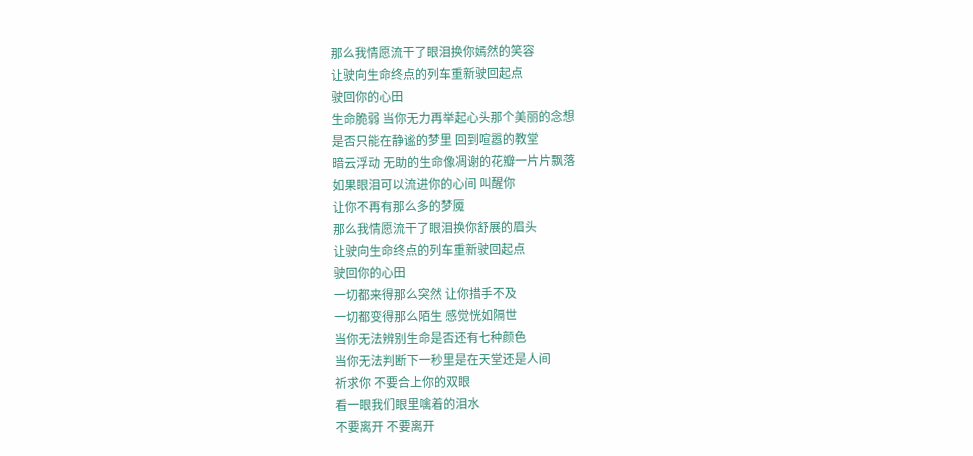那么我情愿流干了眼泪换你嫣然的笑容
让驶向生命终点的列车重新驶回起点
驶回你的心田
生命脆弱 当你无力再举起心头那个美丽的念想
是否只能在静谧的梦里 回到喧嚣的教堂
暗云浮动 无助的生命像凋谢的花瓣一片片飘落
如果眼泪可以流进你的心间 叫醒你
让你不再有那么多的梦魇
那么我情愿流干了眼泪换你舒展的眉头
让驶向生命终点的列车重新驶回起点
驶回你的心田
一切都来得那么突然 让你措手不及
一切都变得那么陌生 感觉恍如隔世
当你无法辨别生命是否还有七种颜色
当你无法判断下一秒里是在天堂还是人间
祈求你 不要合上你的双眼
看一眼我们眼里噙着的泪水
不要离开 不要离开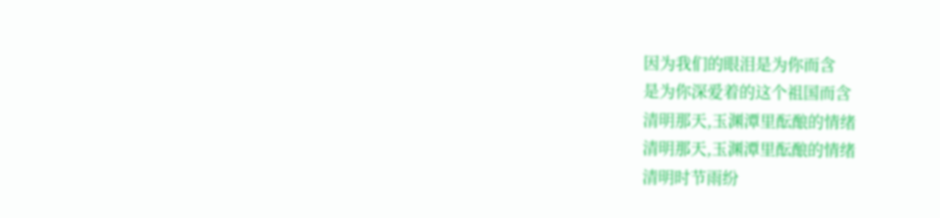因为我们的眼泪是为你而含
是为你深爱着的这个祖国而含
清明那天,玉渊潭里酝酿的情绪
清明那天,玉渊潭里酝酿的情绪
清明时节雨纷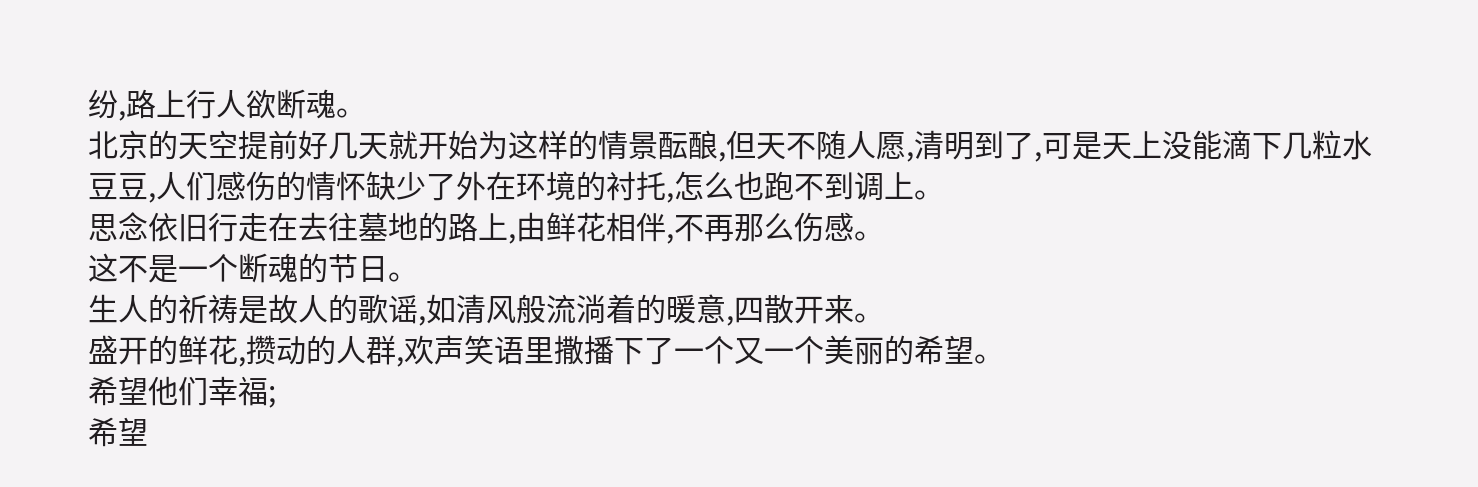纷,路上行人欲断魂。
北京的天空提前好几天就开始为这样的情景酝酿,但天不随人愿,清明到了,可是天上没能滴下几粒水豆豆,人们感伤的情怀缺少了外在环境的衬托,怎么也跑不到调上。
思念依旧行走在去往墓地的路上,由鲜花相伴,不再那么伤感。
这不是一个断魂的节日。
生人的祈祷是故人的歌谣,如清风般流淌着的暖意,四散开来。
盛开的鲜花,攒动的人群,欢声笑语里撒播下了一个又一个美丽的希望。
希望他们幸福;
希望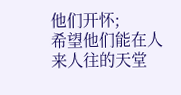他们开怀;
希望他们能在人来人往的天堂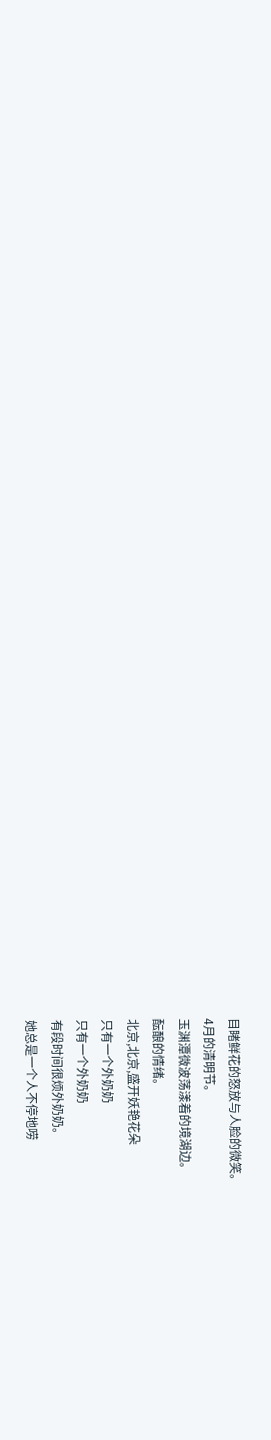目睹鲜花的怒放与人脸的微笑。
4月的清明节。
玉渊潭微波荡漾着的境湖边。
酝酿的情绪。
北京,北京,盛开妖艳花朵
只有一个外奶奶
只有一个外奶奶
有段时间很烦外奶奶。
她总是一个人不停地唠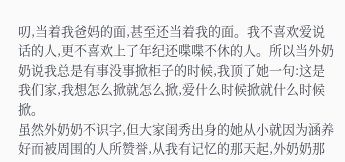叨,当着我爸妈的面,甚至还当着我的面。我不喜欢爱说话的人,更不喜欢上了年纪还喋喋不休的人。所以当外奶奶说我总是有事没事掀柜子的时候,我顶了她一句:这是我们家,我想怎么掀就怎么掀,爱什么时候掀就什么时候掀。
虽然外奶奶不识字,但大家闺秀出身的她从小就因为涵养好而被周围的人所赞誉,从我有记忆的那天起,外奶奶那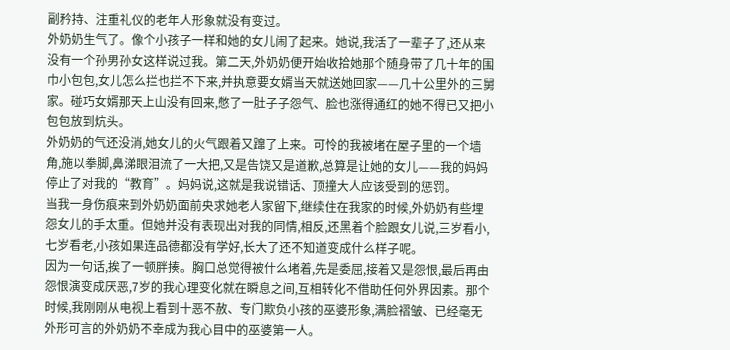副矜持、注重礼仪的老年人形象就没有变过。
外奶奶生气了。像个小孩子一样和她的女儿闹了起来。她说,我活了一辈子了,还从来没有一个孙男孙女这样说过我。第二天,外奶奶便开始收拾她那个随身带了几十年的围巾小包包,女儿怎么拦也拦不下来,并执意要女婿当天就送她回家——几十公里外的三舅家。碰巧女婿那天上山没有回来,憋了一肚子子怨气、脸也涨得通红的她不得已又把小包包放到炕头。
外奶奶的气还没消,她女儿的火气跟着又蹿了上来。可怜的我被堵在屋子里的一个墙角,施以拳脚,鼻涕眼泪流了一大把,又是告饶又是道歉,总算是让她的女儿——我的妈妈停止了对我的“教育”。妈妈说,这就是我说错话、顶撞大人应该受到的惩罚。
当我一身伤痕来到外奶奶面前央求她老人家留下,继续住在我家的时候,外奶奶有些埋怨女儿的手太重。但她并没有表现出对我的同情,相反,还黑着个脸跟女儿说,三岁看小,七岁看老,小孩如果连品德都没有学好,长大了还不知道变成什么样子呢。
因为一句话,挨了一顿胖揍。胸口总觉得被什么堵着,先是委屈,接着又是怨恨,最后再由怨恨演变成厌恶,7岁的我心理变化就在瞬息之间,互相转化不借助任何外界因素。那个时候,我刚刚从电视上看到十恶不赦、专门欺负小孩的巫婆形象,满脸褶皱、已经毫无外形可言的外奶奶不幸成为我心目中的巫婆第一人。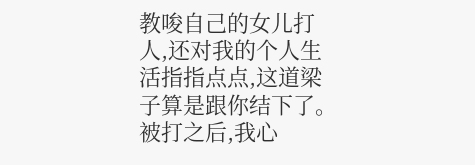教唆自己的女儿打人,还对我的个人生活指指点点,这道梁子算是跟你结下了。被打之后,我心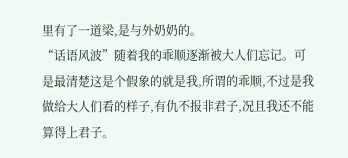里有了一道梁,是与外奶奶的。
“话语风波”随着我的乖顺逐渐被大人们忘记。可是最清楚这是个假象的就是我,所谓的乖顺,不过是我做给大人们看的样子,有仇不报非君子,况且我还不能算得上君子。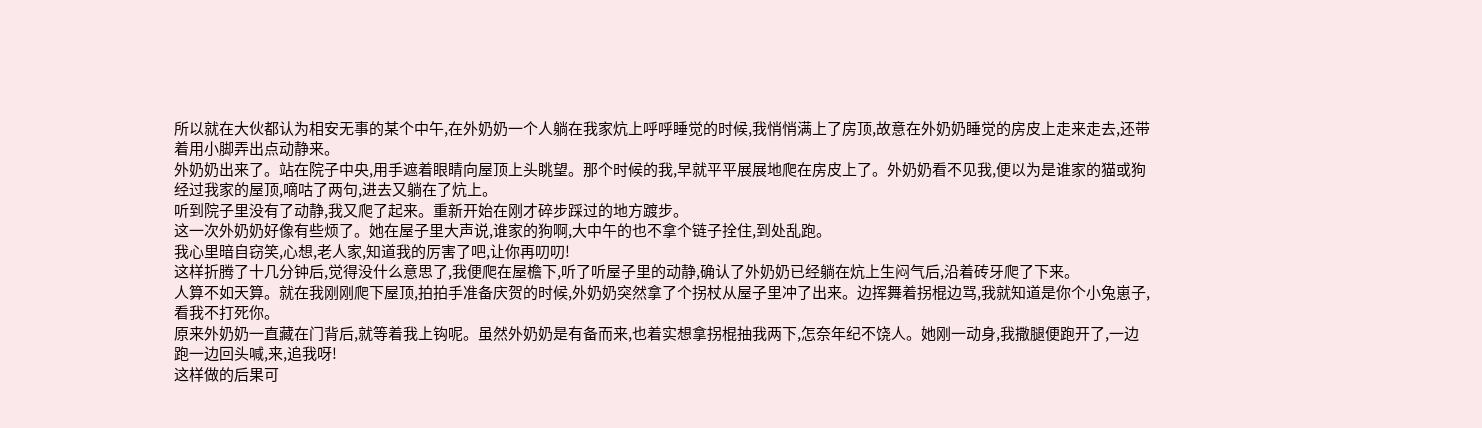所以就在大伙都认为相安无事的某个中午,在外奶奶一个人躺在我家炕上呼呼睡觉的时候,我悄悄满上了房顶,故意在外奶奶睡觉的房皮上走来走去,还带着用小脚弄出点动静来。
外奶奶出来了。站在院子中央,用手遮着眼睛向屋顶上头眺望。那个时候的我,早就平平展展地爬在房皮上了。外奶奶看不见我,便以为是谁家的猫或狗经过我家的屋顶,嘀咕了两句,进去又躺在了炕上。
听到院子里没有了动静,我又爬了起来。重新开始在刚才碎步踩过的地方踱步。
这一次外奶奶好像有些烦了。她在屋子里大声说,谁家的狗啊,大中午的也不拿个链子拴住,到处乱跑。
我心里暗自窃笑,心想,老人家,知道我的厉害了吧,让你再叨叨!
这样折腾了十几分钟后,觉得没什么意思了,我便爬在屋檐下,听了听屋子里的动静,确认了外奶奶已经躺在炕上生闷气后,沿着砖牙爬了下来。
人算不如天算。就在我刚刚爬下屋顶,拍拍手准备庆贺的时候,外奶奶突然拿了个拐杖从屋子里冲了出来。边挥舞着拐棍边骂,我就知道是你个小兔崽子,看我不打死你。
原来外奶奶一直藏在门背后,就等着我上钩呢。虽然外奶奶是有备而来,也着实想拿拐棍抽我两下,怎奈年纪不饶人。她刚一动身,我撒腿便跑开了,一边跑一边回头喊,来,追我呀!
这样做的后果可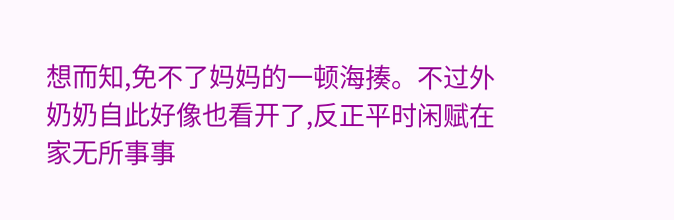想而知,免不了妈妈的一顿海揍。不过外奶奶自此好像也看开了,反正平时闲赋在家无所事事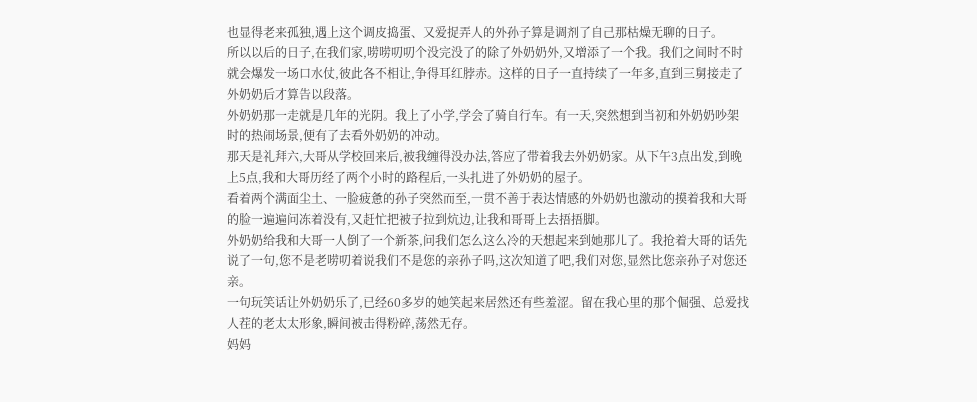也显得老来孤独,遇上这个调皮捣蛋、又爱捉弄人的外孙子算是调剂了自己那枯燥无聊的日子。
所以以后的日子,在我们家,唠唠叨叨个没完没了的除了外奶奶外,又增添了一个我。我们之间时不时就会爆发一场口水仗,彼此各不相让,争得耳红脖赤。这样的日子一直持续了一年多,直到三舅接走了外奶奶后才算告以段落。
外奶奶那一走就是几年的光阴。我上了小学,学会了骑自行车。有一天,突然想到当初和外奶奶吵架时的热闹场景,便有了去看外奶奶的冲动。
那天是礼拜六,大哥从学校回来后,被我缠得没办法,答应了带着我去外奶奶家。从下午3点出发,到晚上5点,我和大哥历经了两个小时的路程后,一头扎进了外奶奶的屋子。
看着两个满面尘土、一脸疲惫的孙子突然而至,一贯不善于表达情感的外奶奶也激动的摸着我和大哥的脸一遍遍问冻着没有,又赶忙把被子拉到炕边,让我和哥哥上去捂捂脚。
外奶奶给我和大哥一人倒了一个新茶,问我们怎么这么冷的天想起来到她那儿了。我抢着大哥的话先说了一句,您不是老唠叨着说我们不是您的亲孙子吗,这次知道了吧,我们对您,显然比您亲孙子对您还亲。
一句玩笑话让外奶奶乐了,已经60多岁的她笑起来居然还有些羞涩。留在我心里的那个倔强、总爱找人茬的老太太形象,瞬间被击得粉碎,荡然无存。
妈妈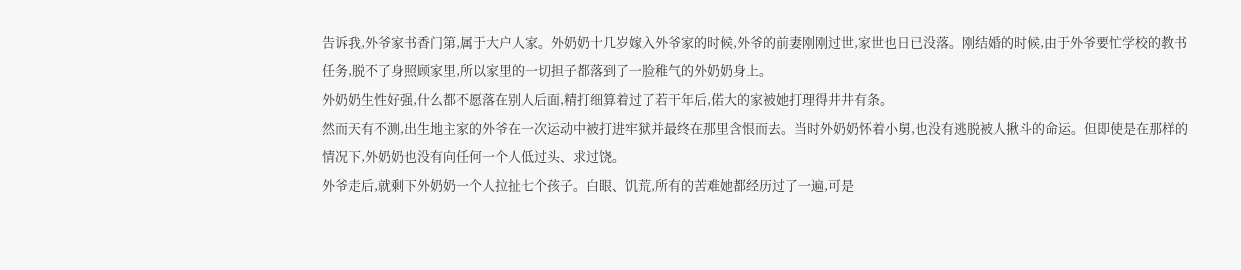告诉我,外爷家书香门第,属于大户人家。外奶奶十几岁嫁入外爷家的时候,外爷的前妻刚刚过世,家世也日已没落。刚结婚的时候,由于外爷要忙学校的教书任务,脱不了身照顾家里,所以家里的一切担子都落到了一脸稚气的外奶奶身上。
外奶奶生性好强,什么都不愿落在别人后面,精打细算着过了若干年后,偌大的家被她打理得井井有条。
然而天有不测,出生地主家的外爷在一次运动中被打进牢狱并最终在那里含恨而去。当时外奶奶怀着小舅,也没有逃脱被人揪斗的命运。但即使是在那样的情况下,外奶奶也没有向任何一个人低过头、求过饶。
外爷走后,就剩下外奶奶一个人拉扯七个孩子。白眼、饥荒,所有的苦难她都经历过了一遍,可是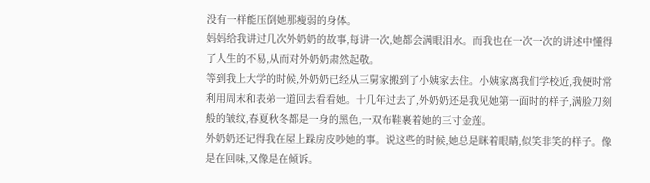没有一样能压倒她那瘦弱的身体。
妈妈给我讲过几次外奶奶的故事,每讲一次,她都会满眼泪水。而我也在一次一次的讲述中懂得了人生的不易,从而对外奶奶肃然起敬。
等到我上大学的时候,外奶奶已经从三舅家搬到了小姨家去住。小姨家离我们学校近,我便时常利用周末和表弟一道回去看看她。十几年过去了,外奶奶还是我见她第一面时的样子,满脸刀刻般的皱纹,春夏秋冬都是一身的黑色,一双布鞋裹着她的三寸金莲。
外奶奶还记得我在屋上跺房皮吵她的事。说这些的时候,她总是眯着眼睛,似笑非笑的样子。像是在回味,又像是在倾诉。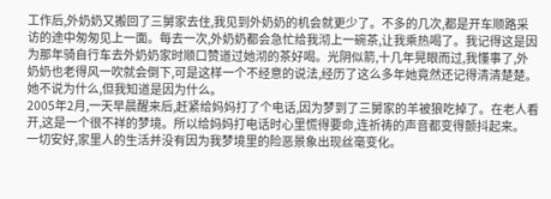工作后,外奶奶又搬回了三舅家去住,我见到外奶奶的机会就更少了。不多的几次,都是开车顺路采访的途中匆匆见上一面。每去一次,外奶奶都会急忙给我沏上一碗茶,让我乘热喝了。我记得这是因为那年骑自行车去外奶奶家时顺口赞道过她沏的茶好喝。光阴似箭,十几年晃眼而过,我懂事了,外奶奶也老得风一吹就会倒下,可是这样一个不经意的说法,经历了这么多年她竟然还记得清清楚楚。她不说为什么,但我知道是因为什么。
2005年2月,一天早晨醒来后,赶紧给妈妈打了个电话,因为梦到了三舅家的羊被狼吃掉了。在老人看开,这是一个很不祥的梦境。所以给妈妈打电话时心里慌得要命,连祈祷的声音都变得颤抖起来。
一切安好,家里人的生活并没有因为我梦境里的险恶景象出现丝毫变化。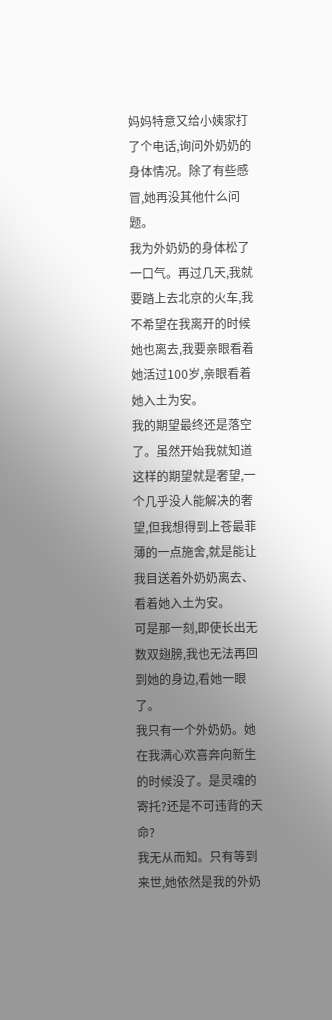妈妈特意又给小姨家打了个电话,询问外奶奶的身体情况。除了有些感冒,她再没其他什么问题。
我为外奶奶的身体松了一口气。再过几天,我就要踏上去北京的火车,我不希望在我离开的时候她也离去,我要亲眼看着她活过100岁,亲眼看着她入土为安。
我的期望最终还是落空了。虽然开始我就知道这样的期望就是奢望,一个几乎没人能解决的奢望,但我想得到上苍最菲薄的一点施舍,就是能让我目送着外奶奶离去、看着她入土为安。
可是那一刻,即使长出无数双翅膀,我也无法再回到她的身边,看她一眼了。
我只有一个外奶奶。她在我满心欢喜奔向新生的时候没了。是灵魂的寄托?还是不可违背的天命?
我无从而知。只有等到来世,她依然是我的外奶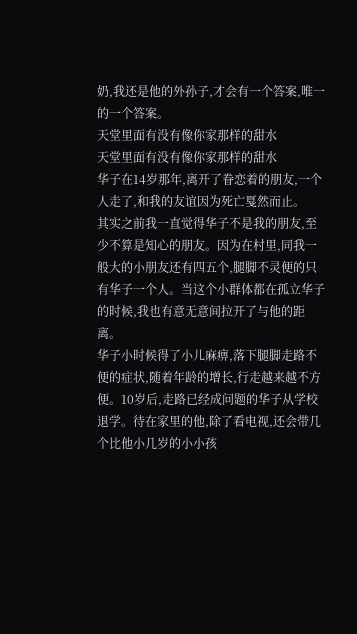奶,我还是他的外孙子,才会有一个答案,唯一的一个答案。
天堂里面有没有像你家那样的甜水
天堂里面有没有像你家那样的甜水
华子在14岁那年,离开了眷恋着的朋友,一个人走了,和我的友谊因为死亡戛然而止。
其实之前我一直觉得华子不是我的朋友,至少不算是知心的朋友。因为在村里,同我一般大的小朋友还有四五个,腿脚不灵便的只有华子一个人。当这个小群体都在孤立华子的时候,我也有意无意间拉开了与他的距离。
华子小时候得了小儿麻痹,落下腿脚走路不便的症状,随着年龄的增长,行走越来越不方便。10岁后,走路已经成问题的华子从学校退学。待在家里的他,除了看电视,还会带几个比他小几岁的小小孩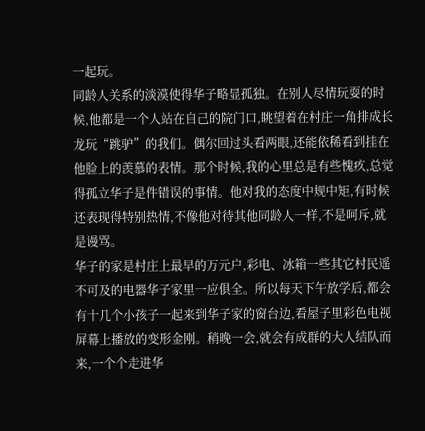一起玩。
同龄人关系的淡漠使得华子略显孤独。在别人尽情玩耍的时候,他都是一个人站在自己的院门口,眺望着在村庄一角排成长龙玩“跳驴”的我们。偶尔回过头看两眼,还能依稀看到挂在他脸上的羡慕的表情。那个时候,我的心里总是有些愧疚,总觉得孤立华子是件错误的事情。他对我的态度中规中矩,有时候还表现得特别热情,不像他对待其他同龄人一样,不是呵斥,就是谩骂。
华子的家是村庄上最早的万元户,彩电、冰箱一些其它村民遥不可及的电器华子家里一应俱全。所以每天下午放学后,都会有十几个小孩子一起来到华子家的窗台边,看屋子里彩色电视屏幕上播放的变形金刚。稍晚一会,就会有成群的大人结队而来,一个个走进华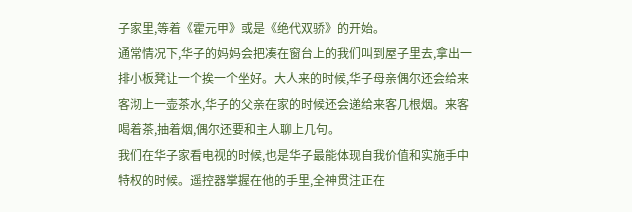子家里,等着《霍元甲》或是《绝代双骄》的开始。
通常情况下,华子的妈妈会把凑在窗台上的我们叫到屋子里去,拿出一排小板凳让一个挨一个坐好。大人来的时候,华子母亲偶尔还会给来客沏上一壶茶水,华子的父亲在家的时候还会递给来客几根烟。来客喝着茶,抽着烟,偶尔还要和主人聊上几句。
我们在华子家看电视的时候,也是华子最能体现自我价值和实施手中特权的时候。遥控器掌握在他的手里,全神贯注正在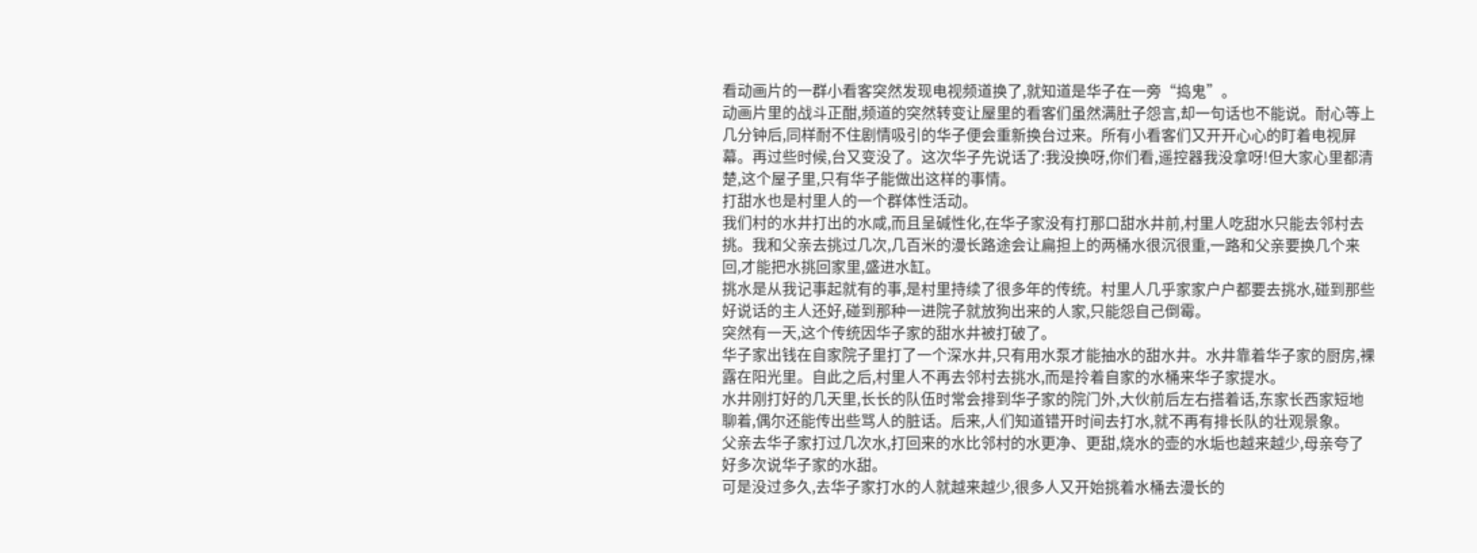看动画片的一群小看客突然发现电视频道换了,就知道是华子在一旁“捣鬼”。
动画片里的战斗正酣,频道的突然转变让屋里的看客们虽然满肚子怨言,却一句话也不能说。耐心等上几分钟后,同样耐不住剧情吸引的华子便会重新换台过来。所有小看客们又开开心心的盯着电视屏幕。再过些时候,台又变没了。这次华子先说话了:我没换呀,你们看,遥控器我没拿呀!但大家心里都清楚,这个屋子里,只有华子能做出这样的事情。
打甜水也是村里人的一个群体性活动。
我们村的水井打出的水咸,而且呈碱性化,在华子家没有打那口甜水井前,村里人吃甜水只能去邻村去挑。我和父亲去挑过几次,几百米的漫长路途会让扁担上的两桶水很沉很重,一路和父亲要换几个来回,才能把水挑回家里,盛进水缸。
挑水是从我记事起就有的事,是村里持续了很多年的传统。村里人几乎家家户户都要去挑水,碰到那些好说话的主人还好,碰到那种一进院子就放狗出来的人家,只能怨自己倒霉。
突然有一天,这个传统因华子家的甜水井被打破了。
华子家出钱在自家院子里打了一个深水井,只有用水泵才能抽水的甜水井。水井靠着华子家的厨房,裸露在阳光里。自此之后,村里人不再去邻村去挑水,而是拎着自家的水桶来华子家提水。
水井刚打好的几天里,长长的队伍时常会排到华子家的院门外,大伙前后左右搭着话,东家长西家短地聊着,偶尔还能传出些骂人的脏话。后来,人们知道错开时间去打水,就不再有排长队的壮观景象。
父亲去华子家打过几次水,打回来的水比邻村的水更净、更甜,烧水的壶的水垢也越来越少,母亲夸了好多次说华子家的水甜。
可是没过多久,去华子家打水的人就越来越少,很多人又开始挑着水桶去漫长的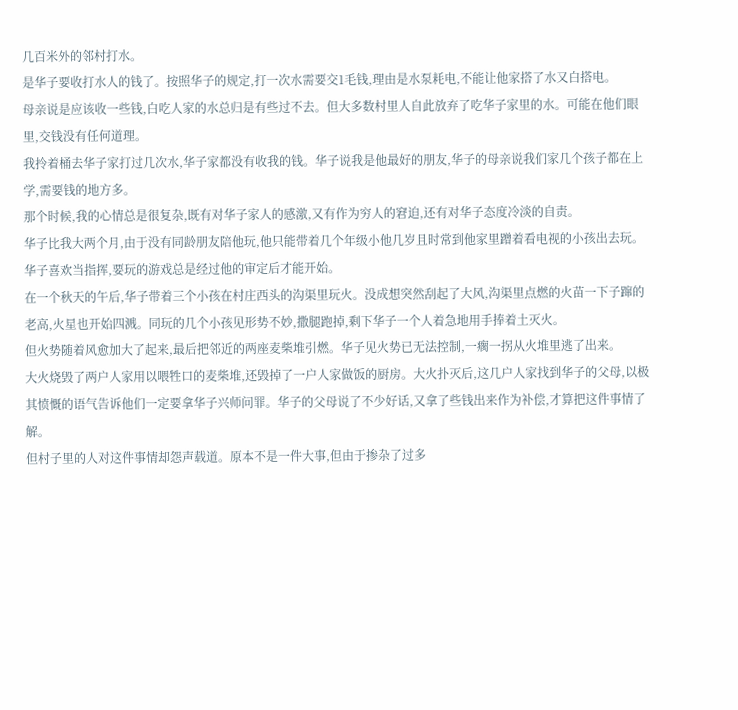几百米外的邻村打水。
是华子要收打水人的钱了。按照华子的规定,打一次水需要交1毛钱,理由是水泵耗电,不能让他家搭了水又白搭电。
母亲说是应该收一些钱,白吃人家的水总归是有些过不去。但大多数村里人自此放弃了吃华子家里的水。可能在他们眼里,交钱没有任何道理。
我拎着桶去华子家打过几次水,华子家都没有收我的钱。华子说我是他最好的朋友,华子的母亲说我们家几个孩子都在上学,需要钱的地方多。
那个时候,我的心情总是很复杂,既有对华子家人的感激,又有作为穷人的窘迫,还有对华子态度冷淡的自责。
华子比我大两个月,由于没有同龄朋友陪他玩,他只能带着几个年级小他几岁且时常到他家里蹭着看电视的小孩出去玩。华子喜欢当指挥,要玩的游戏总是经过他的审定后才能开始。
在一个秋天的午后,华子带着三个小孩在村庄西头的沟渠里玩火。没成想突然刮起了大风,沟渠里点燃的火苗一下子蹿的老高,火星也开始四溅。同玩的几个小孩见形势不妙,撒腿跑掉,剩下华子一个人着急地用手捧着土灭火。
但火势随着风愈加大了起来,最后把邻近的两座麦柴堆引燃。华子见火势已无法控制,一瘸一拐从火堆里逃了出来。
大火烧毁了两户人家用以喂牲口的麦柴堆,还毁掉了一户人家做饭的厨房。大火扑灭后,这几户人家找到华子的父母,以极其愤慨的语气告诉他们一定要拿华子兴师问罪。华子的父母说了不少好话,又拿了些钱出来作为补偿,才算把这件事情了解。
但村子里的人对这件事情却怨声载道。原本不是一件大事,但由于掺杂了过多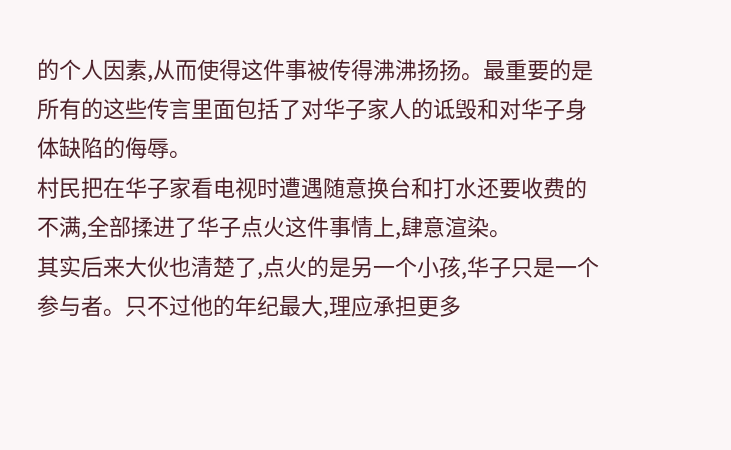的个人因素,从而使得这件事被传得沸沸扬扬。最重要的是所有的这些传言里面包括了对华子家人的诋毁和对华子身体缺陷的侮辱。
村民把在华子家看电视时遭遇随意换台和打水还要收费的不满,全部揉进了华子点火这件事情上,肆意渲染。
其实后来大伙也清楚了,点火的是另一个小孩,华子只是一个参与者。只不过他的年纪最大,理应承担更多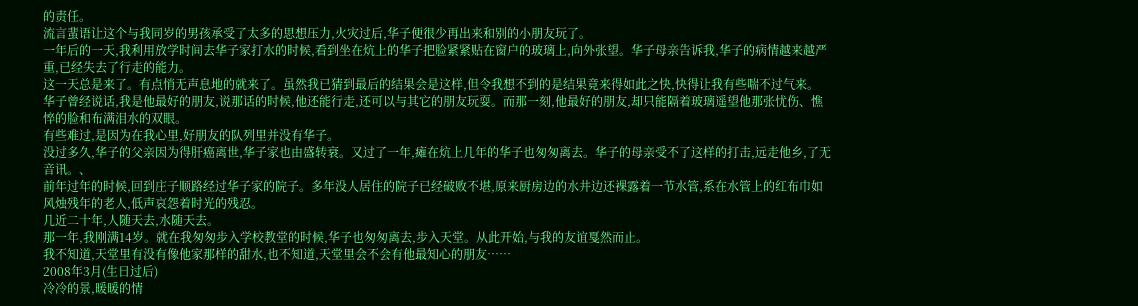的责任。
流言蜚语让这个与我同岁的男孩承受了太多的思想压力,火灾过后,华子便很少再出来和别的小朋友玩了。
一年后的一天,我利用放学时间去华子家打水的时候,看到坐在炕上的华子把脸紧紧贴在窗户的玻璃上,向外张望。华子母亲告诉我,华子的病情越来越严重,已经失去了行走的能力。
这一天总是来了。有点悄无声息地的就来了。虽然我已猜到最后的结果会是这样,但令我想不到的是结果竟来得如此之快,快得让我有些喘不过气来。
华子曾经说话,我是他最好的朋友,说那话的时候,他还能行走,还可以与其它的朋友玩耍。而那一刻,他最好的朋友,却只能隔着玻璃遥望他那张忧伤、憔悴的脸和布满泪水的双眼。
有些难过,是因为在我心里,好朋友的队列里并没有华子。
没过多久,华子的父亲因为得肝癌离世,华子家也由盛转衰。又过了一年,瘫在炕上几年的华子也匆匆离去。华子的母亲受不了这样的打击,远走他乡,了无音讯。、
前年过年的时候,回到庄子顺路经过华子家的院子。多年没人居住的院子已经破败不堪,原来厨房边的水井边还裸露着一节水管,系在水管上的红布巾如风烛残年的老人,低声哀怨着时光的残忍。
几近二十年,人随天去,水随天去。
那一年,我刚满14岁。就在我匆匆步入学校教堂的时候,华子也匆匆离去,步入天堂。从此开始,与我的友谊戛然而止。
我不知道,天堂里有没有像他家那样的甜水,也不知道,天堂里会不会有他最知心的朋友……
2008年3月(生日过后)
冷冷的景,暖暖的情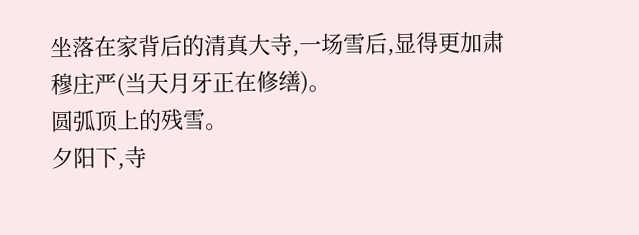坐落在家背后的清真大寺,一场雪后,显得更加肃穆庄严(当天月牙正在修缮)。
圆弧顶上的残雪。
夕阳下,寺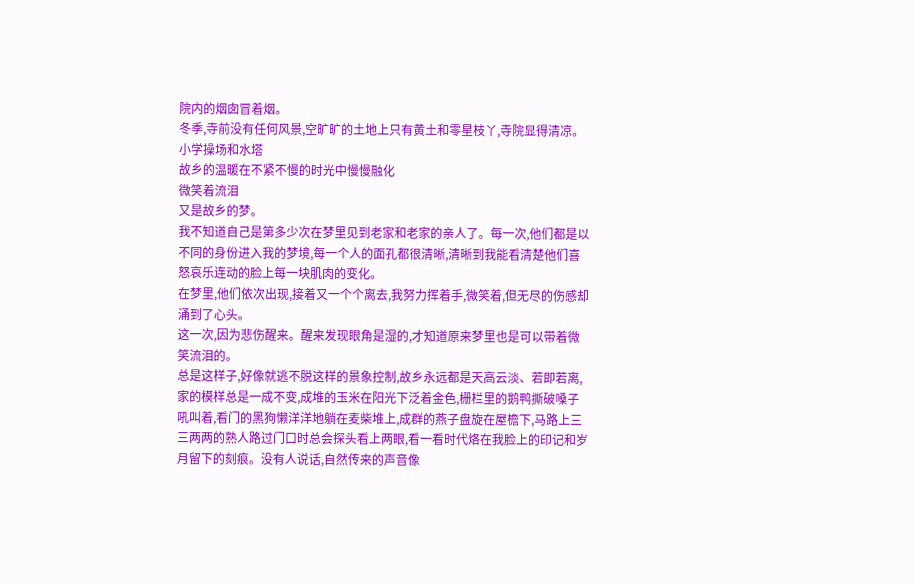院内的烟囱冒着烟。
冬季,寺前没有任何风景,空旷旷的土地上只有黄土和零星枝丫,寺院显得清凉。
小学操场和水塔
故乡的温暖在不紧不慢的时光中慢慢融化
微笑着流泪
又是故乡的梦。
我不知道自己是第多少次在梦里见到老家和老家的亲人了。每一次,他们都是以不同的身份进入我的梦境,每一个人的面孔都很清晰,清晰到我能看清楚他们喜怒哀乐连动的脸上每一块肌肉的变化。
在梦里,他们依次出现,接着又一个个离去,我努力挥着手,微笑着,但无尽的伤感却涌到了心头。
这一次,因为悲伤醒来。醒来发现眼角是湿的,才知道原来梦里也是可以带着微笑流泪的。
总是这样子,好像就逃不脱这样的景象控制,故乡永远都是天高云淡、若即若离,家的模样总是一成不变,成堆的玉米在阳光下泛着金色,栅栏里的鹅鸭撕破嗓子吼叫着,看门的黑狗懒洋洋地躺在麦柴堆上,成群的燕子盘旋在屋檐下,马路上三三两两的熟人路过门口时总会探头看上两眼,看一看时代烙在我脸上的印记和岁月留下的刻痕。没有人说话,自然传来的声音像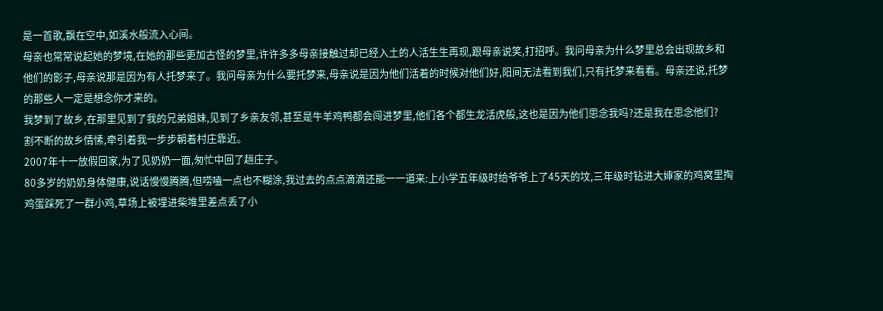是一首歌,飘在空中,如溪水般流入心间。
母亲也常常说起她的梦境,在她的那些更加古怪的梦里,许许多多母亲接触过却已经入土的人活生生再现,跟母亲说笑,打招呼。我问母亲为什么梦里总会出现故乡和他们的影子,母亲说那是因为有人托梦来了。我问母亲为什么要托梦来,母亲说是因为他们活着的时候对他们好,阳间无法看到我们,只有托梦来看看。母亲还说,托梦的那些人一定是想念你才来的。
我梦到了故乡,在那里见到了我的兄弟姐妹,见到了乡亲友邻,甚至是牛羊鸡鸭都会闯进梦里,他们各个都生龙活虎般,这也是因为他们思念我吗?还是我在思念他们?
割不断的故乡情愫,牵引着我一步步朝着村庄靠近。
2007年十一放假回家,为了见奶奶一面,匆忙中回了趟庄子。
80多岁的奶奶身体健康,说话慢慢腾腾,但唠嗑一点也不糊涂,我过去的点点滴滴还能一一道来:上小学五年级时给爷爷上了45天的坟,三年级时钻进大婶家的鸡窝里掏鸡蛋踩死了一群小鸡,草场上被埋进柴堆里差点丢了小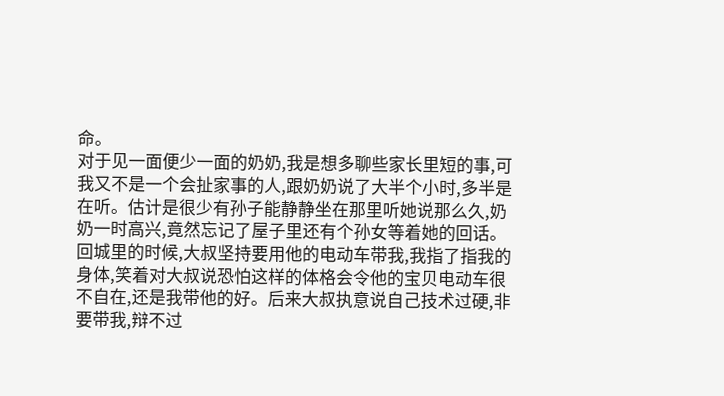命。
对于见一面便少一面的奶奶,我是想多聊些家长里短的事,可我又不是一个会扯家事的人,跟奶奶说了大半个小时,多半是在听。估计是很少有孙子能静静坐在那里听她说那么久,奶奶一时高兴,竟然忘记了屋子里还有个孙女等着她的回话。
回城里的时候,大叔坚持要用他的电动车带我,我指了指我的身体,笑着对大叔说恐怕这样的体格会令他的宝贝电动车很不自在,还是我带他的好。后来大叔执意说自己技术过硬,非要带我,辩不过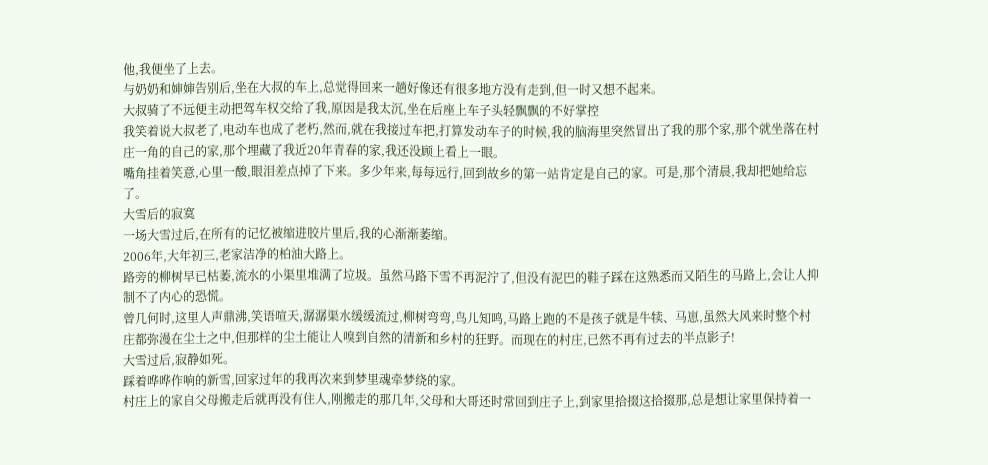他,我便坐了上去。
与奶奶和婶婶告别后,坐在大叔的车上,总觉得回来一趟好像还有很多地方没有走到,但一时又想不起来。
大叔骑了不远便主动把驾车权交给了我,原因是我太沉,坐在后座上车子头轻飘飘的不好掌控
我笑着说大叔老了,电动车也成了老朽,然而,就在我接过车把,打算发动车子的时候,我的脑海里突然冒出了我的那个家,那个就坐落在村庄一角的自己的家,那个埋藏了我近20年青春的家,我还没顾上看上一眼。
嘴角挂着笑意,心里一酸,眼泪差点掉了下来。多少年来,每每远行,回到故乡的第一站肯定是自己的家。可是,那个清晨,我却把她给忘了。
大雪后的寂寞
一场大雪过后,在所有的记忆被缩进胶片里后,我的心渐渐萎缩。
2006年,大年初三,老家洁净的柏油大路上。
路旁的柳树早已枯萎,流水的小渠里堆满了垃圾。虽然马路下雪不再泥泞了,但没有泥巴的鞋子踩在这熟悉而又陌生的马路上,会让人抑制不了内心的恐慌。
曾几何时,这里人声鼎沸,笑语喧天,潺潺渠水缓缓流过,柳树弯弯,鸟儿知鸣,马路上跑的不是孩子就是牛犊、马崽,虽然大风来时整个村庄都弥漫在尘土之中,但那样的尘土能让人嗅到自然的清新和乡村的狂野。而现在的村庄,已然不再有过去的半点影子!
大雪过后,寂静如死。
踩着哗哗作响的新雪,回家过年的我再次来到梦里魂牵梦绕的家。
村庄上的家自父母搬走后就再没有住人,刚搬走的那几年,父母和大哥还时常回到庄子上,到家里拾掇这拾掇那,总是想让家里保持着一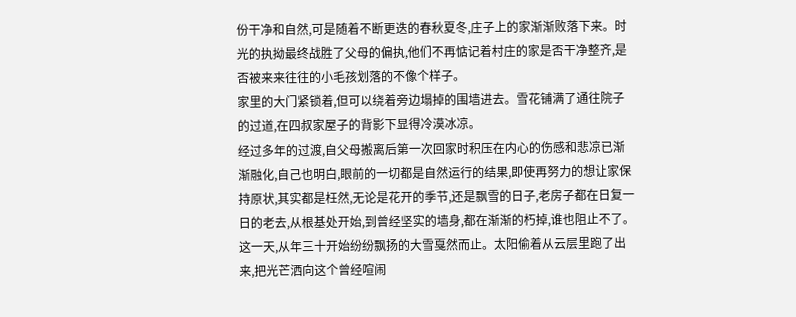份干净和自然,可是随着不断更迭的春秋夏冬,庄子上的家渐渐败落下来。时光的执拗最终战胜了父母的偏执,他们不再惦记着村庄的家是否干净整齐,是否被来来往往的小毛孩划落的不像个样子。
家里的大门紧锁着,但可以绕着旁边塌掉的围墙进去。雪花铺满了通往院子的过道,在四叔家屋子的背影下显得冷漠冰凉。
经过多年的过渡,自父母搬离后第一次回家时积压在内心的伤感和悲凉已渐渐融化,自己也明白,眼前的一切都是自然运行的结果,即使再努力的想让家保持原状,其实都是枉然,无论是花开的季节,还是飘雪的日子,老房子都在日复一日的老去,从根基处开始,到曾经坚实的墙身,都在渐渐的朽掉,谁也阻止不了。
这一天,从年三十开始纷纷飘扬的大雪戛然而止。太阳偷着从云层里跑了出来,把光芒洒向这个曾经喧闹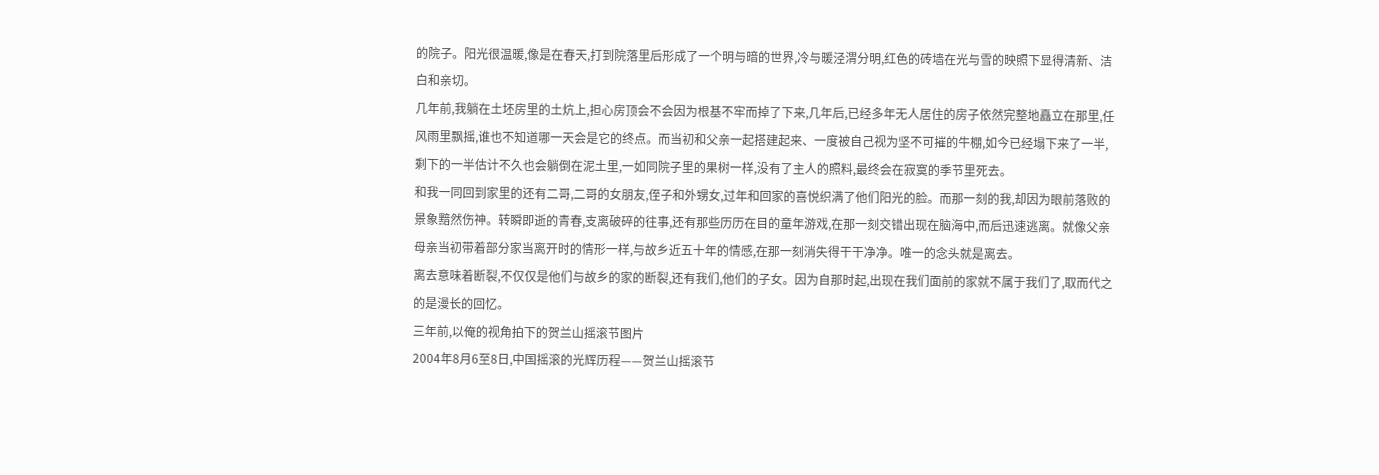的院子。阳光很温暖,像是在春天,打到院落里后形成了一个明与暗的世界,冷与暖泾渭分明,红色的砖墙在光与雪的映照下显得清新、洁白和亲切。
几年前,我躺在土坯房里的土炕上,担心房顶会不会因为根基不牢而掉了下来,几年后,已经多年无人居住的房子依然完整地矗立在那里,任风雨里飘摇,谁也不知道哪一天会是它的终点。而当初和父亲一起搭建起来、一度被自己视为坚不可摧的牛棚,如今已经塌下来了一半,剩下的一半估计不久也会躺倒在泥土里,一如同院子里的果树一样,没有了主人的照料,最终会在寂寞的季节里死去。
和我一同回到家里的还有二哥,二哥的女朋友,侄子和外甥女,过年和回家的喜悦织满了他们阳光的脸。而那一刻的我,却因为眼前落败的景象黯然伤神。转瞬即逝的青春,支离破碎的往事,还有那些历历在目的童年游戏,在那一刻交错出现在脑海中,而后迅速逃离。就像父亲母亲当初带着部分家当离开时的情形一样,与故乡近五十年的情感,在那一刻消失得干干净净。唯一的念头就是离去。
离去意味着断裂,不仅仅是他们与故乡的家的断裂,还有我们,他们的子女。因为自那时起,出现在我们面前的家就不属于我们了,取而代之的是漫长的回忆。
三年前,以俺的视角拍下的贺兰山摇滚节图片
2004年8月6至8日,中国摇滚的光辉历程——贺兰山摇滚节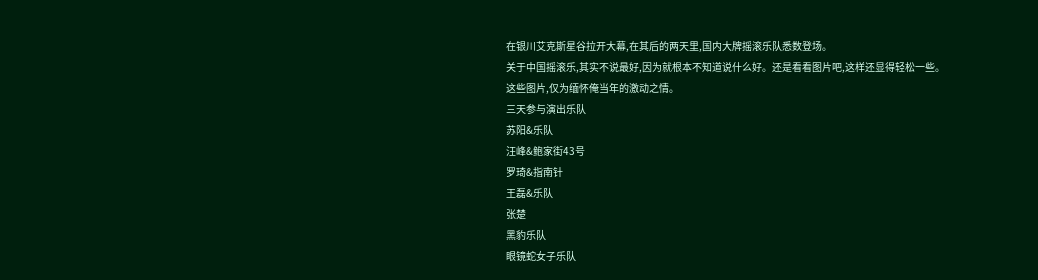在银川艾克斯星谷拉开大幕,在其后的两天里,国内大牌摇滚乐队悉数登场。
关于中国摇滚乐,其实不说最好,因为就根本不知道说什么好。还是看看图片吧,这样还显得轻松一些。
这些图片,仅为缅怀俺当年的激动之情。
三天参与演出乐队
苏阳&乐队
汪峰&鲍家街43号
罗琦&指南针
王磊&乐队
张楚
黑豹乐队
眼镜蛇女子乐队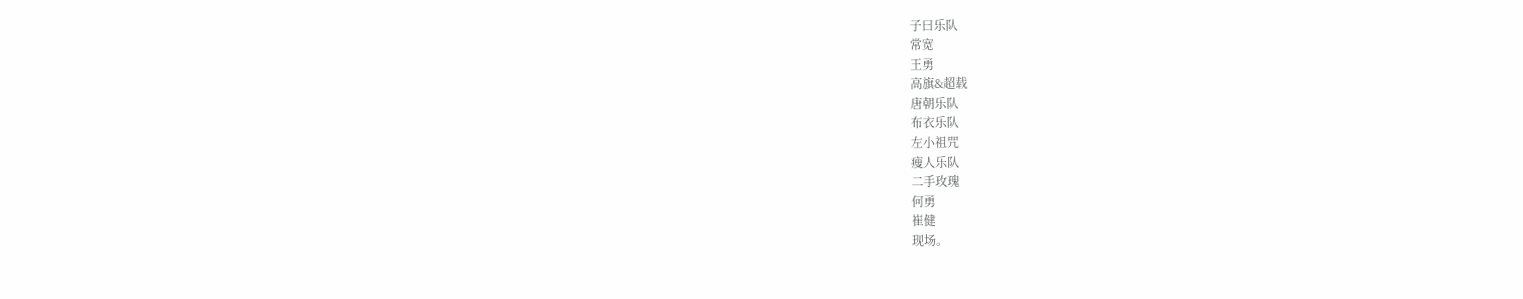子曰乐队
常宽
王勇
高旗&超载
唐朝乐队
布衣乐队
左小祖咒
瘦人乐队
二手玫瑰
何勇
崔健
现场。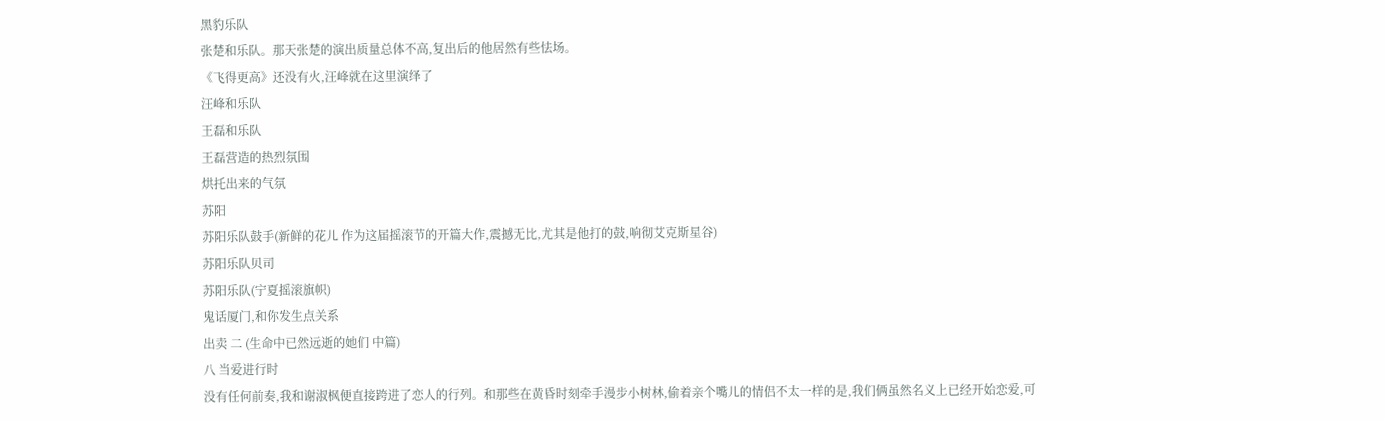黑豹乐队
张楚和乐队。那天张楚的演出质量总体不高,复出后的他居然有些怯场。
《飞得更高》还没有火,汪峰就在这里演绎了
汪峰和乐队
王磊和乐队
王磊营造的热烈氛围
烘托出来的气氛
苏阳
苏阳乐队鼓手(新鲜的花儿 作为这届摇滚节的开篇大作,震撼无比,尤其是他打的鼓,响彻艾克斯星谷)
苏阳乐队贝司
苏阳乐队(宁夏摇滚旗帜)
鬼话厦门,和你发生点关系
出卖 二 (生命中已然远逝的她们 中篇)
八 当爱进行时
没有任何前奏,我和谢淑枫便直接跨进了恋人的行列。和那些在黄昏时刻牵手漫步小树林,偷着亲个嘴儿的情侣不太一样的是,我们俩虽然名义上已经开始恋爱,可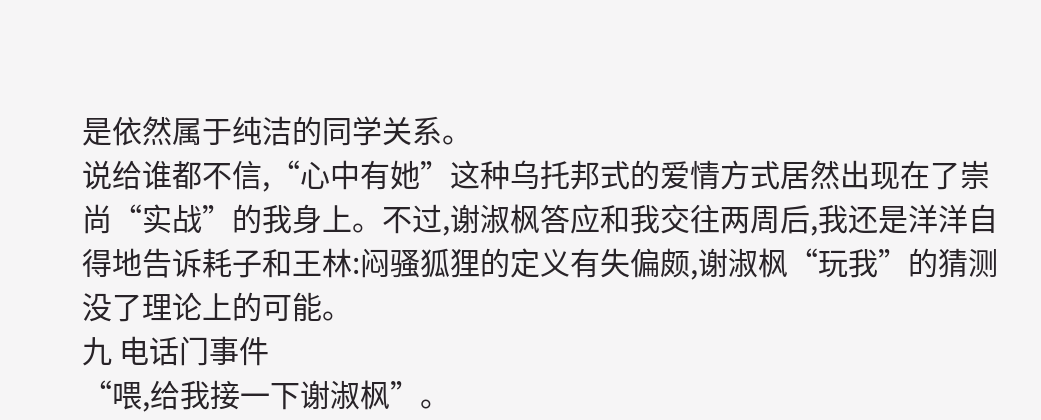是依然属于纯洁的同学关系。
说给谁都不信,“心中有她”这种乌托邦式的爱情方式居然出现在了崇尚“实战”的我身上。不过,谢淑枫答应和我交往两周后,我还是洋洋自得地告诉耗子和王林:闷骚狐狸的定义有失偏颇,谢淑枫“玩我”的猜测没了理论上的可能。
九 电话门事件
“喂,给我接一下谢淑枫”。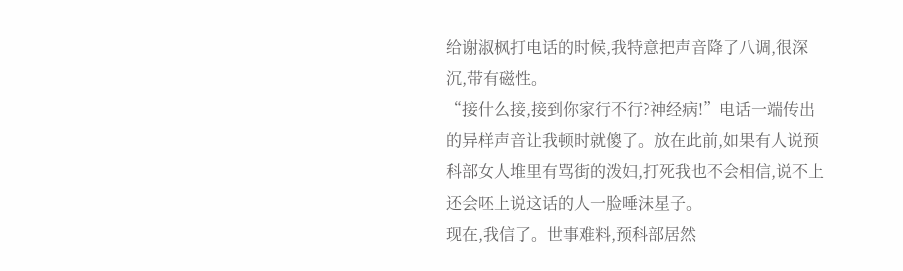给谢淑枫打电话的时候,我特意把声音降了八调,很深沉,带有磁性。
“接什么接,接到你家行不行?神经病!”电话一端传出的异样声音让我顿时就傻了。放在此前,如果有人说预科部女人堆里有骂街的泼妇,打死我也不会相信,说不上还会呸上说这话的人一脸唾沫星子。
现在,我信了。世事难料,预科部居然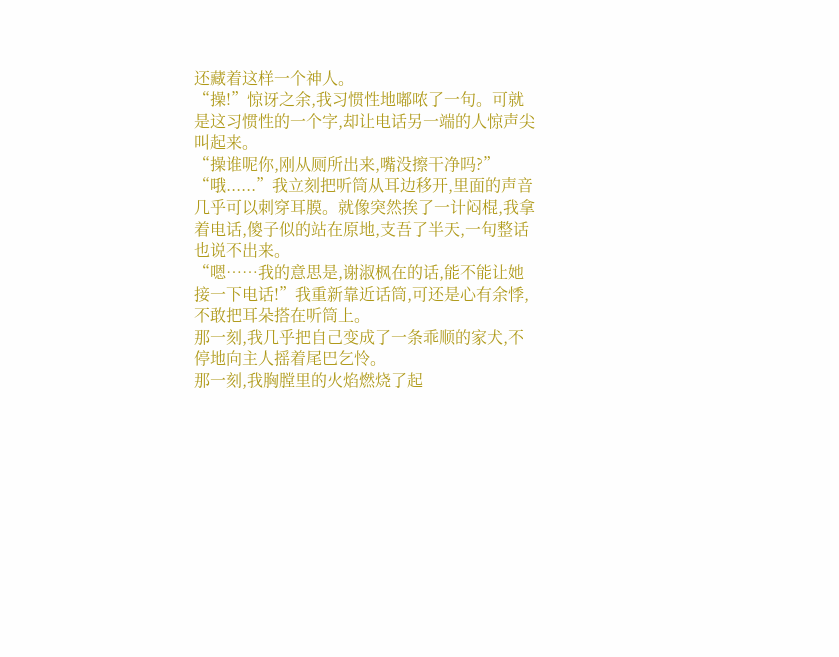还藏着这样一个神人。
“操!”惊讶之余,我习惯性地嘟哝了一句。可就是这习惯性的一个字,却让电话另一端的人惊声尖叫起来。
“操谁呢你,刚从厕所出来,嘴没擦干净吗?”
“哦......”我立刻把听筒从耳边移开,里面的声音几乎可以刺穿耳膜。就像突然挨了一计闷棍,我拿着电话,傻子似的站在原地,支吾了半天,一句整话也说不出来。
“嗯……我的意思是,谢淑枫在的话,能不能让她接一下电话!”我重新靠近话筒,可还是心有余悸,不敢把耳朵搭在听筒上。
那一刻,我几乎把自己变成了一条乖顺的家犬,不停地向主人摇着尾巴乞怜。
那一刻,我胸膛里的火焰燃烧了起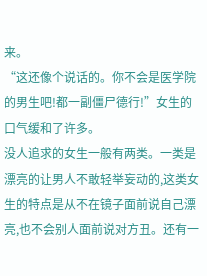来。
“这还像个说话的。你不会是医学院的男生吧!都一副僵尸德行!”女生的口气缓和了许多。
没人追求的女生一般有两类。一类是漂亮的让男人不敢轻举妄动的,这类女生的特点是从不在镜子面前说自己漂亮,也不会别人面前说对方丑。还有一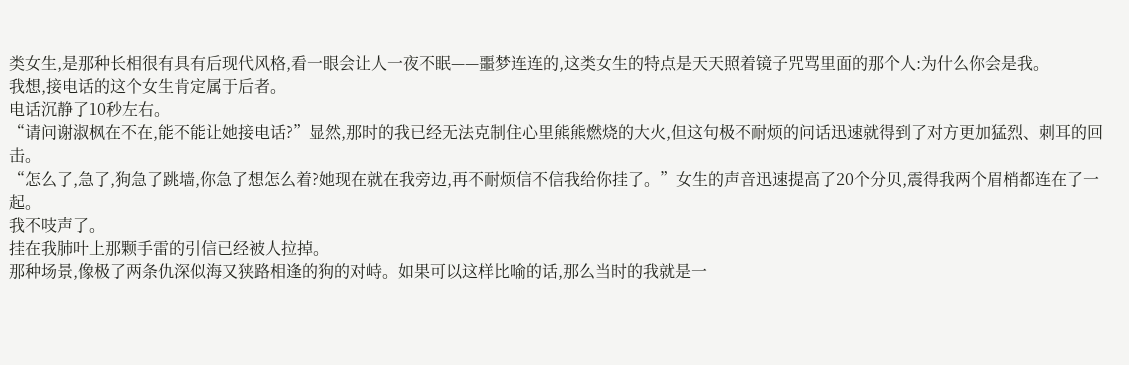类女生,是那种长相很有具有后现代风格,看一眼会让人一夜不眠——噩梦连连的,这类女生的特点是天天照着镜子咒骂里面的那个人:为什么你会是我。
我想,接电话的这个女生肯定属于后者。
电话沉静了10秒左右。
“请问谢淑枫在不在,能不能让她接电话?”显然,那时的我已经无法克制住心里熊熊燃烧的大火,但这句极不耐烦的问话迅速就得到了对方更加猛烈、刺耳的回击。
“怎么了,急了,狗急了跳墙,你急了想怎么着?她现在就在我旁边,再不耐烦信不信我给你挂了。”女生的声音迅速提高了20个分贝,震得我两个眉梢都连在了一起。
我不吱声了。
挂在我肺叶上那颗手雷的引信已经被人拉掉。
那种场景,像极了两条仇深似海又狭路相逢的狗的对峙。如果可以这样比喻的话,那么当时的我就是一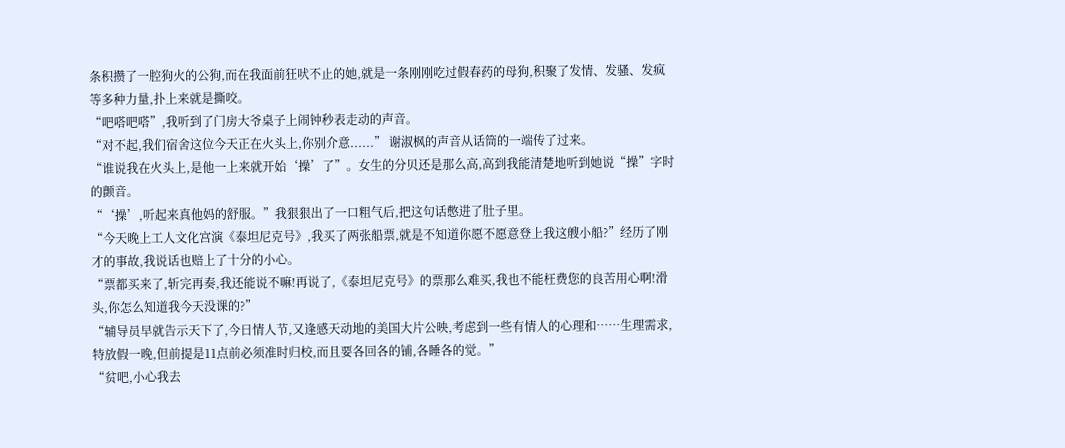条积攒了一腔狗火的公狗,而在我面前狂吠不止的她,就是一条刚刚吃过假春药的母狗,积聚了发情、发骚、发疯等多种力量,扑上来就是撕咬。
“吧嗒吧嗒”,我听到了门房大爷桌子上闹钟秒表走动的声音。
“对不起,我们宿舍这位今天正在火头上,你别介意......” 谢淑枫的声音从话筒的一端传了过来。
“谁说我在火头上,是他一上来就开始‘操’了”。女生的分贝还是那么高,高到我能清楚地听到她说“操”字时的颤音。
“‘操’,听起来真他妈的舒服。”我狠狠出了一口粗气后,把这句话憋进了肚子里。
“今天晚上工人文化宫演《泰坦尼克号》,我买了两张船票,就是不知道你愿不愿意登上我这艘小船?”经历了刚才的事故,我说话也赔上了十分的小心。
“票都买来了,斩完再奏,我还能说不嘛!再说了,《泰坦尼克号》的票那么难买,我也不能枉费您的良苦用心啊!滑头,你怎么知道我今天没课的?”
“辅导员早就告示天下了,今日情人节,又逢感天动地的美国大片公映,考虑到一些有情人的心理和……生理需求,特放假一晚,但前提是11点前必须准时归校,而且要各回各的铺,各睡各的觉。”
“贫吧,小心我去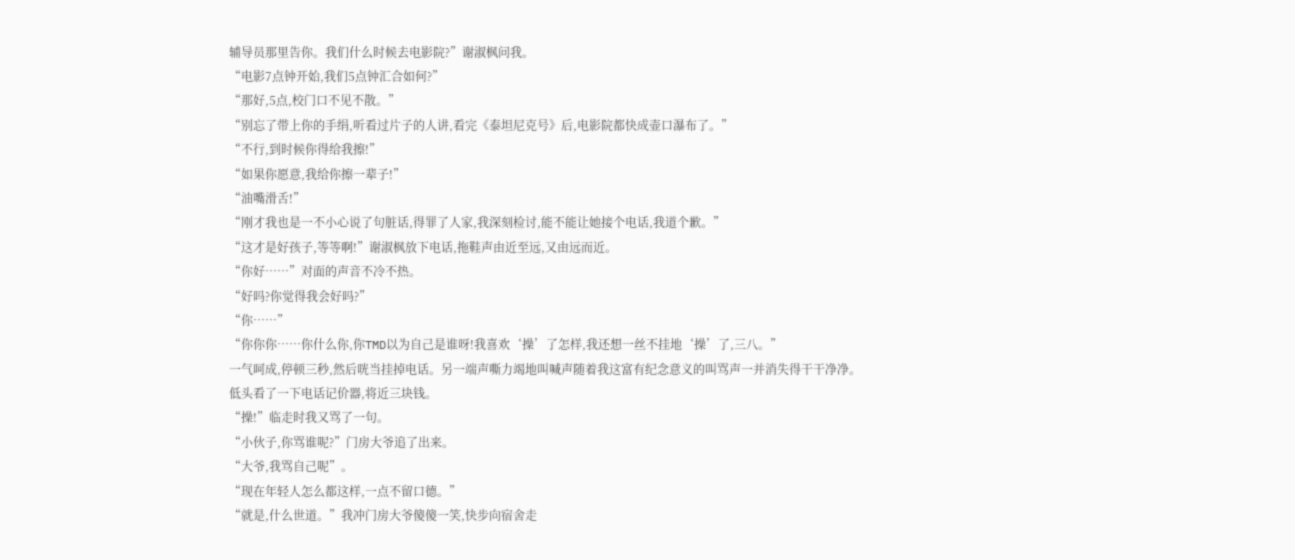辅导员那里告你。我们什么时候去电影院?”谢淑枫问我。
“电影7点钟开始,我们5点钟汇合如何?”
“那好,5点,校门口不见不散。”
“别忘了带上你的手绢,听看过片子的人讲,看完《泰坦尼克号》后,电影院都快成壶口瀑布了。”
“不行,到时候你得给我擦!”
“如果你愿意,我给你擦一辈子!”
“油嘴滑舌!”
“刚才我也是一不小心说了句脏话,得罪了人家,我深刻检讨,能不能让她接个电话,我道个歉。”
“这才是好孩子,等等啊!”谢淑枫放下电话,拖鞋声由近至远,又由远而近。
“你好……”对面的声音不冷不热。
“好吗?你觉得我会好吗?”
“你……”
“你你你……你什么你,你TMD以为自己是谁呀!我喜欢‘操’了怎样,我还想一丝不挂地‘操’了,三八。”
一气呵成,停顿三秒,然后咣当挂掉电话。另一端声嘶力竭地叫喊声随着我这富有纪念意义的叫骂声一并消失得干干净净。
低头看了一下电话记价器,将近三块钱。
“操!”临走时我又骂了一句。
“小伙子,你骂谁呢?”门房大爷追了出来。
“大爷,我骂自己呢”。
“现在年轻人怎么都这样,一点不留口德。”
“就是,什么世道。”我冲门房大爷傻傻一笑,快步向宿舍走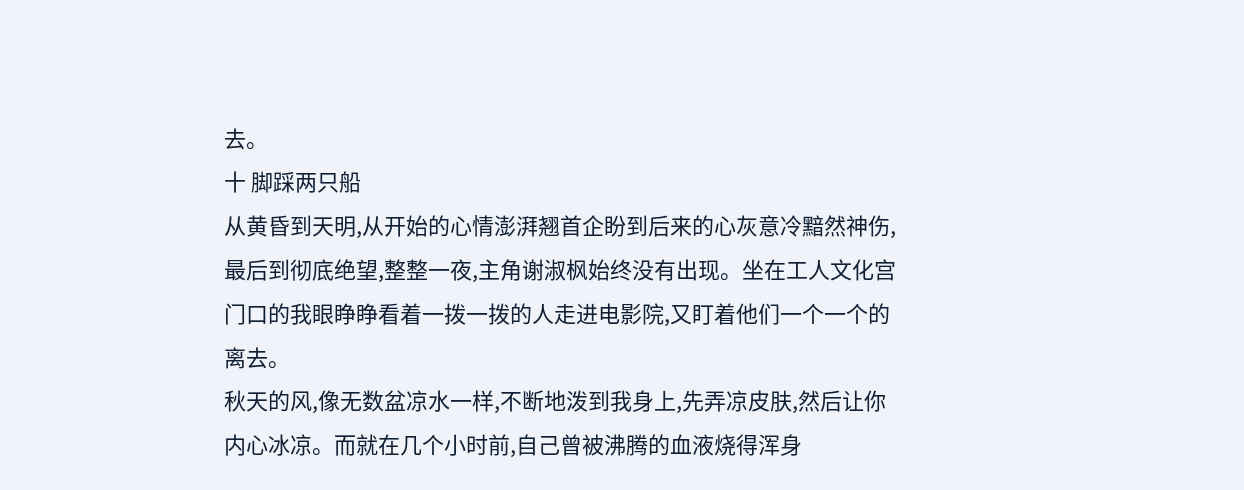去。
十 脚踩两只船
从黄昏到天明,从开始的心情澎湃翘首企盼到后来的心灰意冷黯然神伤,最后到彻底绝望,整整一夜,主角谢淑枫始终没有出现。坐在工人文化宫门口的我眼睁睁看着一拨一拨的人走进电影院,又盯着他们一个一个的离去。
秋天的风,像无数盆凉水一样,不断地泼到我身上,先弄凉皮肤,然后让你内心冰凉。而就在几个小时前,自己曾被沸腾的血液烧得浑身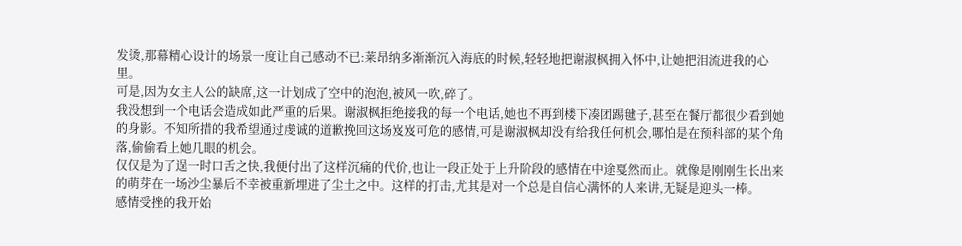发烫,那幕精心设计的场景一度让自己感动不已:莱昂纳多渐渐沉入海底的时候,轻轻地把谢淑枫拥入怀中,让她把泪流进我的心里。
可是,因为女主人公的缺席,这一计划成了空中的泡泡,被风一吹,碎了。
我没想到一个电话会造成如此严重的后果。谢淑枫拒绝接我的每一个电话,她也不再到楼下凑团踢毽子,甚至在餐厅都很少看到她的身影。不知所措的我希望通过虔诚的道歉挽回这场岌岌可危的感情,可是谢淑枫却没有给我任何机会,哪怕是在预科部的某个角落,偷偷看上她几眼的机会。
仅仅是为了逞一时口舌之快,我便付出了这样沉痛的代价,也让一段正处于上升阶段的感情在中途戛然而止。就像是刚刚生长出来的萌芽在一场沙尘暴后不幸被重新埋进了尘土之中。这样的打击,尤其是对一个总是自信心满怀的人来讲,无疑是迎头一棒。
感情受挫的我开始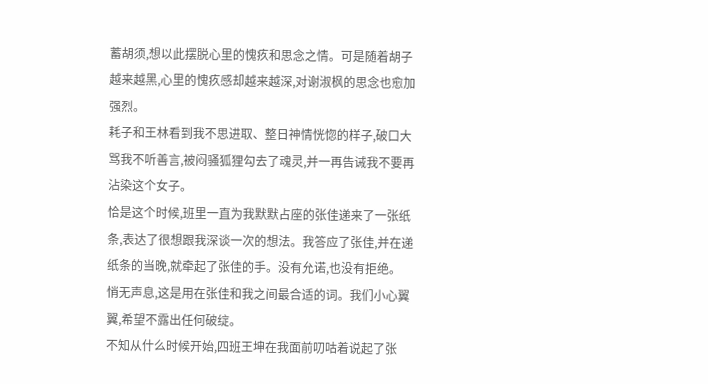蓄胡须,想以此摆脱心里的愧疚和思念之情。可是随着胡子越来越黑,心里的愧疚感却越来越深,对谢淑枫的思念也愈加强烈。
耗子和王林看到我不思进取、整日神情恍惚的样子,破口大骂我不听善言,被闷骚狐狸勾去了魂灵,并一再告诫我不要再沾染这个女子。
恰是这个时候,班里一直为我默默占座的张佳递来了一张纸条,表达了很想跟我深谈一次的想法。我答应了张佳,并在递纸条的当晚,就牵起了张佳的手。没有允诺,也没有拒绝。
悄无声息,这是用在张佳和我之间最合适的词。我们小心翼翼,希望不露出任何破绽。
不知从什么时候开始,四班王坤在我面前叨咕着说起了张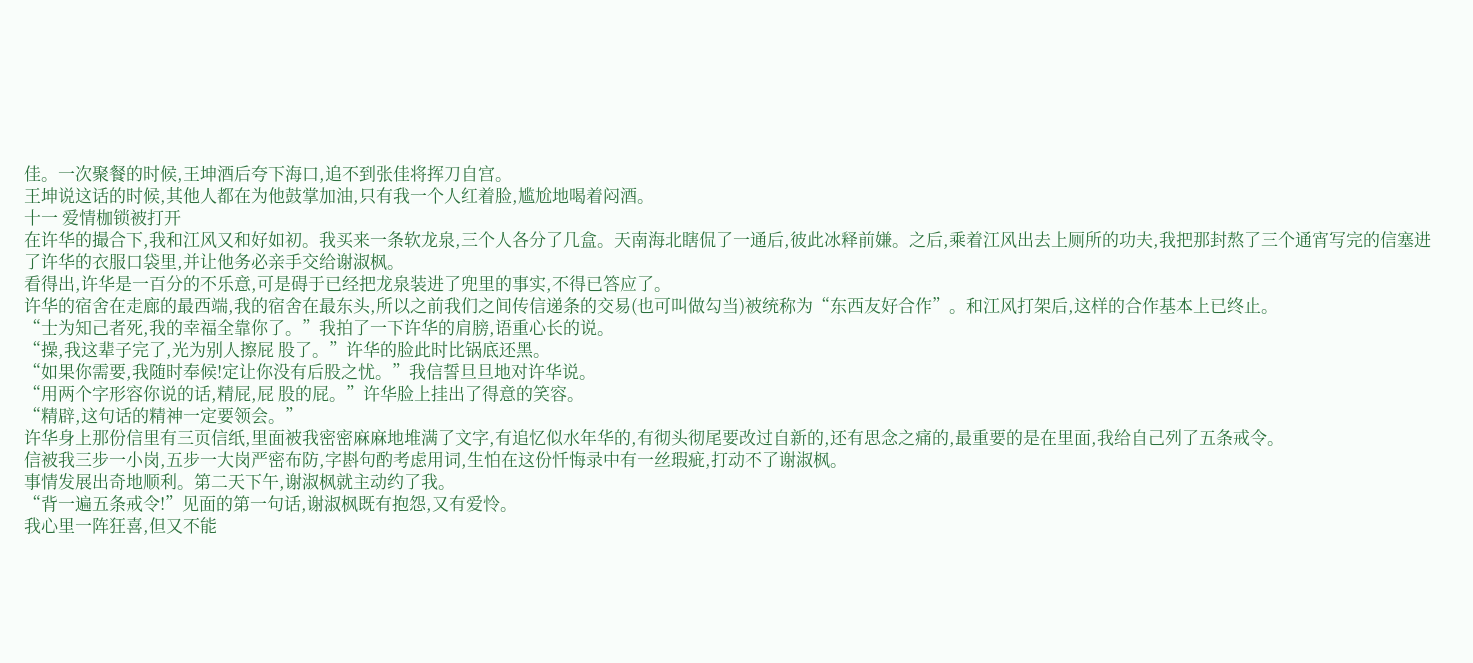佳。一次聚餐的时候,王坤酒后夸下海口,追不到张佳将挥刀自宫。
王坤说这话的时候,其他人都在为他鼓掌加油,只有我一个人红着脸,尴尬地喝着闷酒。
十一 爱情枷锁被打开
在许华的撮合下,我和江风又和好如初。我买来一条软龙泉,三个人各分了几盒。天南海北瞎侃了一通后,彼此冰释前嫌。之后,乘着江风出去上厕所的功夫,我把那封熬了三个通宵写完的信塞进了许华的衣服口袋里,并让他务必亲手交给谢淑枫。
看得出,许华是一百分的不乐意,可是碍于已经把龙泉装进了兜里的事实,不得已答应了。
许华的宿舍在走廊的最西端,我的宿舍在最东头,所以之前我们之间传信递条的交易(也可叫做勾当)被统称为“东西友好合作”。和江风打架后,这样的合作基本上已终止。
“士为知己者死,我的幸福全靠你了。”我拍了一下许华的肩膀,语重心长的说。
“操,我这辈子完了,光为别人擦屁 股了。”许华的脸此时比锅底还黑。
“如果你需要,我随时奉候!定让你没有后股之忧。”我信誓旦旦地对许华说。
“用两个字形容你说的话,精屁,屁 股的屁。”许华脸上挂出了得意的笑容。
“精辟,这句话的精神一定要领会。”
许华身上那份信里有三页信纸,里面被我密密麻麻地堆满了文字,有追忆似水年华的,有彻头彻尾要改过自新的,还有思念之痛的,最重要的是在里面,我给自己列了五条戒令。
信被我三步一小岗,五步一大岗严密布防,字斟句酌考虑用词,生怕在这份忏悔录中有一丝瑕疵,打动不了谢淑枫。
事情发展出奇地顺利。第二天下午,谢淑枫就主动约了我。
“背一遍五条戒令!”见面的第一句话,谢淑枫既有抱怨,又有爱怜。
我心里一阵狂喜,但又不能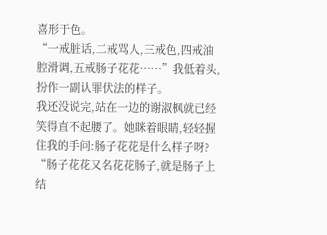喜形于色。
“一戒脏话,二戒骂人,三戒色,四戒油腔滑调,五戒肠子花花……”我低着头,扮作一副认罪伏法的样子。
我还没说完,站在一边的谢淑枫就已经笑得直不起腰了。她眯着眼睛,轻轻握住我的手问:肠子花花是什么样子呀?
“肠子花花又名花花肠子,就是肠子上结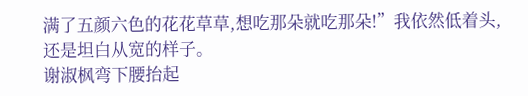满了五颜六色的花花草草,想吃那朵就吃那朵!”我依然低着头,还是坦白从宽的样子。
谢淑枫弯下腰抬起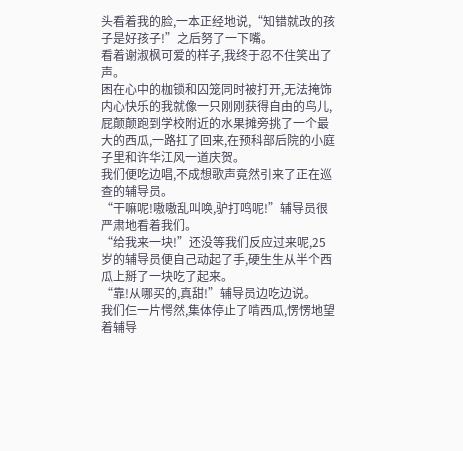头看着我的脸,一本正经地说,“知错就改的孩子是好孩子!”之后努了一下嘴。
看着谢淑枫可爱的样子,我终于忍不住笑出了声。
困在心中的枷锁和囚笼同时被打开,无法掩饰内心快乐的我就像一只刚刚获得自由的鸟儿,屁颠颠跑到学校附近的水果摊旁挑了一个最大的西瓜,一路扛了回来,在预科部后院的小庭子里和许华江风一道庆贺。
我们便吃边唱,不成想歌声竟然引来了正在巡查的辅导员。
“干嘛呢!嗷嗷乱叫唤,驴打鸣呢!”辅导员很严肃地看着我们。
“给我来一块!”还没等我们反应过来呢,25岁的辅导员便自己动起了手,硬生生从半个西瓜上掰了一块吃了起来。
“靠!从哪买的,真甜!”辅导员边吃边说。
我们仨一片愕然,集体停止了啃西瓜,愣愣地望着辅导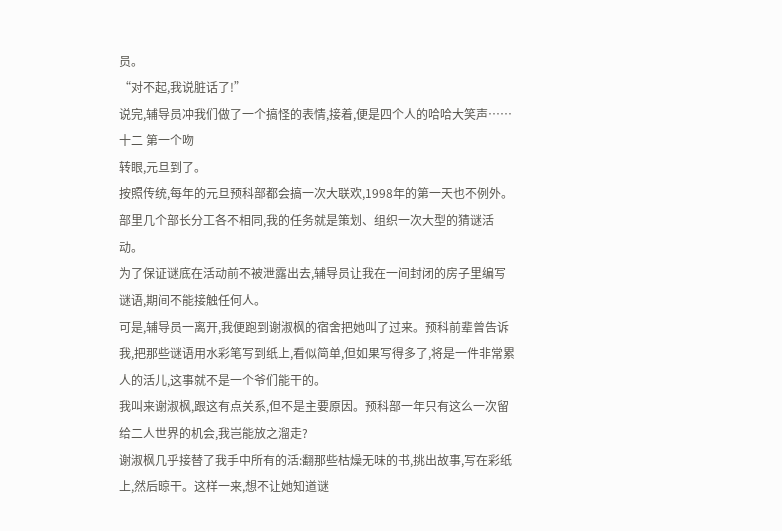员。
“对不起,我说脏话了!”
说完,辅导员冲我们做了一个搞怪的表情,接着,便是四个人的哈哈大笑声……
十二 第一个吻
转眼,元旦到了。
按照传统,每年的元旦预科部都会搞一次大联欢,1998年的第一天也不例外。
部里几个部长分工各不相同,我的任务就是策划、组织一次大型的猜谜活动。
为了保证谜底在活动前不被泄露出去,辅导员让我在一间封闭的房子里编写谜语,期间不能接触任何人。
可是,辅导员一离开,我便跑到谢淑枫的宿舍把她叫了过来。预科前辈曾告诉我,把那些谜语用水彩笔写到纸上,看似简单,但如果写得多了,将是一件非常累人的活儿,这事就不是一个爷们能干的。
我叫来谢淑枫,跟这有点关系,但不是主要原因。预科部一年只有这么一次留给二人世界的机会,我岂能放之溜走?
谢淑枫几乎接替了我手中所有的活:翻那些枯燥无味的书,挑出故事,写在彩纸上,然后晾干。这样一来,想不让她知道谜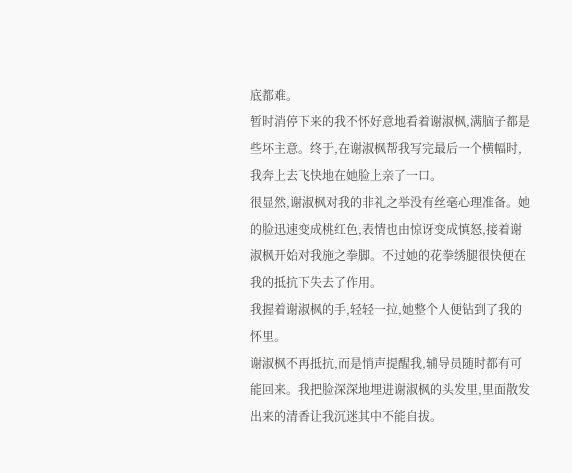底都难。
暂时消停下来的我不怀好意地看着谢淑枫,满脑子都是些坏主意。终于,在谢淑枫帮我写完最后一个横幅时,我奔上去飞快地在她脸上亲了一口。
很显然,谢淑枫对我的非礼之举没有丝毫心理准备。她的脸迅速变成桃红色,表情也由惊讶变成慎怒,接着谢淑枫开始对我施之拳脚。不过她的花拳绣腿很快便在我的抵抗下失去了作用。
我握着谢淑枫的手,轻轻一拉,她整个人便钻到了我的怀里。
谢淑枫不再抵抗,而是悄声提醒我,辅导员随时都有可能回来。我把脸深深地埋进谢淑枫的头发里,里面散发出来的清香让我沉迷其中不能自拔。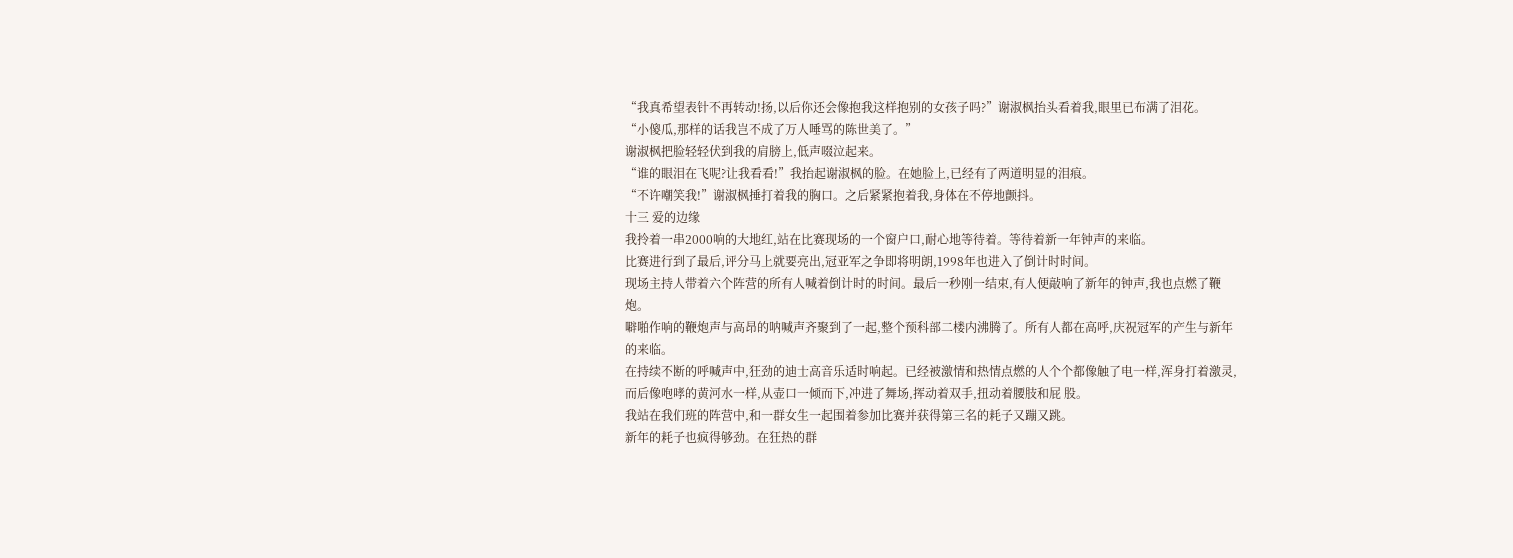“我真希望表针不再转动!扬,以后你还会像抱我这样抱别的女孩子吗?”谢淑枫抬头看着我,眼里已布满了泪花。
“小傻瓜,那样的话我岂不成了万人唾骂的陈世美了。”
谢淑枫把脸轻轻伏到我的肩膀上,低声啜泣起来。
“谁的眼泪在飞呢?让我看看!”我抬起谢淑枫的脸。在她脸上,已经有了两道明显的泪痕。
“不许嘲笑我!”谢淑枫捶打着我的胸口。之后紧紧抱着我,身体在不停地颤抖。
十三 爱的边缘
我拎着一串2000响的大地红,站在比赛现场的一个窗户口,耐心地等待着。等待着新一年钟声的来临。
比赛进行到了最后,评分马上就要亮出,冠亚军之争即将明朗,1998年也进入了倒计时时间。
现场主持人带着六个阵营的所有人喊着倒计时的时间。最后一秒刚一结束,有人便敲响了新年的钟声,我也点燃了鞭炮。
噼啪作响的鞭炮声与高昂的呐喊声齐聚到了一起,整个预科部二楼内沸腾了。所有人都在高呼,庆祝冠军的产生与新年的来临。
在持续不断的呼喊声中,狂劲的迪士高音乐适时响起。已经被激情和热情点燃的人个个都像触了电一样,浑身打着激灵,而后像咆哮的黄河水一样,从壶口一倾而下,冲进了舞场,挥动着双手,扭动着腰肢和屁 股。
我站在我们班的阵营中,和一群女生一起围着参加比赛并获得第三名的耗子又蹦又跳。
新年的耗子也疯得够劲。在狂热的群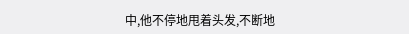中,他不停地甩着头发,不断地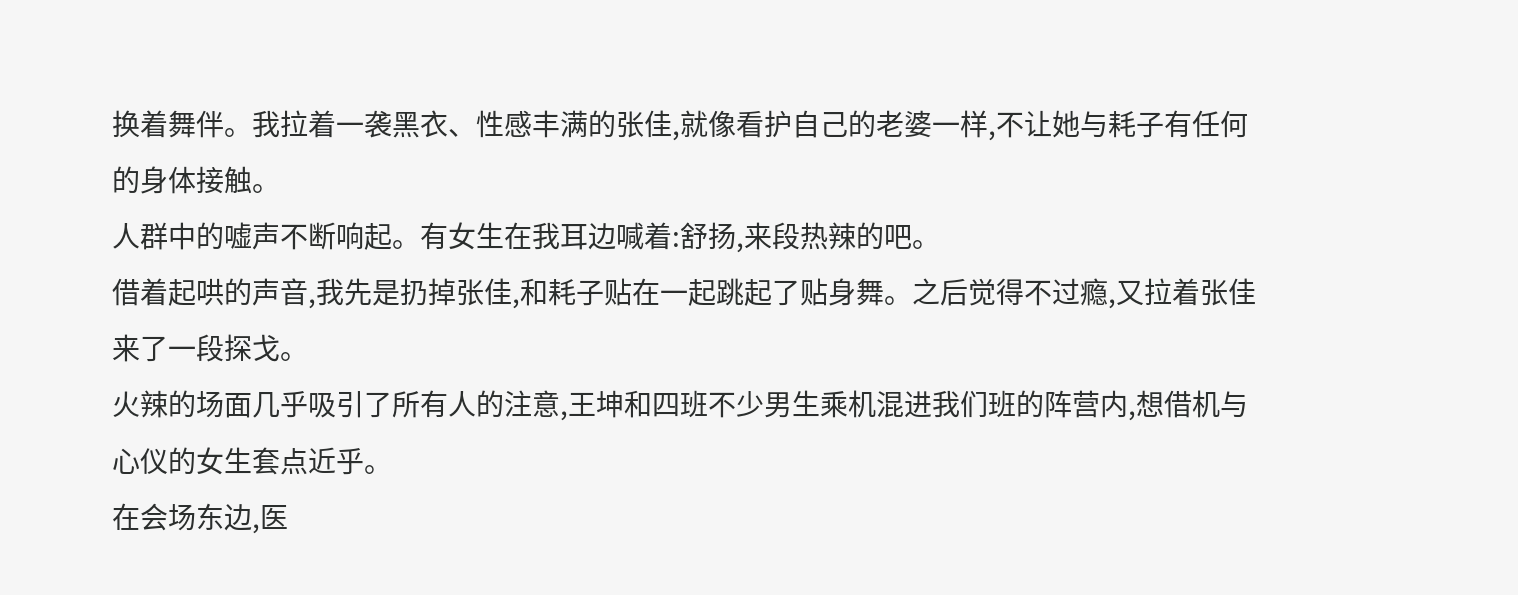换着舞伴。我拉着一袭黑衣、性感丰满的张佳,就像看护自己的老婆一样,不让她与耗子有任何的身体接触。
人群中的嘘声不断响起。有女生在我耳边喊着:舒扬,来段热辣的吧。
借着起哄的声音,我先是扔掉张佳,和耗子贴在一起跳起了贴身舞。之后觉得不过瘾,又拉着张佳来了一段探戈。
火辣的场面几乎吸引了所有人的注意,王坤和四班不少男生乘机混进我们班的阵营内,想借机与心仪的女生套点近乎。
在会场东边,医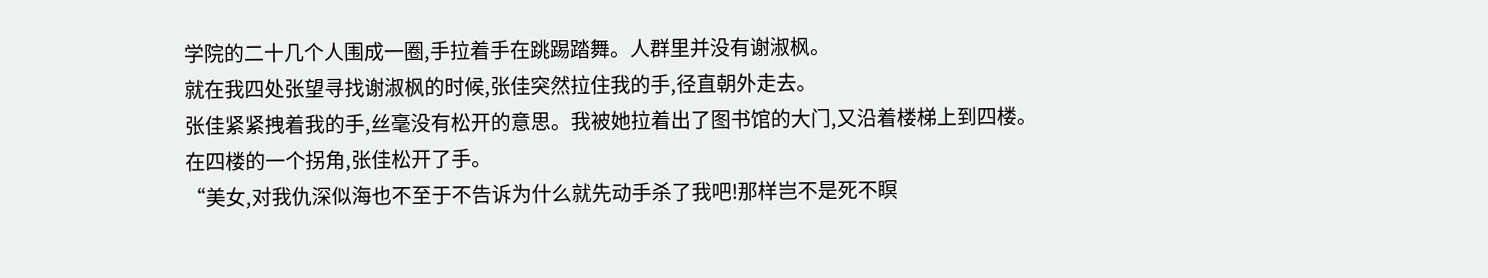学院的二十几个人围成一圈,手拉着手在跳踢踏舞。人群里并没有谢淑枫。
就在我四处张望寻找谢淑枫的时候,张佳突然拉住我的手,径直朝外走去。
张佳紧紧拽着我的手,丝毫没有松开的意思。我被她拉着出了图书馆的大门,又沿着楼梯上到四楼。
在四楼的一个拐角,张佳松开了手。
“美女,对我仇深似海也不至于不告诉为什么就先动手杀了我吧!那样岂不是死不瞑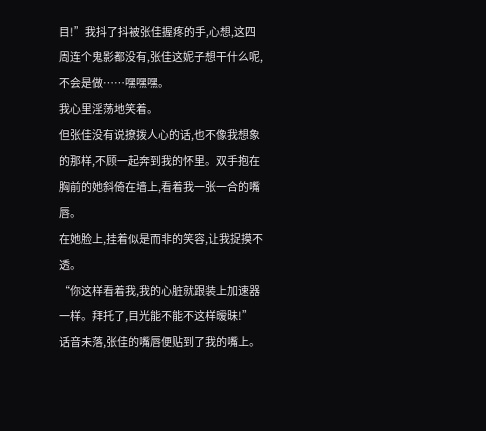目!”我抖了抖被张佳握疼的手,心想,这四周连个鬼影都没有,张佳这妮子想干什么呢,不会是做……嘿嘿嘿。
我心里淫荡地笑着。
但张佳没有说撩拨人心的话,也不像我想象的那样,不顾一起奔到我的怀里。双手抱在胸前的她斜倚在墙上,看着我一张一合的嘴唇。
在她脸上,挂着似是而非的笑容,让我捉摸不透。
“你这样看着我,我的心脏就跟装上加速器一样。拜托了,目光能不能不这样暧昧!”
话音未落,张佳的嘴唇便贴到了我的嘴上。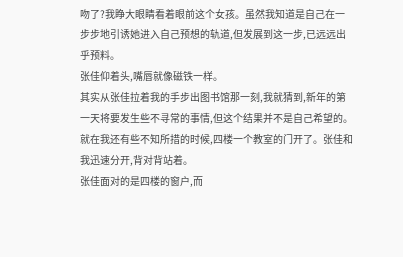吻了?我睁大眼睛看着眼前这个女孩。虽然我知道是自己在一步步地引诱她进入自己预想的轨道,但发展到这一步,已远远出乎预料。
张佳仰着头,嘴唇就像磁铁一样。
其实从张佳拉着我的手步出图书馆那一刻,我就猜到,新年的第一天将要发生些不寻常的事情,但这个结果并不是自己希望的。
就在我还有些不知所措的时候,四楼一个教室的门开了。张佳和我迅速分开,背对背站着。
张佳面对的是四楼的窗户,而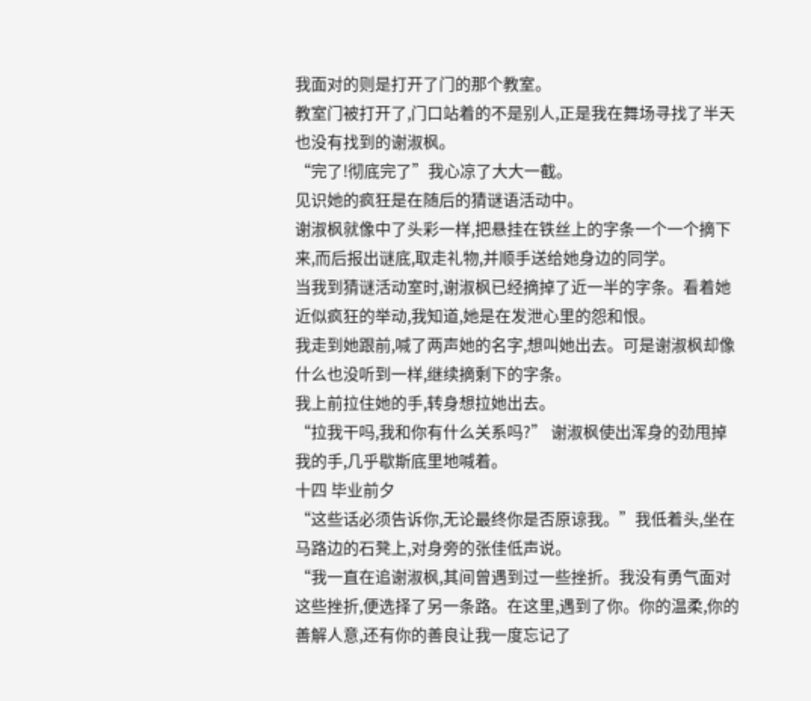我面对的则是打开了门的那个教室。
教室门被打开了,门口站着的不是别人,正是我在舞场寻找了半天也没有找到的谢淑枫。
“完了!彻底完了”我心凉了大大一截。
见识她的疯狂是在随后的猜谜语活动中。
谢淑枫就像中了头彩一样,把悬挂在铁丝上的字条一个一个摘下来,而后报出谜底,取走礼物,并顺手送给她身边的同学。
当我到猜谜活动室时,谢淑枫已经摘掉了近一半的字条。看着她近似疯狂的举动,我知道,她是在发泄心里的怨和恨。
我走到她跟前,喊了两声她的名字,想叫她出去。可是谢淑枫却像什么也没听到一样,继续摘剩下的字条。
我上前拉住她的手,转身想拉她出去。
“拉我干吗,我和你有什么关系吗?” 谢淑枫使出浑身的劲甩掉我的手,几乎歇斯底里地喊着。
十四 毕业前夕
“这些话必须告诉你,无论最终你是否原谅我。”我低着头,坐在马路边的石凳上,对身旁的张佳低声说。
“我一直在追谢淑枫,其间曾遇到过一些挫折。我没有勇气面对这些挫折,便选择了另一条路。在这里,遇到了你。你的温柔,你的善解人意,还有你的善良让我一度忘记了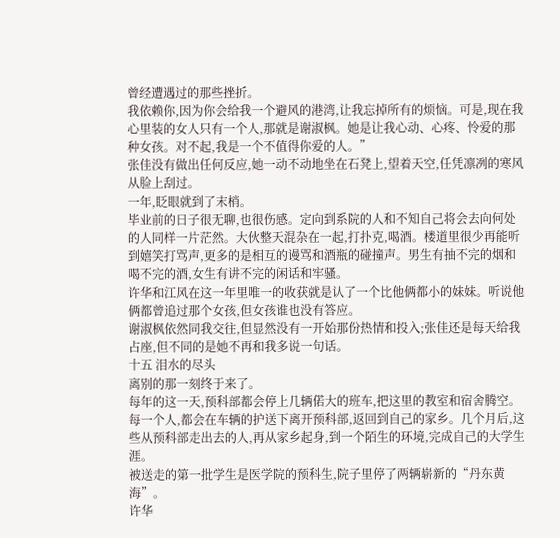曾经遭遇过的那些挫折。
我依赖你,因为你会给我一个避风的港湾,让我忘掉所有的烦恼。可是,现在我心里装的女人只有一个人,那就是谢淑枫。她是让我心动、心疼、怜爱的那种女孩。对不起,我是一个不值得你爱的人。”
张佳没有做出任何反应,她一动不动地坐在石凳上,望着天空,任凭凛冽的寒风从脸上刮过。
一年,眨眼就到了末梢。
毕业前的日子很无聊,也很伤感。定向到系院的人和不知自己将会去向何处的人同样一片茫然。大伙整天混杂在一起,打扑克,喝酒。楼道里很少再能听到嬉笑打骂声,更多的是相互的谩骂和酒瓶的碰撞声。男生有抽不完的烟和喝不完的酒,女生有讲不完的闲话和牢骚。
许华和江风在这一年里唯一的收获就是认了一个比他俩都小的妹妹。听说他俩都曾追过那个女孩,但女孩谁也没有答应。
谢淑枫依然同我交往,但显然没有一开始那份热情和投入;张佳还是每天给我占座,但不同的是她不再和我多说一句话。
十五 泪水的尽头
离别的那一刻终于来了。
每年的这一天,预科部都会停上几辆偌大的班车,把这里的教室和宿舍腾空。每一个人,都会在车辆的护送下离开预科部,返回到自己的家乡。几个月后,这些从预科部走出去的人,再从家乡起身,到一个陌生的环境,完成自己的大学生涯。
被送走的第一批学生是医学院的预科生,院子里停了两辆崭新的“丹东黄海”。
许华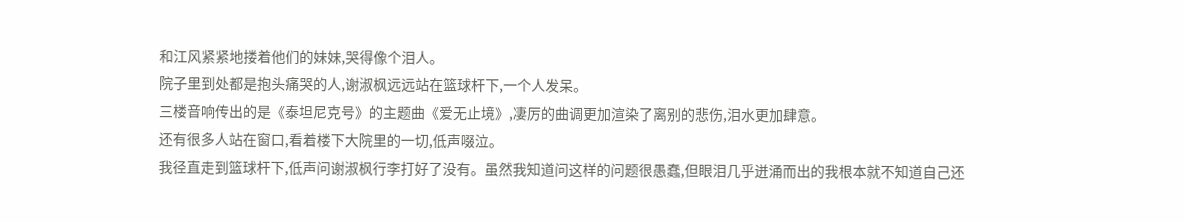和江风紧紧地搂着他们的妹妹,哭得像个泪人。
院子里到处都是抱头痛哭的人,谢淑枫远远站在篮球杆下,一个人发呆。
三楼音响传出的是《泰坦尼克号》的主题曲《爱无止境》,凄厉的曲调更加渲染了离别的悲伤,泪水更加肆意。
还有很多人站在窗口,看着楼下大院里的一切,低声啜泣。
我径直走到篮球杆下,低声问谢淑枫行李打好了没有。虽然我知道问这样的问题很愚蠢,但眼泪几乎迸涌而出的我根本就不知道自己还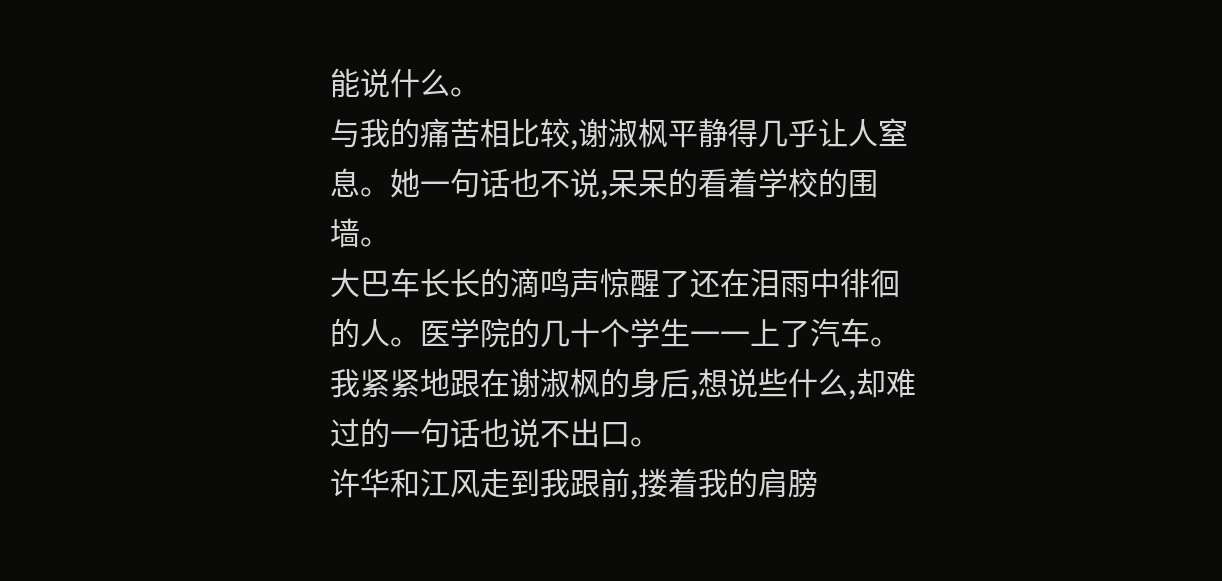能说什么。
与我的痛苦相比较,谢淑枫平静得几乎让人窒息。她一句话也不说,呆呆的看着学校的围墙。
大巴车长长的滴鸣声惊醒了还在泪雨中徘徊的人。医学院的几十个学生一一上了汽车。我紧紧地跟在谢淑枫的身后,想说些什么,却难过的一句话也说不出口。
许华和江风走到我跟前,搂着我的肩膀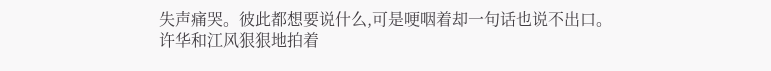失声痛哭。彼此都想要说什么,可是哽咽着却一句话也说不出口。
许华和江风狠狠地拍着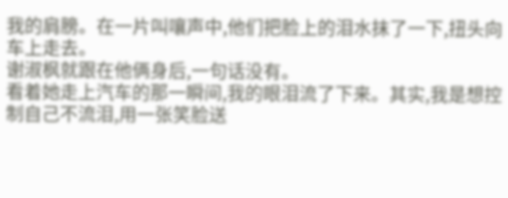我的肩膀。在一片叫嚷声中,他们把脸上的泪水抹了一下,扭头向车上走去。
谢淑枫就跟在他俩身后,一句话没有。
看着她走上汽车的那一瞬间,我的眼泪流了下来。其实,我是想控制自己不流泪,用一张笑脸送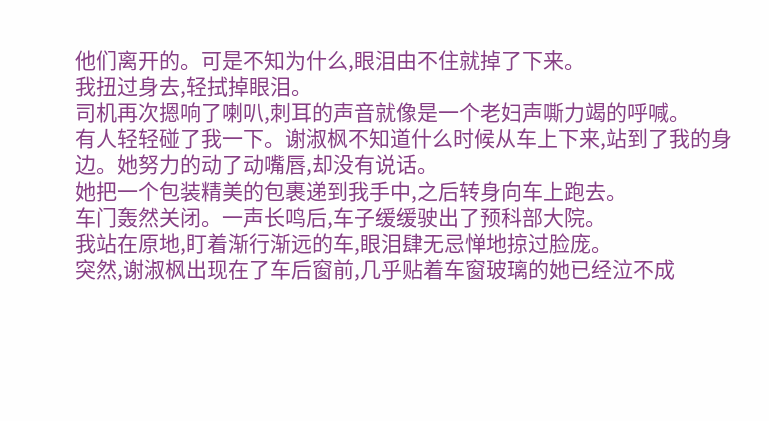他们离开的。可是不知为什么,眼泪由不住就掉了下来。
我扭过身去,轻拭掉眼泪。
司机再次摁响了喇叭,刺耳的声音就像是一个老妇声嘶力竭的呼喊。
有人轻轻碰了我一下。谢淑枫不知道什么时候从车上下来,站到了我的身边。她努力的动了动嘴唇,却没有说话。
她把一个包装精美的包裹递到我手中,之后转身向车上跑去。
车门轰然关闭。一声长鸣后,车子缓缓驶出了预科部大院。
我站在原地,盯着渐行渐远的车,眼泪肆无忌惮地掠过脸庞。
突然,谢淑枫出现在了车后窗前,几乎贴着车窗玻璃的她已经泣不成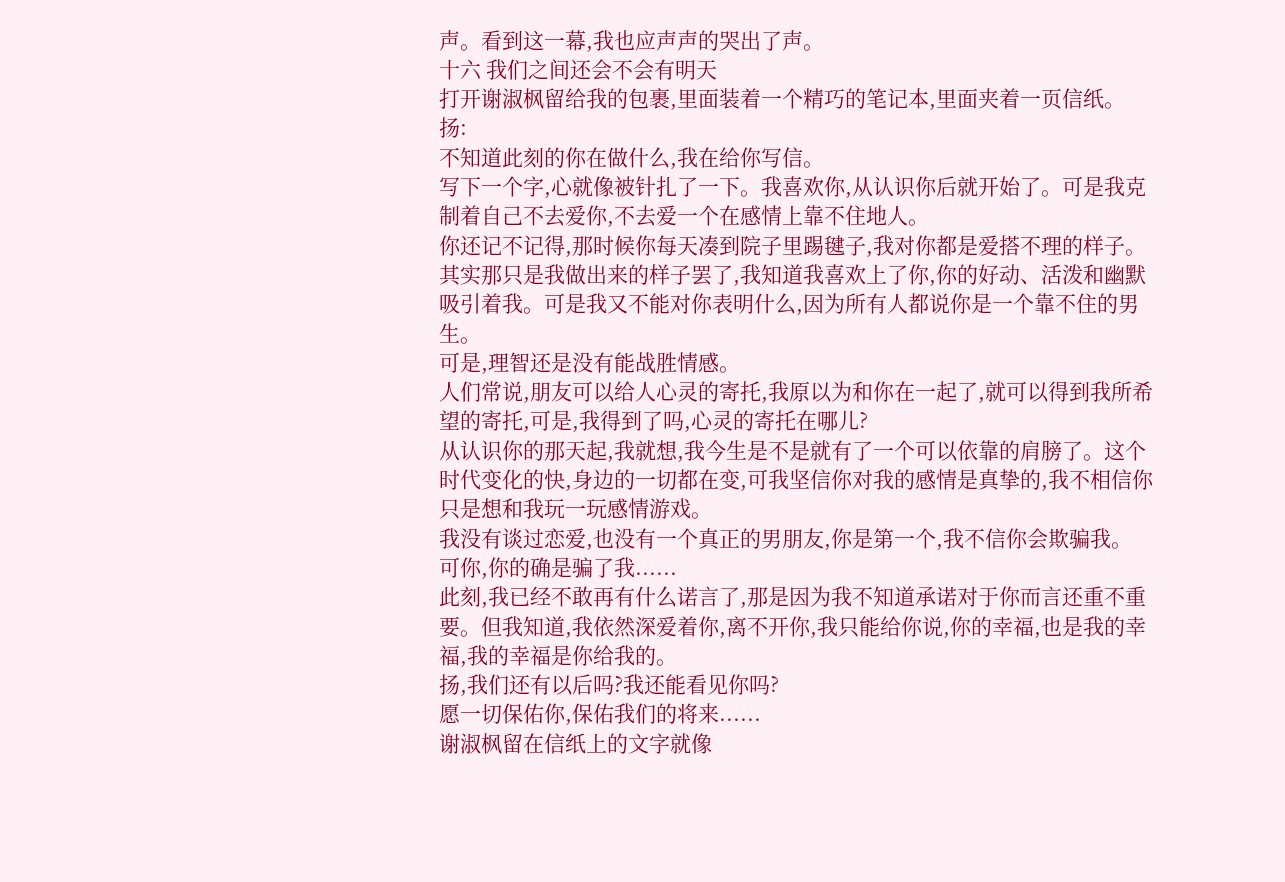声。看到这一幕,我也应声声的哭出了声。
十六 我们之间还会不会有明天
打开谢淑枫留给我的包裹,里面装着一个精巧的笔记本,里面夹着一页信纸。
扬:
不知道此刻的你在做什么,我在给你写信。
写下一个字,心就像被针扎了一下。我喜欢你,从认识你后就开始了。可是我克制着自己不去爱你,不去爱一个在感情上靠不住地人。
你还记不记得,那时候你每天凑到院子里踢毽子,我对你都是爱搭不理的样子。其实那只是我做出来的样子罢了,我知道我喜欢上了你,你的好动、活泼和幽默吸引着我。可是我又不能对你表明什么,因为所有人都说你是一个靠不住的男生。
可是,理智还是没有能战胜情感。
人们常说,朋友可以给人心灵的寄托,我原以为和你在一起了,就可以得到我所希望的寄托,可是,我得到了吗,心灵的寄托在哪儿?
从认识你的那天起,我就想,我今生是不是就有了一个可以依靠的肩膀了。这个时代变化的快,身边的一切都在变,可我坚信你对我的感情是真挚的,我不相信你只是想和我玩一玩感情游戏。
我没有谈过恋爱,也没有一个真正的男朋友,你是第一个,我不信你会欺骗我。
可你,你的确是骗了我......
此刻,我已经不敢再有什么诺言了,那是因为我不知道承诺对于你而言还重不重要。但我知道,我依然深爱着你,离不开你,我只能给你说,你的幸福,也是我的幸福,我的幸福是你给我的。
扬,我们还有以后吗?我还能看见你吗?
愿一切保佑你,保佑我们的将来......
谢淑枫留在信纸上的文字就像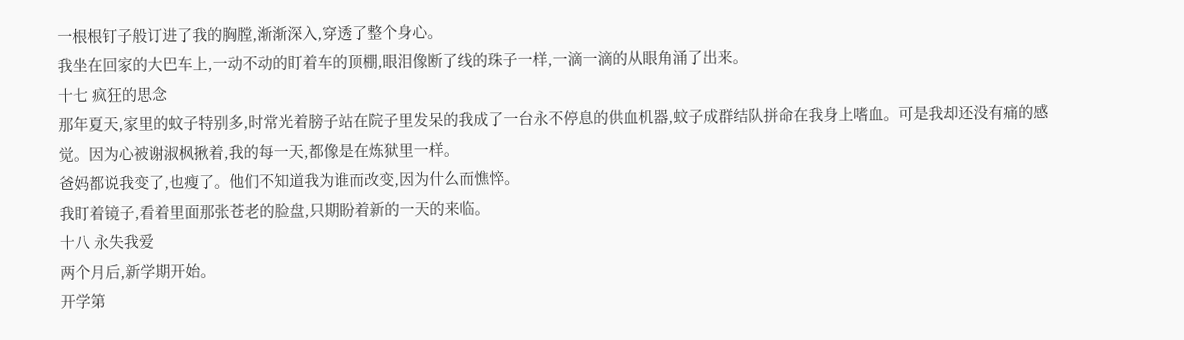一根根钉子般订进了我的胸膛,渐渐深入,穿透了整个身心。
我坐在回家的大巴车上,一动不动的盯着车的顶棚,眼泪像断了线的珠子一样,一滴一滴的从眼角涌了出来。
十七 疯狂的思念
那年夏天,家里的蚊子特别多,时常光着膀子站在院子里发呆的我成了一台永不停息的供血机器,蚊子成群结队拼命在我身上嗜血。可是我却还没有痛的感觉。因为心被谢淑枫揪着,我的每一天,都像是在炼狱里一样。
爸妈都说我变了,也瘦了。他们不知道我为谁而改变,因为什么而憔悴。
我盯着镜子,看着里面那张苍老的脸盘,只期盼着新的一天的来临。
十八 永失我爱
两个月后,新学期开始。
开学第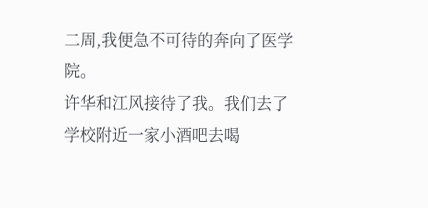二周,我便急不可待的奔向了医学院。
许华和江风接待了我。我们去了学校附近一家小酒吧去喝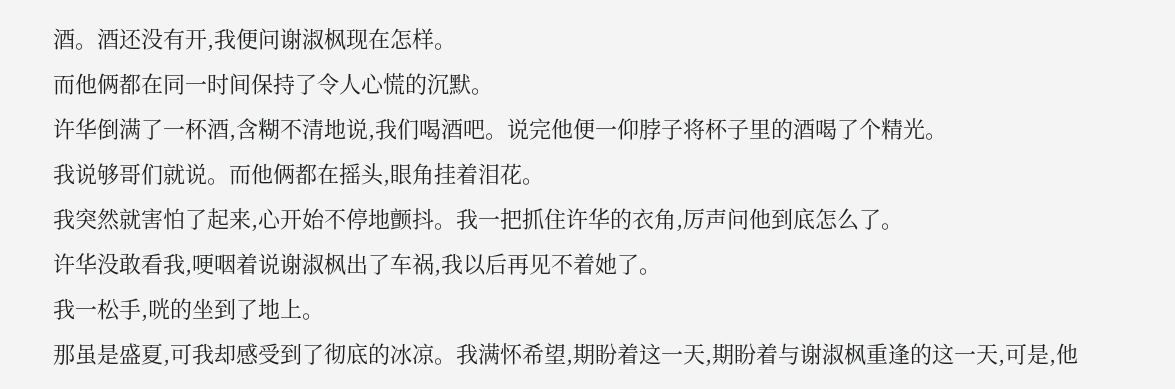酒。酒还没有开,我便问谢淑枫现在怎样。
而他俩都在同一时间保持了令人心慌的沉默。
许华倒满了一杯酒,含糊不清地说,我们喝酒吧。说完他便一仰脖子将杯子里的酒喝了个精光。
我说够哥们就说。而他俩都在摇头,眼角挂着泪花。
我突然就害怕了起来,心开始不停地颤抖。我一把抓住许华的衣角,厉声问他到底怎么了。
许华没敢看我,哽咽着说谢淑枫出了车祸,我以后再见不着她了。
我一松手,咣的坐到了地上。
那虽是盛夏,可我却感受到了彻底的冰凉。我满怀希望,期盼着这一天,期盼着与谢淑枫重逢的这一天,可是,他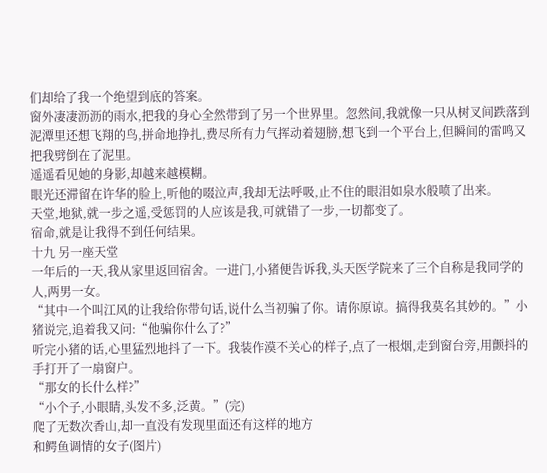们却给了我一个绝望到底的答案。
窗外凄凄沥沥的雨水,把我的身心全然带到了另一个世界里。忽然间,我就像一只从树叉间跌落到泥潭里还想飞翔的鸟,拼命地挣扎,费尽所有力气挥动着翅膀,想飞到一个平台上,但瞬间的雷鸣又把我劈倒在了泥里。
遥遥看见她的身影,却越来越模糊。
眼光还滞留在许华的脸上,听他的啜泣声,我却无法呼吸,止不住的眼泪如泉水般喷了出来。
天堂,地狱,就一步之遥,受惩罚的人应该是我,可就错了一步,一切都变了。
宿命,就是让我得不到任何结果。
十九 另一座天堂
一年后的一天,我从家里返回宿舍。一进门,小猪便告诉我,头天医学院来了三个自称是我同学的人,两男一女。
“其中一个叫江风的让我给你带句话,说什么当初骗了你。请你原谅。搞得我莫名其妙的。”小猪说完,追着我又问:“他骗你什么了?”
听完小猪的话,心里猛烈地抖了一下。我装作漠不关心的样子,点了一根烟,走到窗台旁,用颤抖的手打开了一扇窗户。
“那女的长什么样?”
“小个子,小眼睛,头发不多,泛黄。”(完)
爬了无数次香山,却一直没有发现里面还有这样的地方
和鳄鱼调情的女子(图片)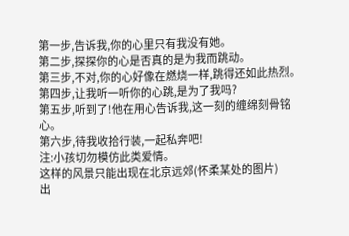第一步,告诉我,你的心里只有我没有她。
第二步,探探你的心是否真的是为我而跳动。
第三步,不对,你的心好像在燃烧一样,跳得还如此热烈。
第四步,让我听一听你的心跳,是为了我吗?
第五步,听到了!他在用心告诉我,这一刻的缠绵刻骨铭心。
第六步,待我收拾行装,一起私奔吧!
注:小孩切勿模仿此类爱情。
这样的风景只能出现在北京远郊(怀柔某处的图片)
出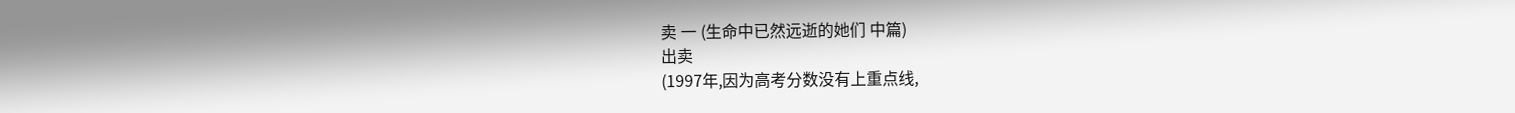卖 一 (生命中已然远逝的她们 中篇)
出卖
(1997年,因为高考分数没有上重点线,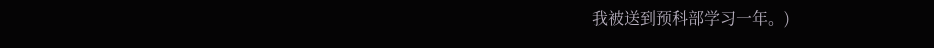我被送到预科部学习一年。)